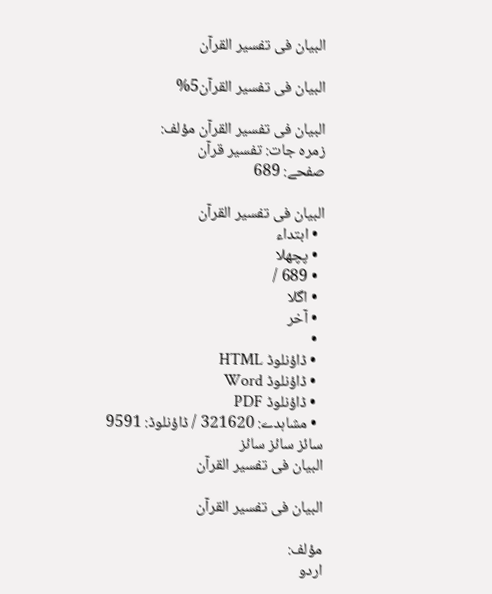البیان فی تفسیر القرآن

البیان فی تفسیر القرآن5%

البیان فی تفسیر القرآن مؤلف:
زمرہ جات: تفسیر قرآن
صفحے: 689

البیان فی تفسیر القرآن
  • ابتداء
  • پچھلا
  • 689 /
  • اگلا
  • آخر
  •
  • ڈاؤنلوڈ HTML
  • ڈاؤنلوڈ Word
  • ڈاؤنلوڈ PDF
  • مشاہدے: 321620 / ڈاؤنلوڈ: 9591
سائز سائز سائز
البیان فی تفسیر القرآن

البیان فی تفسیر القرآن

مؤلف:
اردو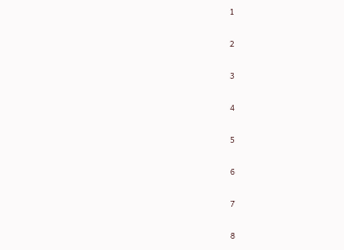1

2

3

4

5

6

7

8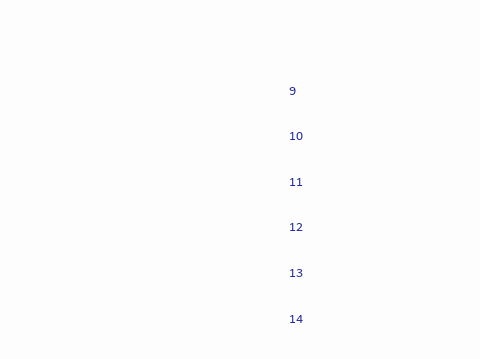9

10

11

12

13

14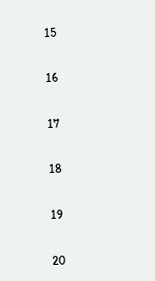15

16

17

18

19

20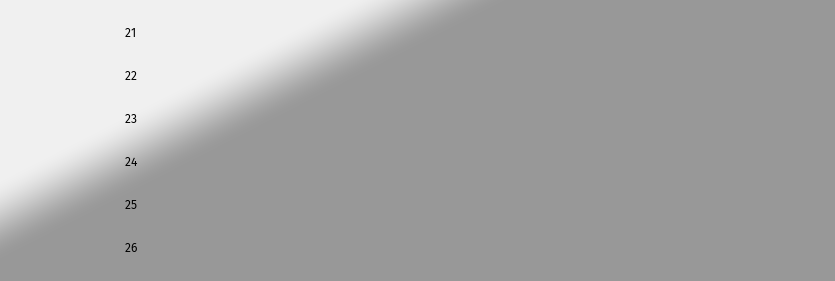21

22

23

24

25

26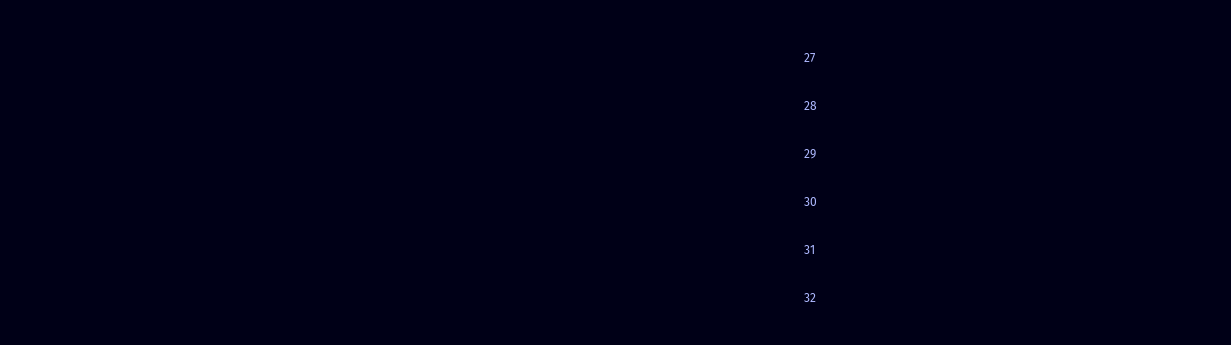27

28

29

30

31

32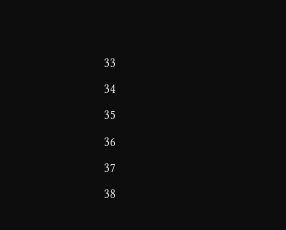33

34

35

36

37

38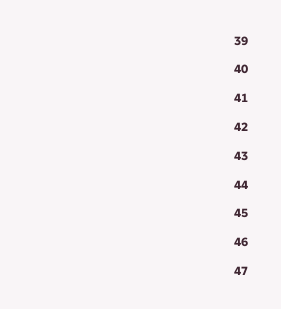39

40

41

42

43

44

45

46

47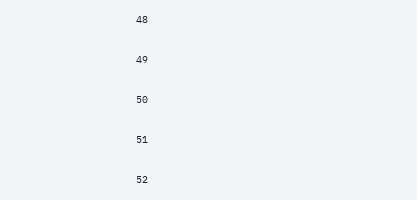48

49

50

51

52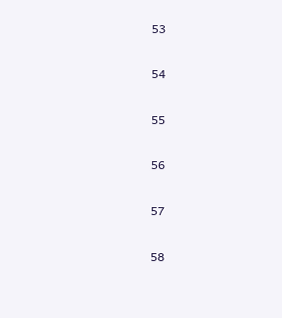53

54

55

56

57

58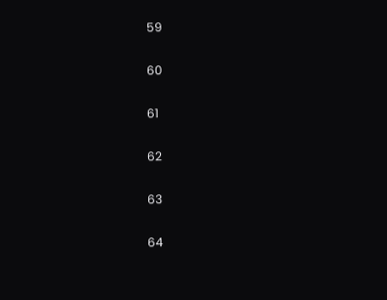59

60

61

62

63

64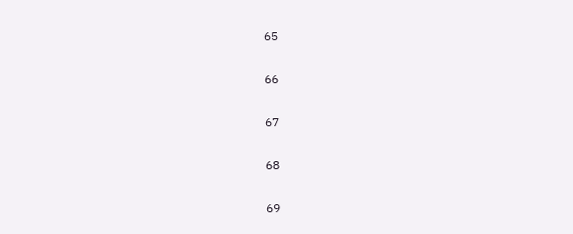65

66

67

68

69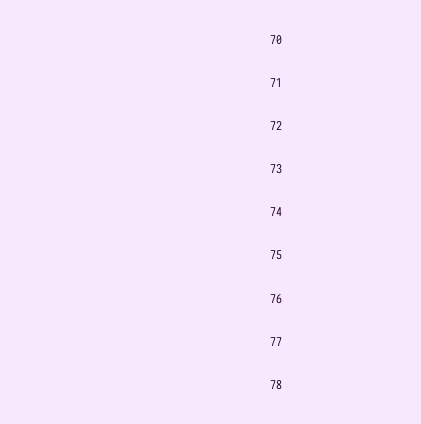70

71

72

73

74

75

76

77

78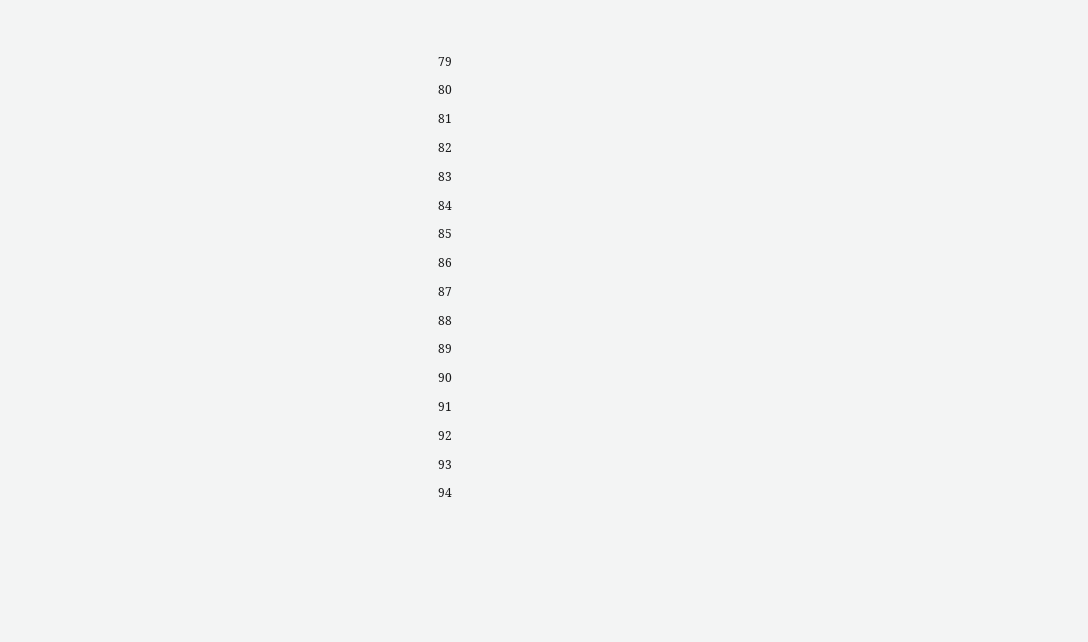79

80

81

82

83

84

85

86

87

88

89

90

91

92

93

94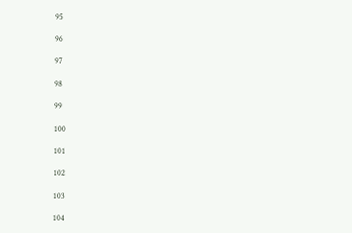95

96

97

98

99

100

101

102

103

104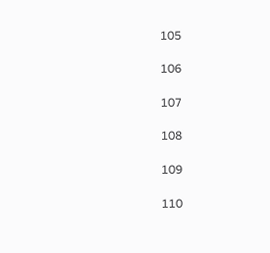105

106

107

108

109

110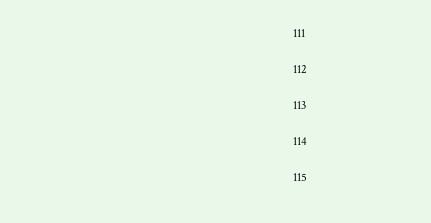111

112

113

114

115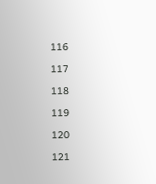116

117

118

119

120

121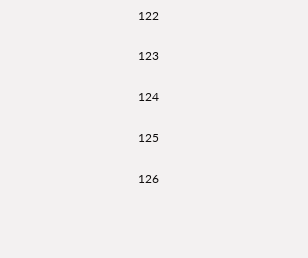122

123

124

125

126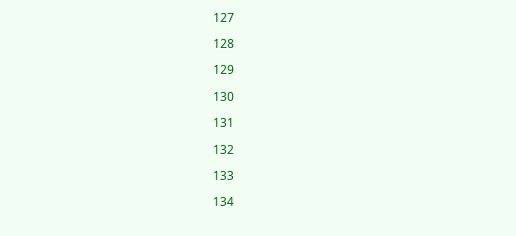127

128

129

130

131

132

133

134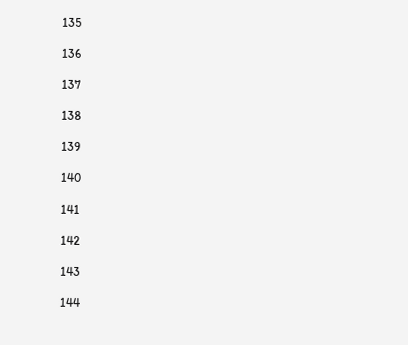135

136

137

138

139

140

141

142

143

144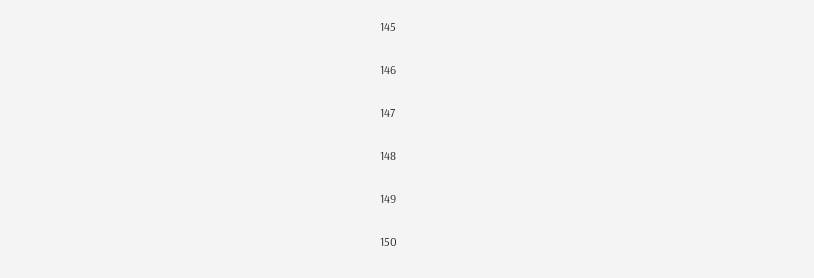145

146

147

148

149

150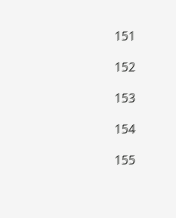151

152

153

154

155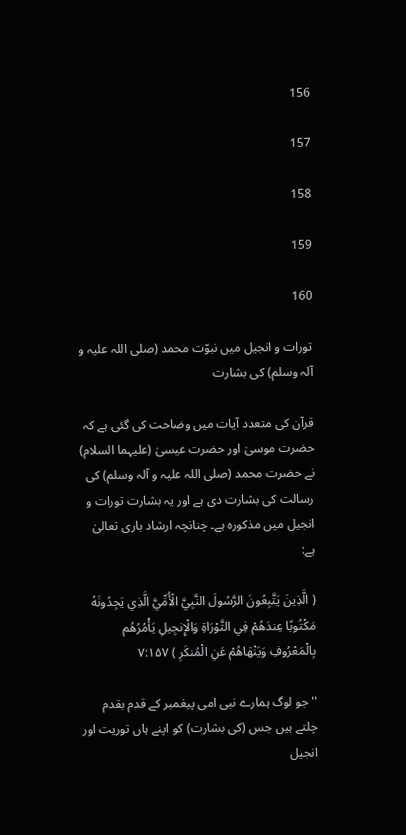156

157

158

159

160

تورات و انجیل میں نبوّت محمد (صلی اللہ علیہ و آلہ وسلم) کی بشارت

قرآن کی متعدد آیات میں وضاحت کی گئی ہے کہ حضرت موسیٰ اور حضرت عیسیٰ (علیہما السلام) نے حضرت محمد (صلی اللہ علیہ و آلہ وسلم) کی رسالت کی بشارت دی ہے اور یہ بشارت تورات و انجیل میں مذکورہ ہے۔ چنانچہ ارشاد باری تعالیٰ ہے:

( الَّذِينَ يَتَّبِعُونَ الرَّسُولَ النَّبِيَّ الْأُمِّيَّ الَّذِي يَجِدُونَهُ مَكْتُوبًا عِندَهُمْ فِي التَّوْرَاةِ وَالْإِنجِيلِ يَأْمُرُهُم بِالْمَعْرُوفِ وَيَنْهَاهُمْ عَنِ الْمُنكَرِ ) ۷:۱۵۷

''جو لوگ ہمارے نبی امی پیغمبر کے قدم بقدم چلتے ہیں جس (کی بشارت) کو اپنے ہاں توریت اور انجیل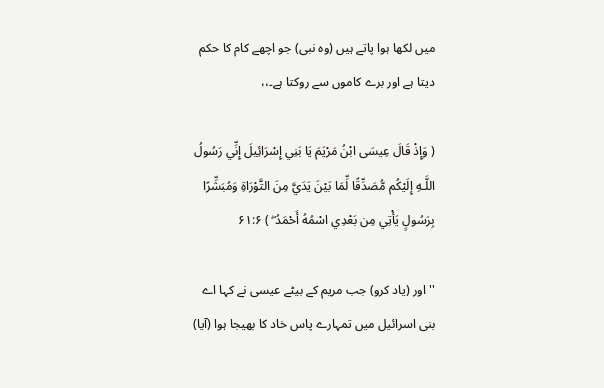میں لکھا ہوا پاتے ہیں (وہ نبی) جو اچھے کام کا حکم دیتا ہے اور برے کاموں سے روکتا ہے۔،،

( وَإِذْ قَالَ عِيسَى ابْنُ مَرْيَمَ يَا بَنِي إِسْرَائِيلَ إِنِّي رَسُولُ اللَّـهِ إِلَيْكُم مُّصَدِّقًا لِّمَا بَيْنَ يَدَيَّ مِنَ التَّوْرَاةِ وَمُبَشِّرًا بِرَسُولٍ يَأْتِي مِن بَعْدِي اسْمُهُ أَحْمَدُ ۖ ) ۶۱:۶

''اور (یاد کرو) جب مریم کے بیٹے عیسی نے کہا اے بنی اسرائیل میں تمہارے پاس خاد کا بھیجا ہوا (آیا)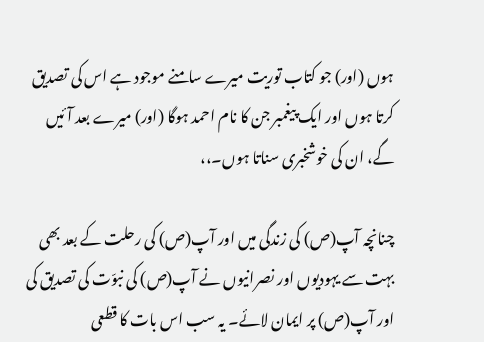ہوں (اور) جو کتاب توریت میرے سامنے موجود ہے اس کی تصدیق کرتا ہوں اور ایک پیغمبر جن کا نام احمد ہوگا (اور) میرے بعد آئیں گے، ان کی خوشخبری سناتا ہوں۔،،

چنانچہ آپ(ص) کی زندگی میں اور آپ(ص) کی رحلت کے بعد بھی بہت سے یہودیوں اور نصرانیوں نے آپ(ص) کی نبوّت کی تصدیق کی اور آپ(ص) پر ایمان لائے۔ یہ سب اس بات کا قطعی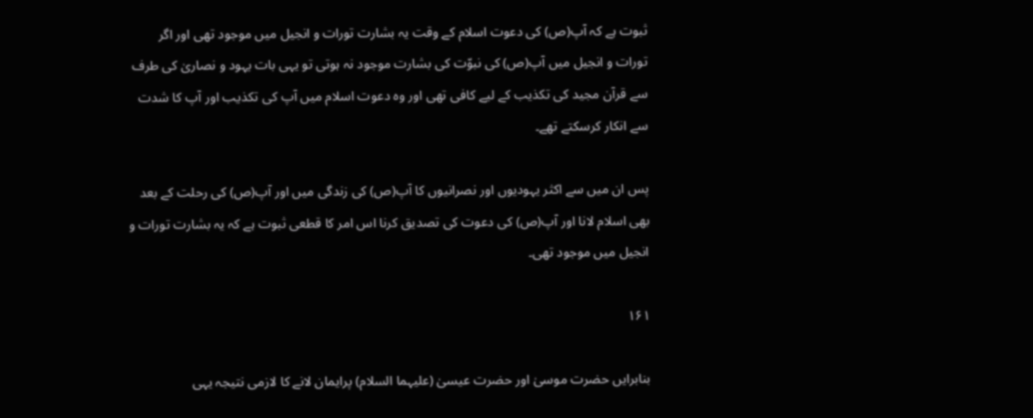ثبوت ہے کہ آپ(ص) کی دعوت اسلام کے وقت یہ بشارت تورات و انجیل میں موجود تھی اور اگر تورات و انجیل میں آپ(ص) کی نبوّت کی بشارت موجود نہ ہوتی تو یہی بات یہود و نصاریٰ کی طرف سے قرآن مجید کی تکذیب کے لیے کافی تھی اور وہ دعوت اسلام میں آپ کی تکذیب اور آپ کا شدت سے انکار کرسکتے تھے۔

پس ان میں سے اکثر یہودیوں اور نصرانیوں کا آپ(ص) کی زندگی میں اور آپ(ص) کی رحلت کے بعد بھی اسلام لانا اور آپ(ص) کی دعوت کی تصدیق کرنا اس امر کا قطعی ثبوت ہے کہ یہ بشارت تورات و انجیل میں موجود تھی۔

۱۶۱

بنابرایں حضرت موسیٰ اور حضرت عیسیٰ (علیہما السلام) پرایمان لانے کا لازمی نتیجہ یہی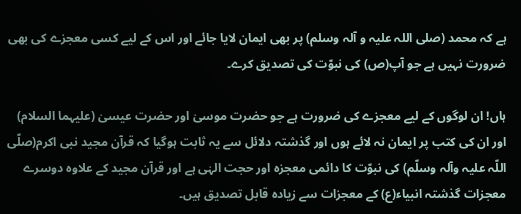ہے کہ محمد (صلی اللہ علیہ و آلہ وسلم) پر بھی ایمان لایا جائے اور اس کے لیے کسی معجزے کی بھی ضرورت نہیں ہے جو آپ(ص) کی نبوّت کی تصدیق کرے۔

ہاں! ان لوگوں کے لیے معجزے کی ضرورت ہے جو حضرت موسیٰ اور حضرت عیسیٰ (علیہما السلام) اور ان کی کتب پر ایمان نہ لائے ہوں اور گذشتہ دلائل سے یہ ثابت ہوگیا کہ قرآن مجید نبی اکرم(صلّی اللّہ علیہ وآلہ وسلّم) کی نبوّت کا دائمی معجزہ اور حجت الہٰی ہے اور قرآن مجید کے علاوہ دوسرے معجزات گذشتہ انبیاء(ع) کے معجزات سے زیادہ قابل تصدیق ہیں۔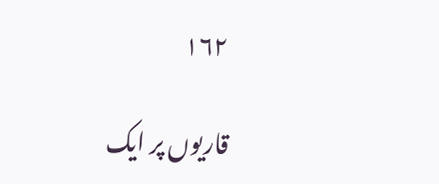۱۶۲

قاریوں پر ایک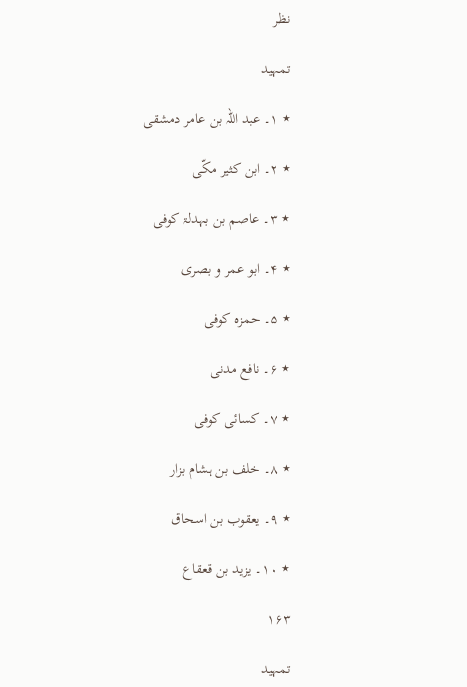نظر

تمہید

٭ ۱۔ عبد اللہ بن عامر دمشقی

٭ ۲۔ ابن کثیر مکّی

٭ ۳۔ عاصم بن بہدلۃ کوفی

٭ ۴۔ ابو عمر و بصری

٭ ۵۔ حمزہ کوفی

٭ ۶۔ نافع مدنی

٭ ۷۔ کسائی کوفی

٭ ۸۔ خلف بن ہشام بزار

٭ ۹۔ یعقوب بن اسحاق

٭ ۱۰۔ یزید بن قعقاع

۱۶۳

تمہید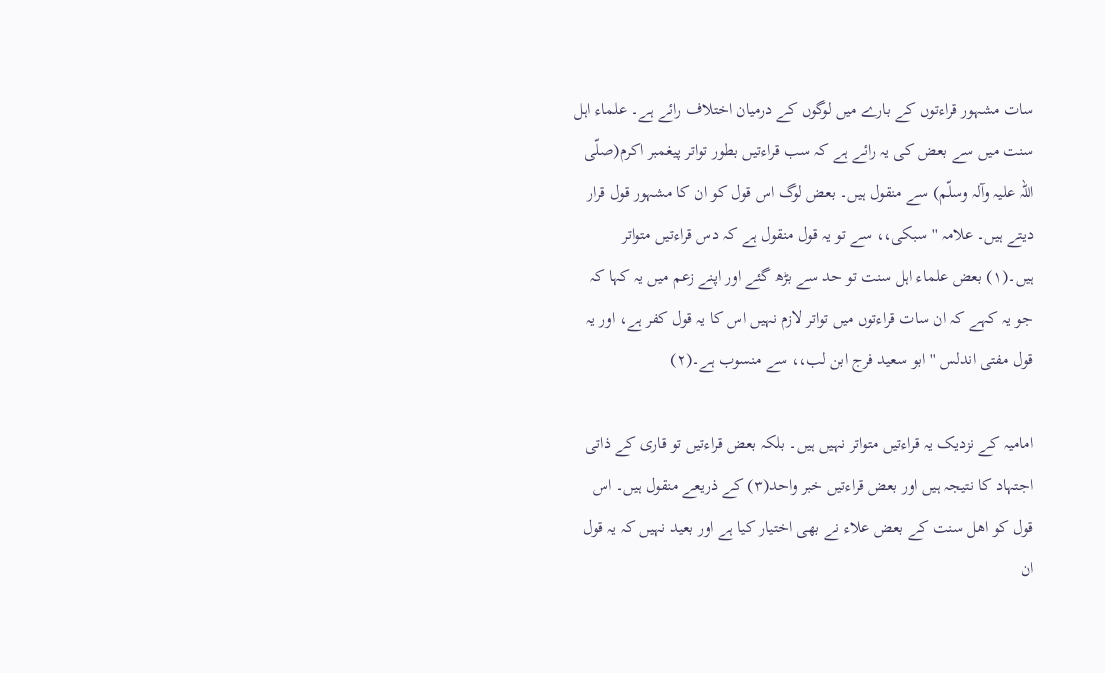سات مشہور قراءتوں کے بارے میں لوگوں کے درمیان اختلاف رائے ہے۔ علماء اہل سنت میں سے بعض کی یہ رائے ہے کہ سب قراءتیں بطور تواتر پیغمبر اکرم(صلّی اللّہ علیہ وآلہ وسلّم) سے منقول ہیں۔ بعض لوگ اس قول کو ان کا مشہور قول قرار دیتے ہیں۔ علامہ ''سبکی،، سے تو یہ قول منقول ہے کہ دس قراءتیں متواتر ہیں۔(۱) بعض علماء اہل سنت تو حد سے بڑھ گئے اور اپنے زعم میں یہ کہا کہ جو یہ کہے کہ ان سات قراءتوں میں تواتر لازم نہیں اس کا یہ قول کفر ہے، اور یہ قول مفتی اندلس ''ابو سعید فرج ابن لب،، سے منسوب ہے۔(۲)

امامیہ کے نزدیک یہ قراءتیں متواتر نہیں ہیں۔ بلکہ بعض قراءتیں تو قاری کے ذاتی اجتہاد کا نتیجہ ہیں اور بعض قراءتیں خبر واحد(۳) کے ذریعے منقول ہیں۔ اس قول کو اھل سنت کے بعض علاء نے بھی اختیار کیا ہے اور بعید نہیں کہ یہ قول ان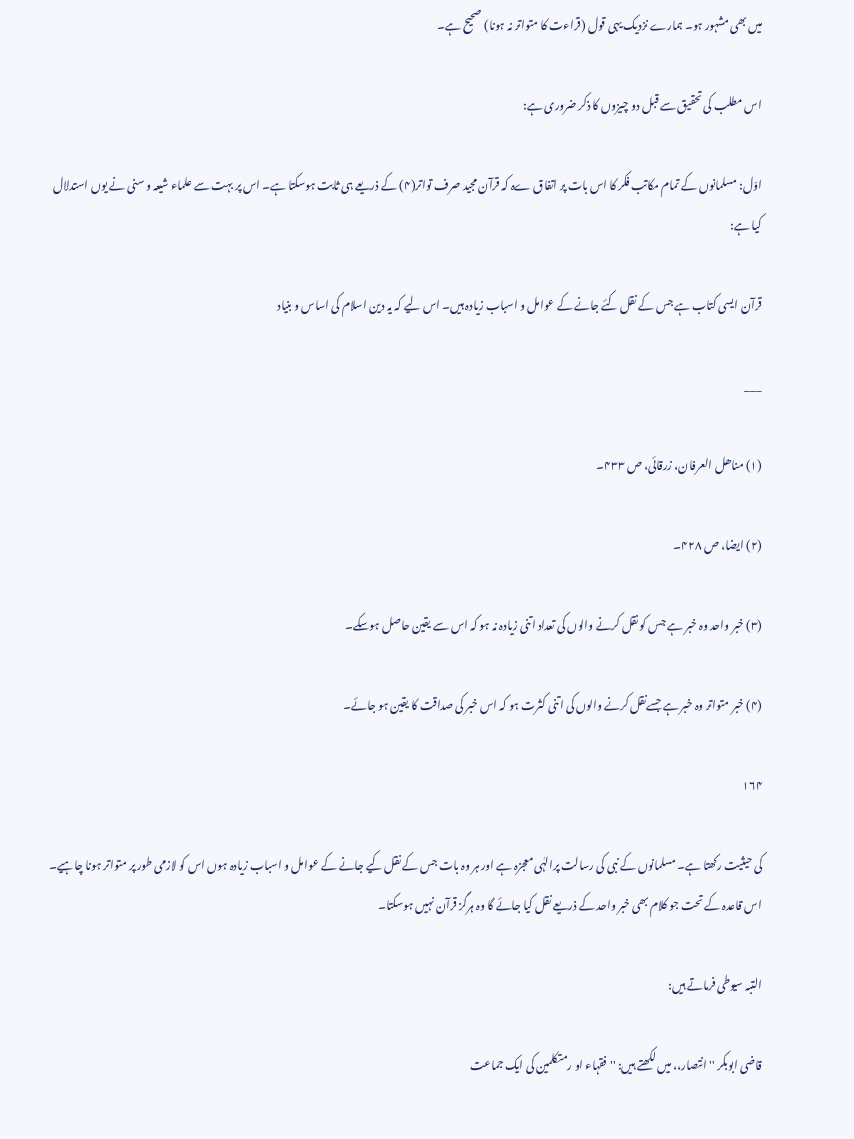میں بھی مشہور ہو۔ ہمارے نزدیک یہی قول (قراءت کا متواتر نہ ہونا) صحیح ہے۔

اس مطلب کی تحقیق سے قبل دو چیزوں کا ذکر ضروری ہے:

اوّل: مسلمانوں کے تمام مکاتب فکر کا اس بات پر اتفاق ےہ کہ قرآن مجید صرف تواتر(۴) کے ذریعے ہی ثابت ہوسکتا ہے۔ اس پر بہت سے علماء شیعہ و سنی نے یوں استدلال کیا ہے:

قرآن ایسی کتاب ہے جس کے نقل کئے جانے کے عوامل و اسباب زیادہ ہیں۔ اس لیے کہ یہ دین اسلام کی اساس و بنیاد

___

(۱) مناھل العرفان، زرقائی، ص ۴۳۳۔

(۲) ایضا، ص ۴۲۸۔

(۳) خبر واحد وہ خبر ہے جس کو نقل کرنے والوں کی تعداد اتنی زیادہ نہ ہو کہ اس سے یقین حاصل ہوسکے۔

(۴) خبر متواتر وہ خبر ہے جسےنقل کرنے والوں کی اتنی کثرت ہو کہ اس خبر کی صداقت کا یقین ہو جائے۔

۱۶۴

کی حیثیت رکھتا ہے۔ مسلمانوں کے نبی کی رسالت پرالہٰی معجزہ ہے اور ہر وہ بات جس کے نقل کیے جانے کے عوامل و اسباب زیادہ ہوں اس کو لازمی طور پر متواتر ہونا چاہیے۔ اس قاعدہ کے تحت جو کلام بھی خبر واحد کے ذریعے نقل کیا جائے گا وہ ہرگز قرآن نہیں ہوسکتا۔

التبہ سیوطی فرماتے ہیں:

قاضی ابوبکر ''انتصار،، میں لکھتے ہیں: ''فقہاء او رمتکلمین کی ایک جماعت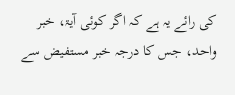کی رائے یہ ہے کہ اگر کوئی آیۃ، خبر واحد، جس کا درجہ خبر مستفیض سے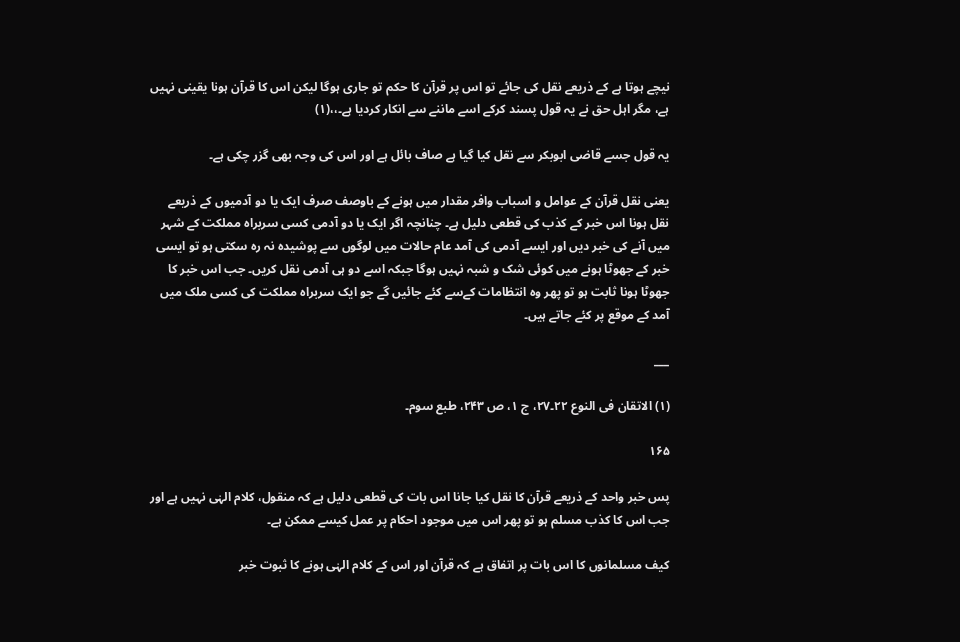نیچے ہوتا ہے کے ذریعے نقل کی جائے تو اس پر قرآن کا حکم تو جاری ہوگا لیکن اس کا قرآن ہونا یقینی نہیں ہے، مگر اہل حق نے یہ قول پسند کرکے اسے ماننے سے انکار کردیا ہے۔،،(۱)

یہ قول جسے قاضی ابوبکر سے نقل کیا گیا ہے صاف بائل ہے اور اس کی وجہ بھی گزر چکی ہے۔

یعنی نقل قرآن کے عوامل و اسباب وافر مقدار میں ہونے کے باوصف صرف ایک یا دو آدمیوں کے ذریعے نقل ہونا اس خبر کے کذب کی قطعی دلیل ہے۔ چنانچہ اگر ایک یا دو آدمی کسی سربراہ مملکت کے شہر میں آنے کی خبر دیں اور ایسے آدمی کی آمد عام حالات میں لوگوں سے پوشیدہ نہ رہ سکتی ہو تو ایسی خبر کے جھوٹا ہونے میں کوئی شک و شبہ نہیں ہوگا جبکہ اسے دو ہی آدمی نقل کریں۔ جب اس خبر کا جھوٹا ہونا ثابت ہو تو پھر وہ انتظامات کےسے کئے جائیں گے جو ایک سربراہ مملکت کی کسی ملک میں آمد کے موقع پر کئے جاتے ہیں۔

___

(۱) الاتقان فی النوع ۲۲۔۲۷، ج ۱، ص ۲۴۳، طبع سوم۔

۱۶۵

پس خبر واحد کے ذریعے قرآن کا نقل کیا جانا اس بات کی قطعی دلیل ہے کہ منقول، کلام الہٰی نہیں ہے اور جب اس کا کذب مسلم ہو تو پھر اس میں موجود احکام پر عمل کیسے ممکن ہے۔

کیف مسلمانوں کا اس بات پر اتفاق ہے کہ قرآن اور اس کے کلام الہٰی ہونے کا ثبوت خبر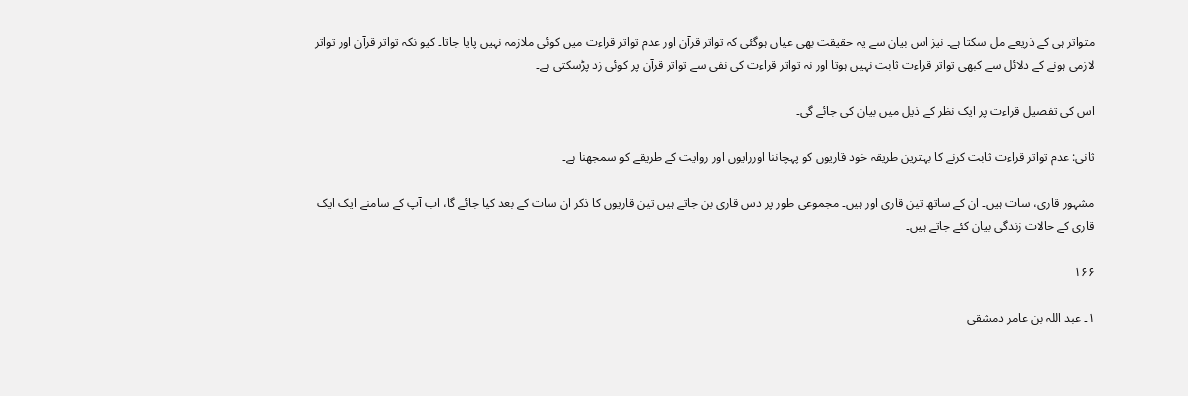متواتر ہی کے ذریعے مل سکتا ہے۔ نیز اس بیان سے یہ حقیقت بھی عیاں ہوگئی کہ تواتر قرآن اور عدم تواتر قراءت میں کوئی ملازمہ نہیں پایا جاتا۔ کیو نکہ تواتر قرآن اور تواتر لازمی ہونے کے دلائل سے کبھی تواتر قراءت ثابت نہیں ہوتا اور نہ تواتر قراءت کی نفی سے تواتر قرآن پر کوئی زد پڑسکتی ہے۔

اس کی تفصیل قراءت پر ایک نظر کے ذیل میں بیان کی جائے گی۔

ثانی: عدم تواتر قراءت ثابت کرنے کا بہترین طریقہ خود قاریوں کو پہچاننا اوررایوں اور روایت کے طریقے کو سمجھنا ہے۔

مشہور قاری، سات ہیں۔ ان کے ساتھ تین قاری اور ہیں۔ مجموعی طور پر دس قاری بن جاتے ہیں تین قاریوں کا ذکر ان سات کے بعد کیا جائے گا، اب آپ کے سامنے ایک ایک قاری کے حالات زندگی بیان کئے جاتے ہیں۔

۱۶۶

۱۔ عبد اللہ بن عامر دمشقی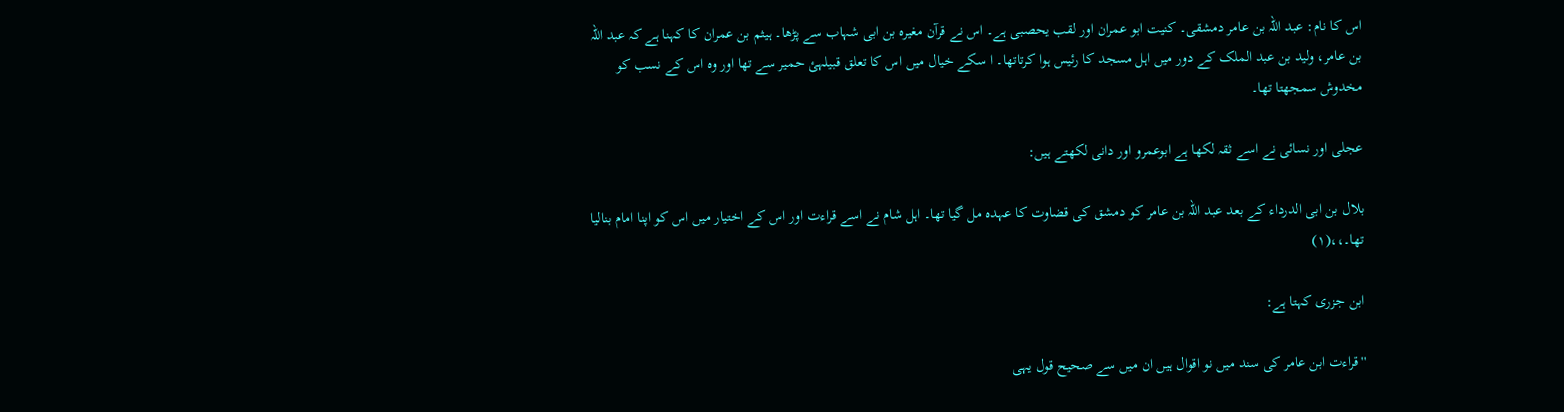اس کا نام: عبد اللہ بن عامر دمشقی۔ کنیت ابو عمران اور لقب یحصبی ہے۔ اس نے قرآن مغیرہ بن ابی شہاب سے پڑھا۔ ہیثم بن عمران کا کہنا ہے کہ عبد اللہ بن عامر، ولید بن عبد الملک کے دور میں اہل مسجد کا رئیس ہوا کرتاتھا۔ ا سکے خیال میں اس کا تعلق قبیلہئ حمیر سے تھا اور وہ اس کے نسب کو مخدوش سمجھتا تھا۔

عجلی اور نسائی نے اسے ثقہ لکھا ہے ابوعمرو اور دانی لکھتے ہیں:

بلال بن ابی الدرداء کے بعد عبد اللہ بن عامر کو دمشق کی قضاوت کا عہدہ مل گیا تھا۔ اہل شام نے اسے قراءت اور اس کے اختیار میں اس کو اپنا امام بنالیا تھا۔،،(۱)

ابن جزری کہتا ہے:

''قراءت ابن عامر کی سند میں نو اقوال ہیں ان میں سے صحیح قول یہی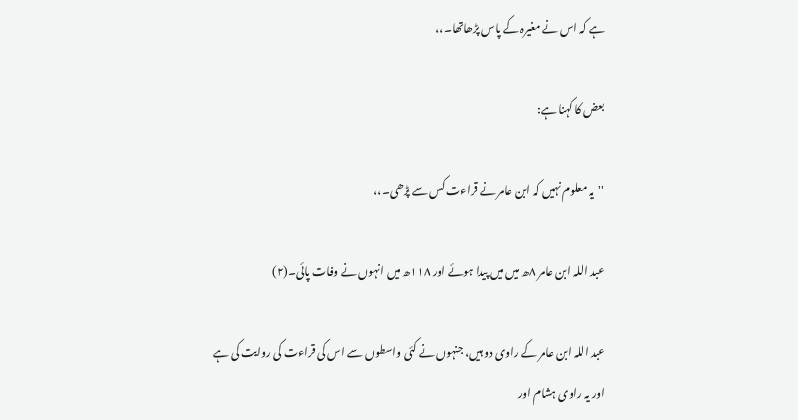ہے کہ اس نے مغیرہ کے پاس پڑھاتھا۔،،

بعض کا کہنا ہے:

''یہ معلوم نہیں کہ ابن عامر نے قراءت کس سے پڑھی۔،،

عبد اللہ ابن عامر ۸ھ میں میں پیدا ہوئے اور ۱۱۸ھ میں انہوں نے وفات پائی۔(۲)

عبد اللہ ابن عامر کے راوی دو ہیں، جنہوں نے کئی واسطوں سے اس کی قراءت کی روایت کی ہے اور یہ راوی ہشام اور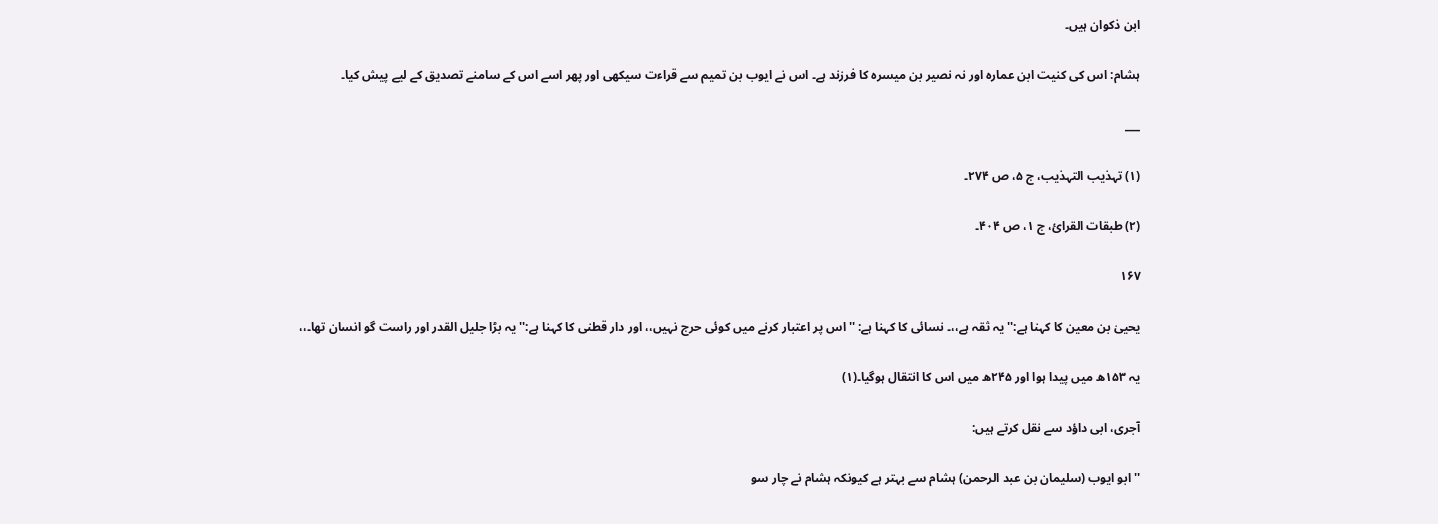ابن ذکوان ہیں۔

ہشام: اس کی کنیت ابن عمارہ اور نہ نصیر بن میسرہ کا فرزند ہے۔ اس نے ایوب بن تمیم سے قراءت سیکھی اور پھر اسے اس کے سامنے تصدیق کے لیے پیش کیا۔

___

(۱) تہذیب التہذیب، ج ۵، ص ۲۷۴۔

(۲) طبقات القرائ، ج ۱، ص ۴۰۴۔

۱۶۷

یحییٰ بن معین کا کہنا ہے:''یہ ثقہ ہے،،۔ نسائی کا کہنا ہے: ''اس پر اعتبار کرنے میں کوئی حرج نہیں،، اور دار قطنی کا کہنا ہے:''یہ بڑا جلیل القدر اور راست گو انسان تھا۔،،

یہ ۱۵۳ھ میں پیدا ہوا اور ۲۴۵ھ میں اس کا انتقال ہوگیا۔(۱)

آجری، ابی داؤد سے نقل کرتے ہیں:

''ابو ایوب (سلیمان بن عبد الرحمن) ہشام سے بہتر ہے کیونکہ ہشام نے چار سو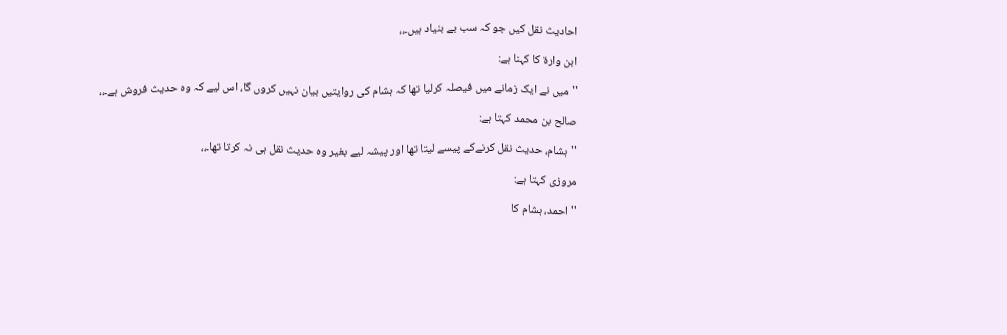احادیث نقل کیں جو کہ سب بے بنیاد ہیں۔،،

ابن وارۃ کا کہنا ہے:

''میں نے ایک زمانے میں فیصلہ کرلیا تھا کہ ہشام کی روایتیں بیان نہیں کروں گا، اس لیے کہ وہ حدیث فروش ہے۔،،

صالح بن محمد کہتا ہے:

''ہشام، حدیث نقل کرنےکے پیسے لیتا تھا اور پیشہ لیے بغیر وہ حدیث نقل ہی نہ کرتا تھا۔،،

مروزی کہتا ہے:

''احمد، ہشام کا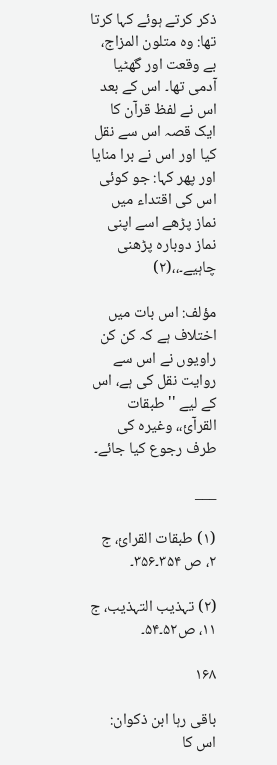ذکر کرتے ہوئے کہا کرتا تھا: وہ متلون المزاج، بے وقعت اور گھٹیا آدمی تھا۔ اس کے بعد اس نے لفظ قرآن کا ایک قصہ اس سے نقل کیا اور اس نے برا منایا اور پھر کہا: جو کوئی اس کی اقتداء میں نماز پڑھے اسے اپنی نماز دوبارہ پڑھنی چاہیے۔،،(۲)

مؤلف: اس بات میں اختلاف ہے کہ کن کن راویوں نے اس سے روایت نقل کی ہے، اس کے لیے ''طبقات القرآئ،، وغیرہ کی طرف رجوع کیا جائے۔

___

(۱) طبقات القرائ، ج ۲، ص ۳۵۴۔۳۵۶۔

(۲) تہذیب التہذیب، ج ۱۱، ص۵۲۔۵۴۔

۱۶۸

باقی رہا ابن ذکوان: اس کا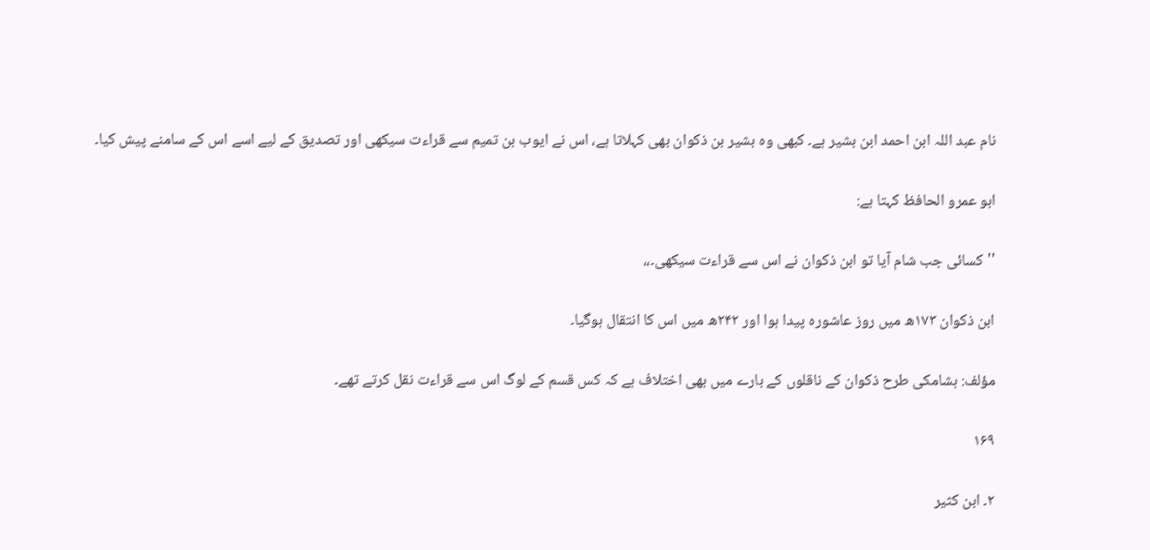نام عبد اللہ ابن احمد ابن بشیر ہے۔ کبھی وہ بشیر بن ذکوان بھی کہلاتا ہے، اس نے ایوب بن تمیم سے قراءت سیکھی اور تصدیق کے لیے اسے اس کے سامنے پیش کیا۔

ابو عمرو الحافظ کہتا ہے:

''کسائی جب شام آیا تو ابن ذکوان نے اس سے قراءت سیکھی۔،،

ابن ذکوان ۱۷۳ھ میں روز عاشورہ پیدا ہوا اور ۲۴۲ھ میں اس کا انتقال ہوگیا۔

مؤلف: ہشامکی طرح ذکوان کے ناقلوں کے بارے میں بھی اختلاف ہے کہ کس قسم کے لوگ اس سے قراءت نقل کرتے تھے۔

۱۶۹

۲۔ ابن کثیر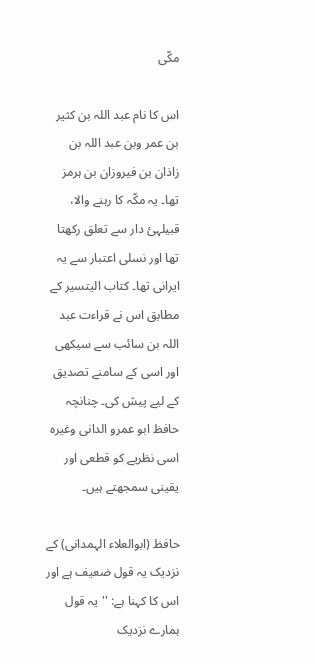مکّی

اس کا نام عبد اللہ بن کثیر بن عمر وبن عبد اللہ بن زاذان بن فیروزان بن ہرمز تھا۔ یہ مکّہ کا رہنے والا، قبیلہئ دار سے تعلق رکھتا تھا اور نسلی اعتبار سے یہ ایرانی تھا۔ کتاب الیتسیر کے مطابق اس نے قراءت عبد اللہ بن سائب سے سیکھی اور اسی کے سامنے تصدیق کے لیے پیش کی۔ چنانچہ حافظ ابو عمرو الدانی وغیرہ اسی نظریے کو قطعی اور یقینی سمجھتے ہیں۔

حافظ (ابوالعلاء الہمدانی) کے نزدیک یہ قول ضعیف ہے اور اس کا کہنا ہے: ''یہ قول ہمارے نزدیک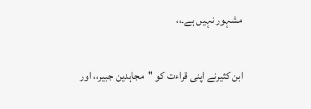مشہور نہیں ہے۔،،

ابن کثیرنے اپنی قراءت کو ''مجاہدین جبیر،، اور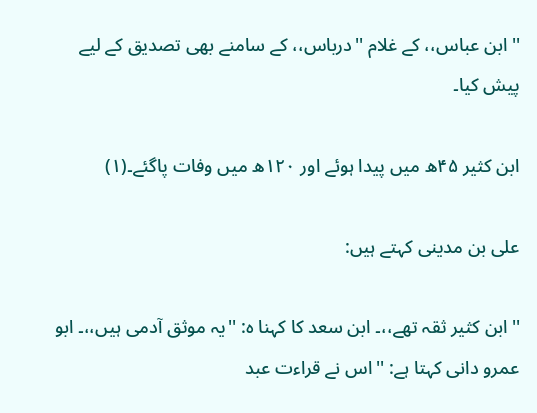''ابن عباس،، کے غلام ''درباس،، کے سامنے بھی تصدیق کے لیے پیش کیا۔

ابن کثیر ۴۵ھ میں پیدا ہوئے اور ۱۲۰ھ میں وفات پاگئے۔(۱)

علی بن مدینی کہتے ہیں:

''ابن کثیر ثقہ تھے،،۔ ابن سعد کا کہنا ہ: ''یہ موثق آدمی ہیں،،۔ ابو عمرو دانی کہتا ہے: ''اس نے قراءت عبد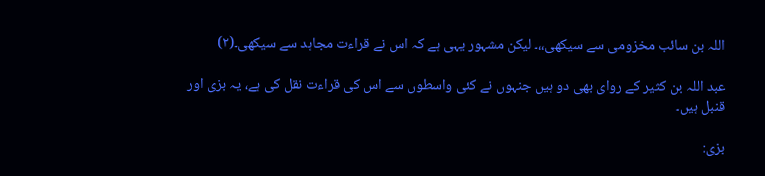اللہ بن سائب مخزومی سے سیکھی،،۔ لیکن مشہور یہی ہے کہ اس نے قراءت مجاہد سے سیکھی۔(۲)

عبد اللہ بن کثیر کے روای بھی دو ہیں جنہوں نے کئی واسطوں سے اس کی قراءت نقل کی ہے، یہ بزی اور قنبل ہیں۔

بزی: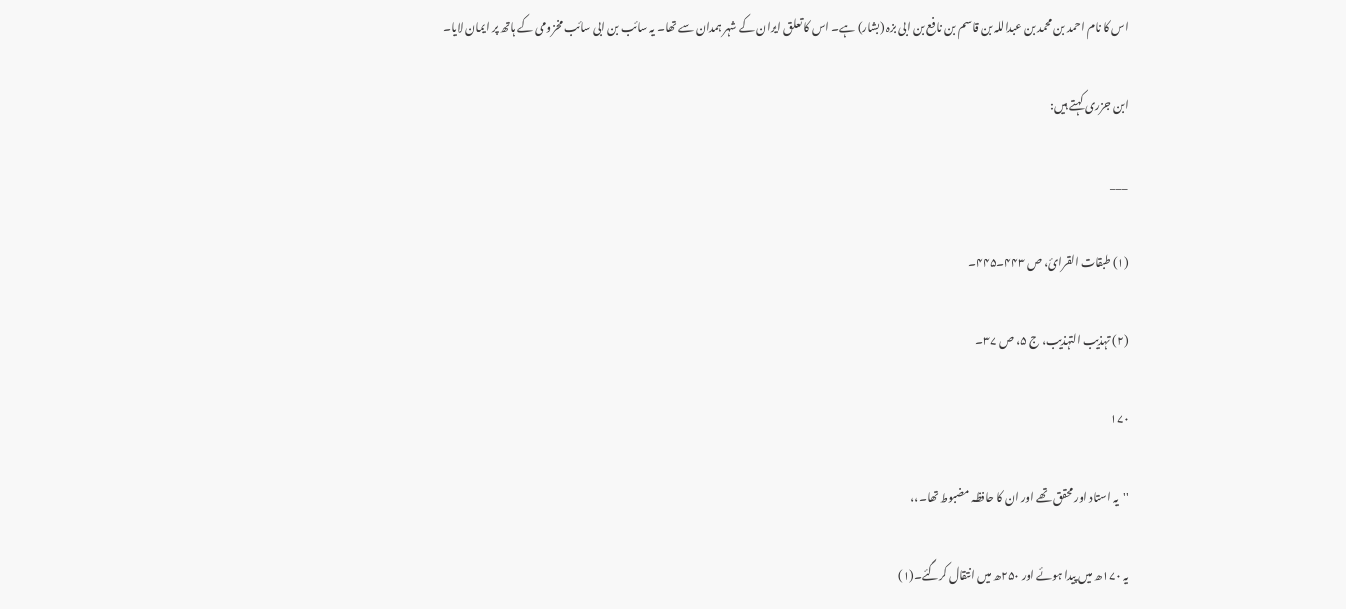اس کا نام احمد بن محمد بن عبداللہ بن قاسم بن نافع بن ابی بزہ (بشار) ہے۔ اس کا تعلق ایران کے شہر ہمدان سے تھا۔ یہ سائب بن ابی سائب مخزومی کے ہاتھ پر ایمان لایا۔

ابن جزری کہتے ہیں:

___

(۱) طبقات القرائ، ص ۴۴۳۔۴۴۵۔

(۲) تہذیب التہذیب، ج ۵، ص ۳۷۔

۱۷۰

''یہ استاد اور محقق تھے اور ان کا حافظہ مضبوط تھا۔،،

یہ ۱۷۰ھ میں پیدا ہوئے اور ۲۵۰ھ میں انتقال کرگئے۔(۱)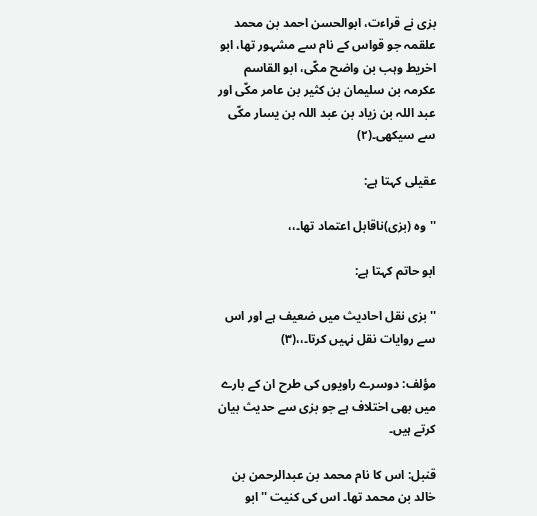بزی نے قراءت، ابوالحسن احمد بن محمد علقمہ جو قواس کے نام سے مشہور تھا، ابو اخریط وہب بن واضح مکّی، ابو القاسم عکرمہ بن سلیمان بن کثیر بن عامر مکّی اور عبد اللہ بن زیاد بن عبد اللہ بن یسار مکّی سے سیکھی۔(۲)

عقیلی کہتا ہے:

''وہ (بزی)ناقابل اعتماد تھا۔،،

ابو حاتم کہتا ہے:

''بزی نقل احادیث میں ضعیف ہے اور اس سے روایات نقل نہیں کرتا۔،،(۳)

مؤلف: دوسرے راویوں کی طرح ان کے بارے میں بھی اختلاف ہے جو بزی سے حدیث بیان کرتے ہیں۔

قنبل: اس کا نام محمد بن عبدالرحمن بن خالد بن محمد تھا۔ اس کی کنیت ''ابو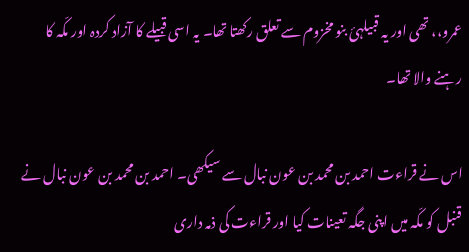عمرو،، تھی اور یہ قبیلہئ بنو مخزوم سے تعلق رکھتا تھا۔ یہ اسی قبیلے کا آزاد کردہ اور مکّہ کا رہنے والا تھا۔

اس نے قراءت احمد بن محمد بن عون نبال سے سیکھی۔ احمد بن محمد بن عون نبال نے قنبل کو مکّہ میں اپنی جگہ تعینات کیا اور قراءت کی ذمہ داری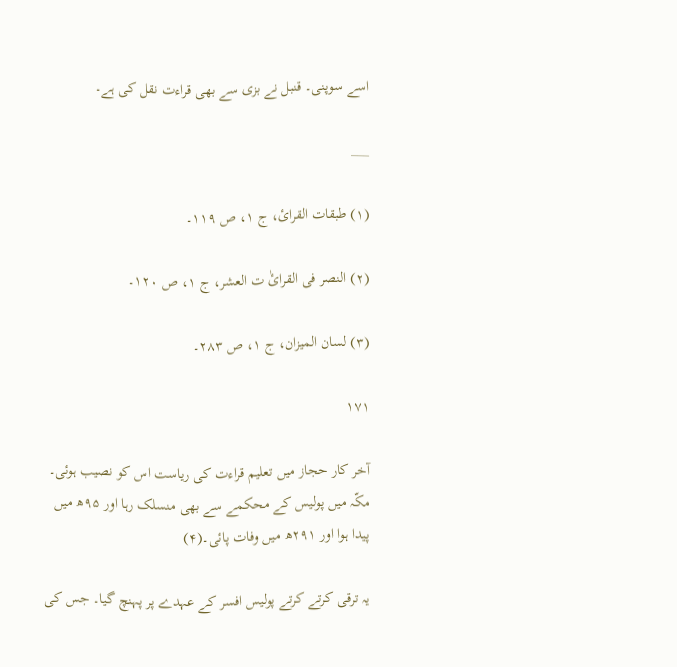اسے سوپنی۔ قنبل نے بزی سے بھی قراءت نقل کی ہے۔

___

(۱) طبقات القرائ، ج ۱، ص ۱۱۹۔

(۲) النصر فی القرائٰ ت العشر، ج ۱، ص ۱۲۰۔

(۳) لسان المیزان، ج ۱، ص ۲۸۳۔

۱۷۱

آخر کار حجاز میں تعلیم قراءت کی ریاست اس کو نصیب ہوئی۔ مکّہ میں پولیس کے محکمے سے بھی منسلک رہا اور ۹۵ھ میں پیدا ہوا اور ۲۹۱ھ میں وفات پائی۔(۴)

یہ ترقی کرتے کرتے پولیس افسر کے عہدے پر پہنچ گیا۔ جس کی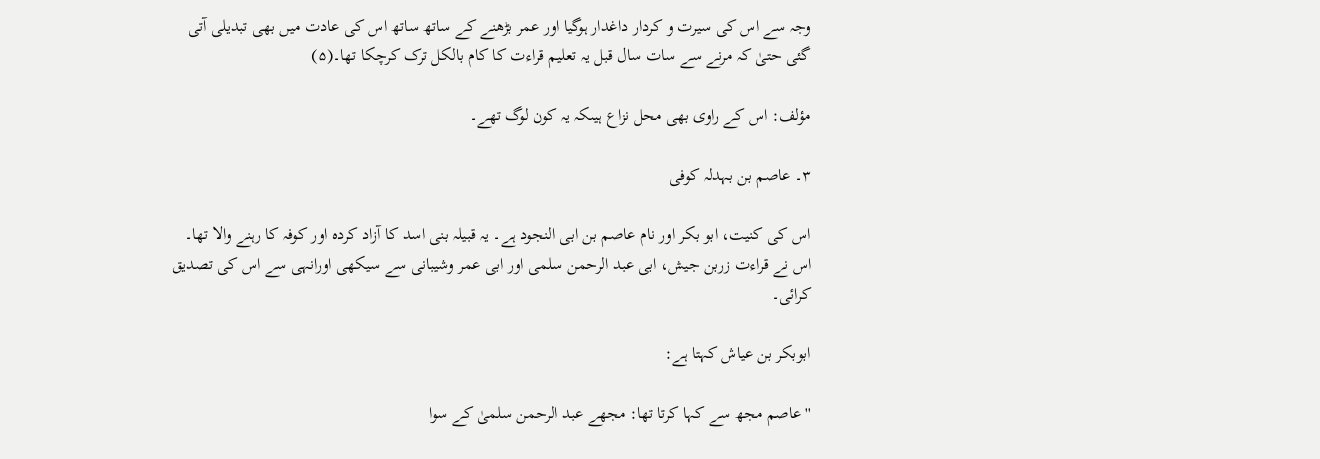وجہ سے اس کی سیرت و کردار داغدار ہوگیا اور عمر بڑھنے کے ساتھ ساتھ اس کی عادت میں بھی تبدیلی آتی گئی حتیٰ کہ مرنے سے سات سال قبل یہ تعلیم قراءت کا کام بالکل ترک کرچکا تھا۔(۵)

مؤلف: اس کے راوی بھی محل نزاع ہیںکہ یہ کون لوگ تھے۔

۳۔ عاصم بن بہدلہ کوفی

اس کی کنیت، ابو بکر اور نام عاصم بن ابی النجود ہے۔ یہ قبیلہ بنی اسد کا آزاد کردہ اور کوفہ کا رہنے والا تھا۔ اس نے قراءت زربن جیش، ابی عبد الرحمن سلمی اور ابی عمر وشیبانی سے سیکھی اورانہی سے اس کی تصدیق کرائی۔

ابوبکر بن عیاش کہتا ہے:

''عاصم مجھ سے کہا کرتا تھا: مجھے عبد الرحمن سلمیٰ کے سوا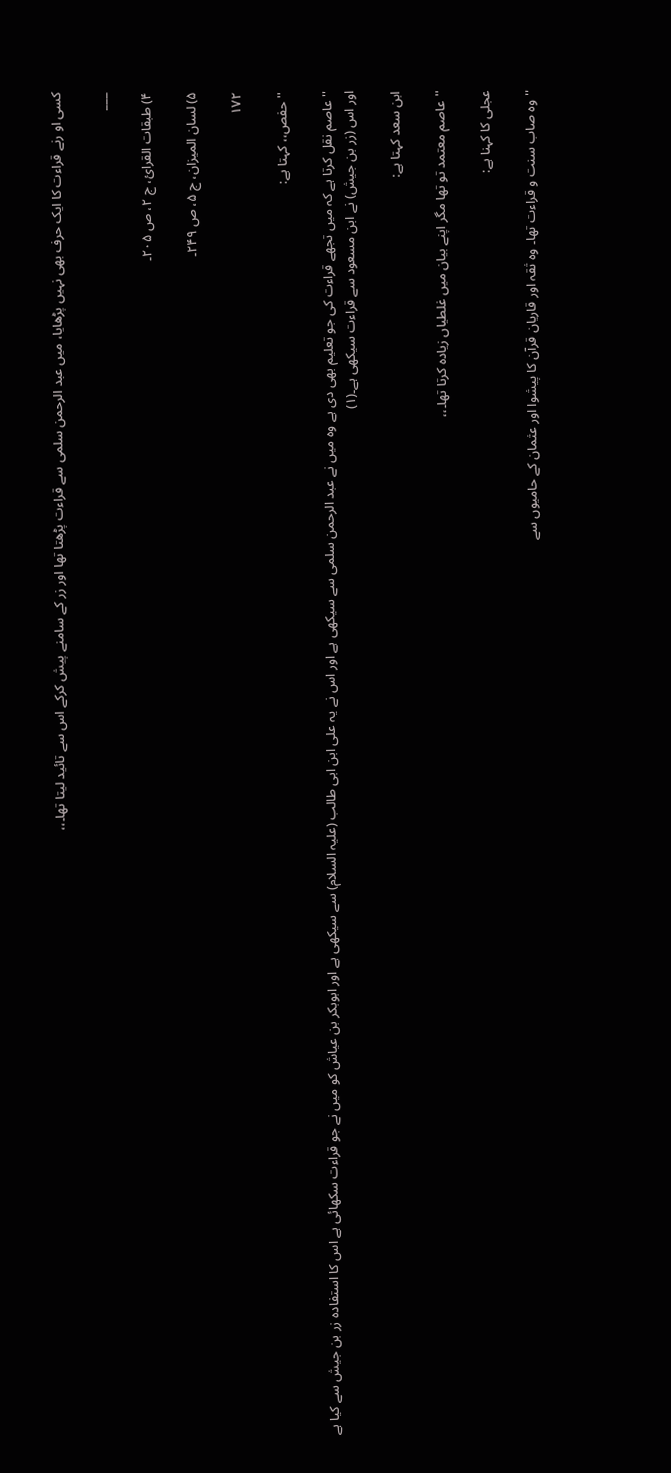کسی او رنے قراءت کا ایک حرف بھی نہیں پڑھایا، میں عبد الرحمن سلمی سے قراءت پڑھتا تھا اور زر کے سامنے پیش کرکے اس سے تائید لیتا تھا۔،،

___

۴) طبقات القرائ، ج ۲، ص ۲۰۵۔

۵) لسان المیزان، ج ۵، ص ۲۴۹۔

۱۷۲

''حفص،، کہتا ہے:

''عاصم نقل کرتا ہے کہ میں تجھے قراءت کی جو تعلیم بھی دی ہے وہ میں نے عبد الرحمن سلمی سے سیکھی ہے اور اس نے یہ علی ابن ابی طالب (علیہ السلام) سے سیکھی ہے اور ابوبکر بن عیاش کو میں نے جو قراءت سکھائی ہے اس کا استفادہ زر بن جیش سے کیا ہے اور اس (زر بن جیش) نے ابن مسعود سے قراءت سیکھی ہے۔(۱)

ابن سعد کہتا ہے:

''عاصم معتمد تو تھا مگر اپنے بیان میں غلطیاں زیادہ کرتا تھا۔،،

عجلی کا کہنا ہے:

''وہ صاب سنت و قراءت تھا۔ وہ ثقہ اور قاریان قرآن کا پیشوا اور عثمان کے حامیوں سے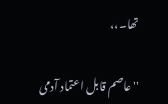تھا۔،،

''عاصم قابل اعتماد آدمی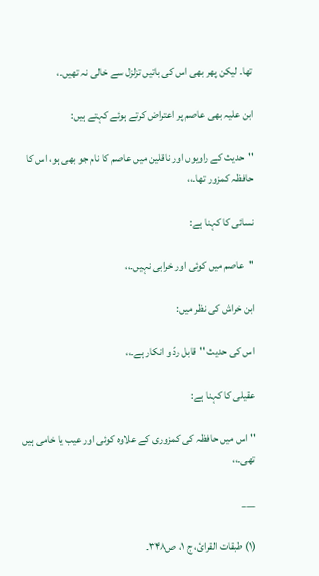تھا۔ لیکن پھر بھی اس کی باتیں تزلزل سے خالی نہ تھیں۔،

ابن علیہ بھی عاصم پر اعتراض کرتے ہوئے کہتے ہیں:

''حدیث کے راویوں اور ناقلین میں عاصم کا نام جو بھی ہو، اس کا حافظہ کمزور تھا۔،،

نسائی کا کہنا ہے:

''عاصم میں کوئی اور خرابی نہیں۔،،

ابن خراش کی نظر میں:

اس کی حدیث ''قابل ردّ و انکار ہے۔،،

عقیلی کا کہنا ہے:

''اس میں حافظہ کی کمزوری کے علاوہ کوئی اور عیب یا خامی ہیں تھی۔،،

___

(۱) طبقات القرائ، ج ۱، ص۳۴۸۔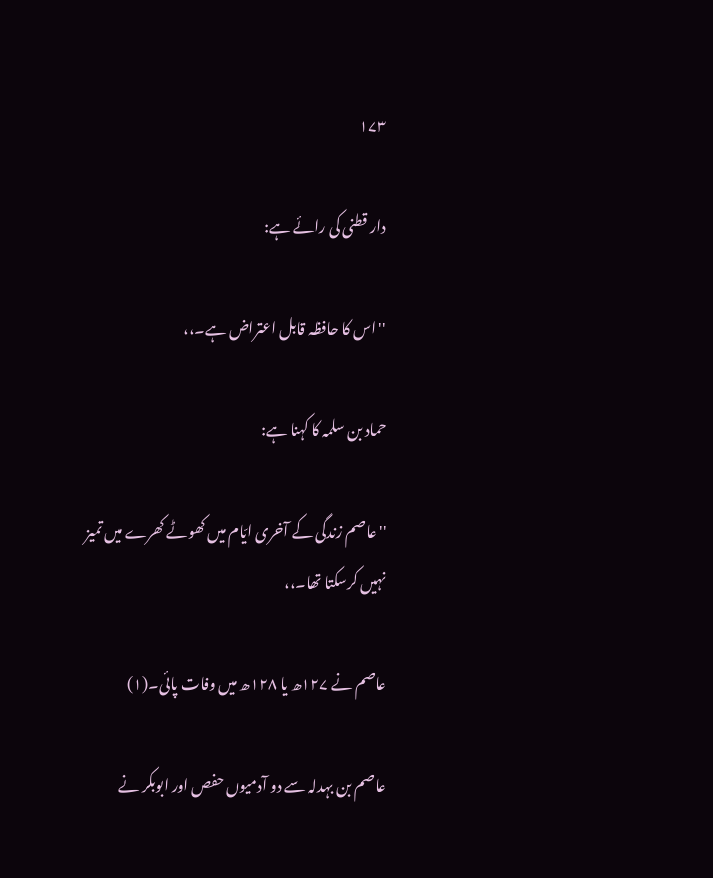۱۷۳

دار قطنی کی رائے ہے:

''اس کا حافظہ قابل اعتراض ہے۔،،

حماد بن سلمہ کا کہنا ہے:

''عاصم زندگی کے آخری ایّام میں کھوٹے کھرے میں تمیز نہیں کرسکتا تھا۔،،

عاصم نے ۱۲۷ھ یا ۱۲۸ھ میں وفات پائی۔(۱)

عاصم بن بہدلہ سے دو آدمیوں حفص اور ابوبکر نے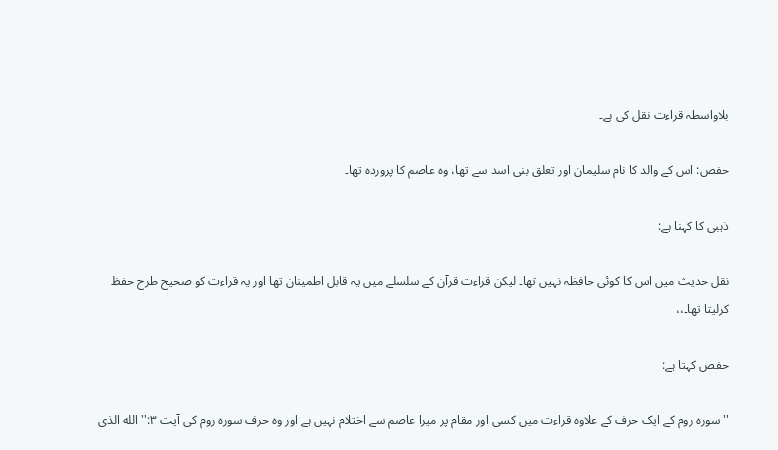بلاواسطہ قراءت نقل کی ہے۔

حفص: اس کے والد کا نام سلیمان اور تعلق بنی اسد سے تھا، وہ عاصم کا پروردہ تھا۔

ذہبی کا کہنا ہے:

نقل حدیث میں اس کا کوئی حافظہ نہیں تھا۔ لیکن قراءت قرآن کے سلسلے میں یہ قابل اطمینان تھا اور یہ قراءت کو صحیح طرح حفظ کرلیتا تھا۔،،

حفص کہتا ہے:

''سورہ روم کے ایک حرف کے علاوہ قراءت میں کسی اور مقام پر میرا عاصم سے اختلام نہیں ہے اور وہ حرف سورہ روم کی آیت ۳:''الله الذی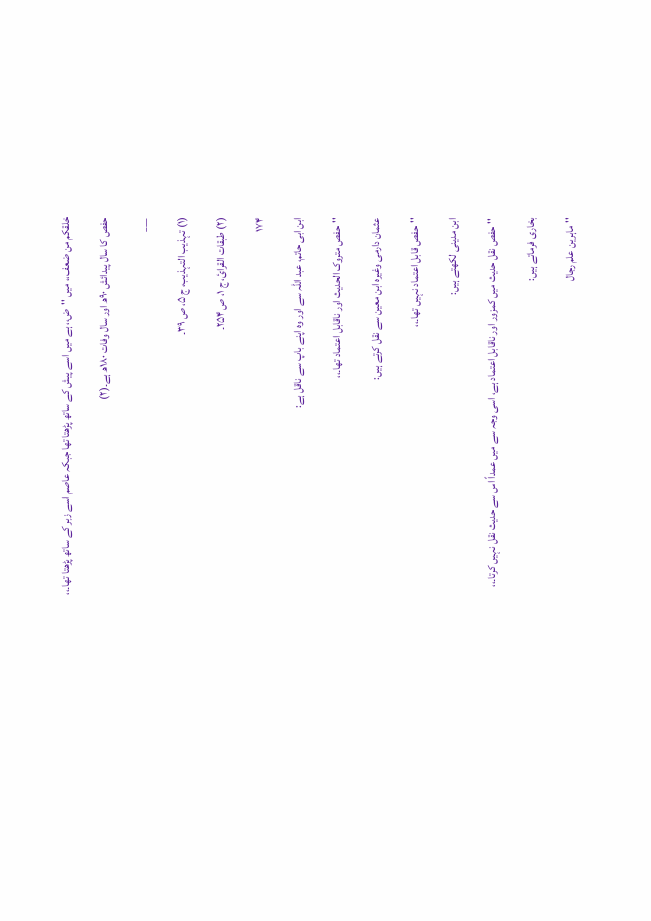خلقکم من ضعف،، میں ''ض،، ہے میں اسے پیش کے ساتھ پڑھتا تھا جبکہ عاصم اسے زبر کے ساتھ پڑھتا تھا۔،،

حفص کا سال پیدائش ۹۰ھ اور سال وفات ۱۸۰ھ ہے۔(۲)

___

(۱) تہذیب التہذیب، ج ۵، ص ۳۹۔

(۲) طبقات القرائ، ج ۱، ص ۲۵۴۔

۱۷۴

ابن ابی حاتم، عبد اللہ سے اور وہ اپنے باپ سے ناقل ہے:

''حفص متروک الحدیث اور ناقابل اعتماد تھا۔،،

عثمان دارمی وغیرہ ابن معین سے نقل کرتے ہیں:

''حفص قابل اعتماد نہیں تھا۔،،

ابن مدینی لکھتے ہیں:

''حفص نقل حدیث میں کمزور اور ناقابل اعتماد ہے، اسی وجہ سے میں عمداً اس سے حدیث نقل نہیں کرتا۔،،

بخاری فرماتے ہیں:

''ماہرین علم رجال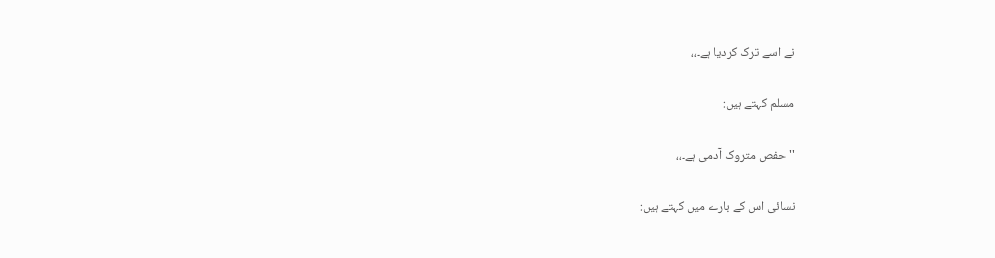نے اسے ترک کردیا ہے۔،،

مسلم کہتے ہیں:

''حفص متروک آدمی ہے۔،،

نسائی اس کے بارے میں کہتے ہیں: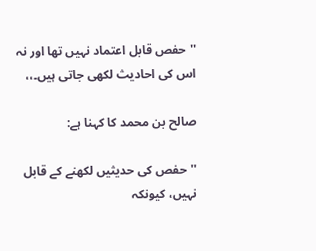''حفص قابل اعتماد نہیں تھا اور نہ اس کی احادیث لکھی جاتی ہیں۔،،

صالح بن محمد کا کہنا ہے:

''حفص کی حدیثیں لکھنے کے قابل نہیں، کیونکہ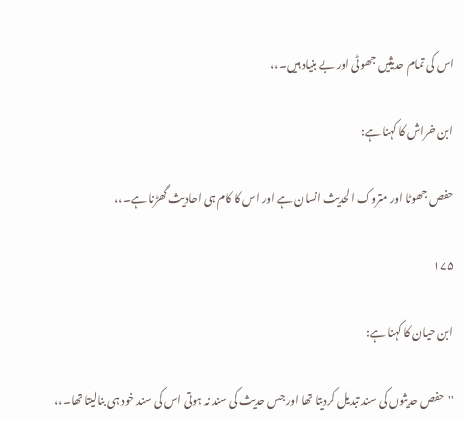اس کی تمام حدیثیں جھوٹی اور بے بنیاد ہیں۔،،

ابن خراش کا کہنا ہے:

حفص جھوٹا اور متروک الحدیث انسان ہے اور اس کا کام ہی احادیث گھڑنا ہے۔،،

۱۷۵

ابن حیان کا کہنا ہے:

''حفص حدیثوں کی سند تبدیل کردیتا تھا اور جس حدیث کی سند نہ ہوتی اس کی سند خود ہی بنالیتا تھا۔،،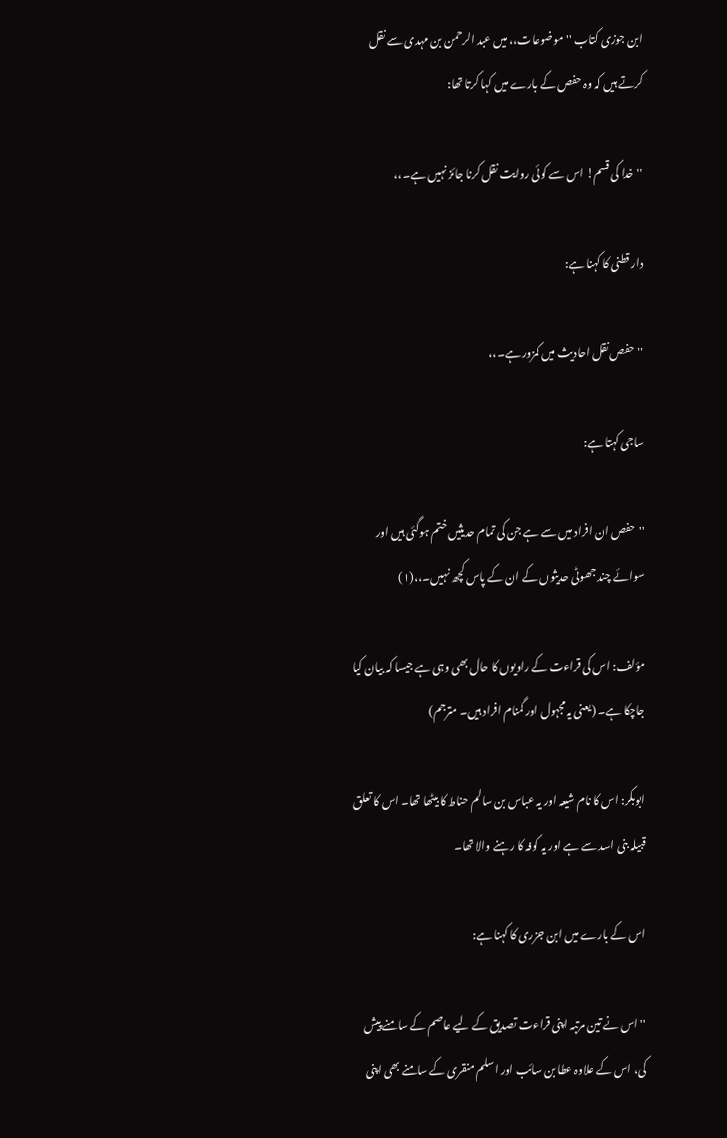ابن جوزی کتاب ''موضوعات،، میں عبد الرحمن بن مہدی سے نقل کرتے ہیں کہ وہ حفص کے بارے میں کہا کرتا تھا:

''خدا کی قسم! اس سے کوئی روایت نقل کرنا جائز نہیں ہے۔،،

دار قطنی کا کہنا ہے:

''حفص نقل احادیث میں کمزور ہے۔،،

ساجی کہتا ہے:

''حفص ان افراد میں سے ہے جن کی تمام حدیثیں ختم ہوگئی ہیں اور سوائے چند جھوٹی حدیثوں کے ان کے پاس کچھ نہیں۔،،(۱)

مؤلف: اس کی قراءت کے راویوں کا حال بھی وہی ہے جیسا کہ بیان کیا جاچکا ہے۔ (یعنی یہ مجہول اور گمنام افراد ہیں۔ مترجم)

ابوبکر: اس کا نام شیعہ اور یہ عباس بن سالم حناط کا بیٹھا تھا۔ اس کا تعلق قبیلہ بنی اسد سے ہے اور یہ کوفہ کا رہنے والا تھا۔

اس کے بارے میں ابن جزری کا کہنا ہے:

''اس نے تین مرتبہ اپنی قراءت تصدیق کے لیے عاصم کے سامنے پیش کی، اس کے علاوہ عطا بن سائب اور اسلم منقری کے سامنے بھی اپنی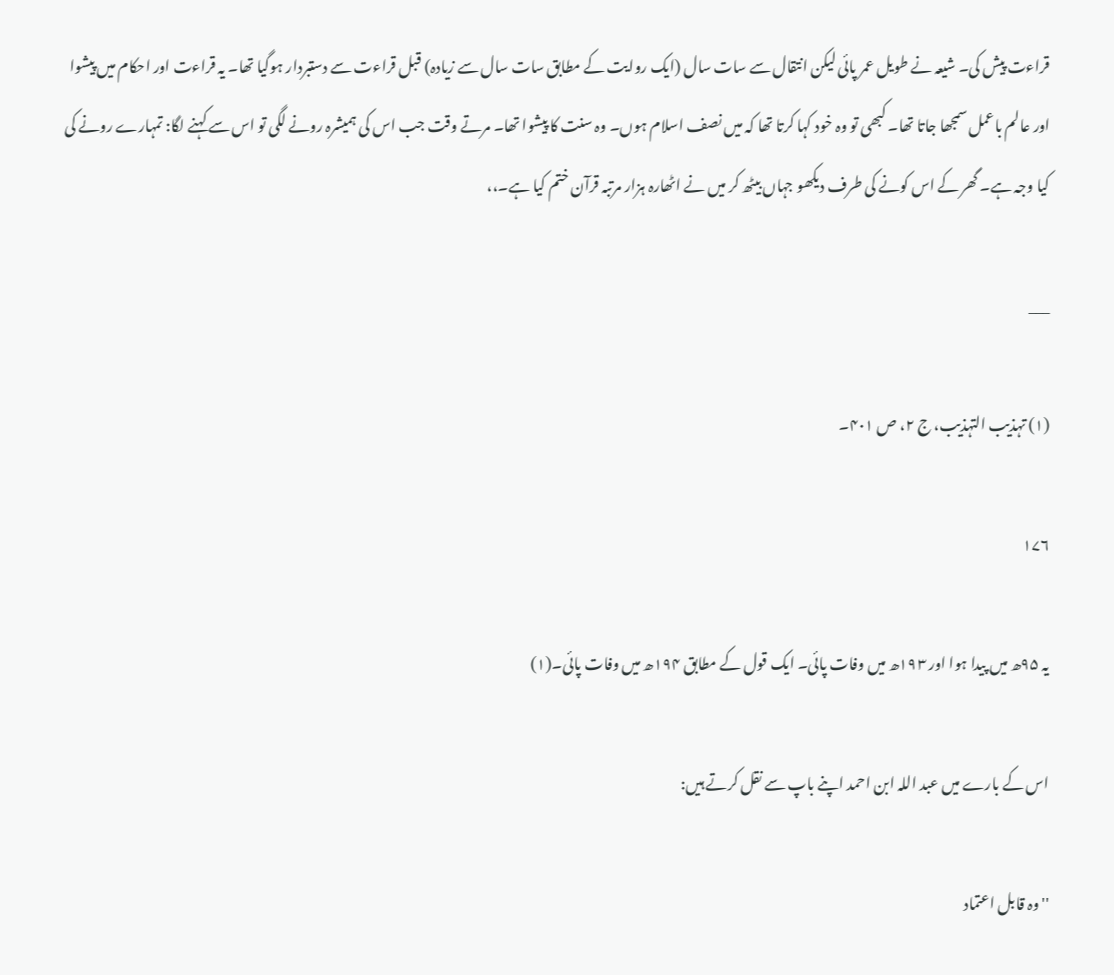قراءت پیش کی۔ شیعہ نے طویل عمر پائی لیکن انتقال سے سات سال (ایک روایت کے مطابق سات سال سے زیادہ) قبل قراءت سے دستبردار ہوگیا تھا۔ یہ قراءت اور احکام میں پیشوا اور عالم باعمل سمجھا جاتا تھا۔ کبھی تو وہ خود کہا کرتا تھا کہ میں نصف اسلام ہوں۔ وہ سنت کا پیشوا تھا۔ مرتے وقت جب اس کی ہمیشرہ رونے لگی تو اس سے کہنے لگا: تمہارے رونے کی کیا وجہ ہے۔ گھر کے اس کونے کی طرف دیکھو جہاں بیٹھ کر میں نے اٹھارہ ہزار مرتبہ قرآن ختم کیا ہے۔،،

___

(۱) تہذیب التہذیب، ج ۲، ص ۴۰۱۔

۱۷۶

یہ ۹۵ھ میں پیدا ہوا اور ۱۹۳ھ میں وفات پائی۔ ایک قول کے مطابق ۱۹۴ھ میں وفات پائی۔(۱)

اس کے بارے میں عبد اللہ ابن احمد اپنے باپ سے نقل کرتے ہیں:

''وہ قابل اعتماد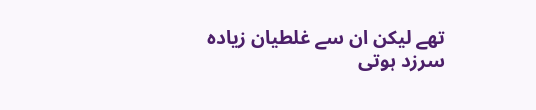تھے لیکن ان سے غلطیان زیادہ سرزد ہوتی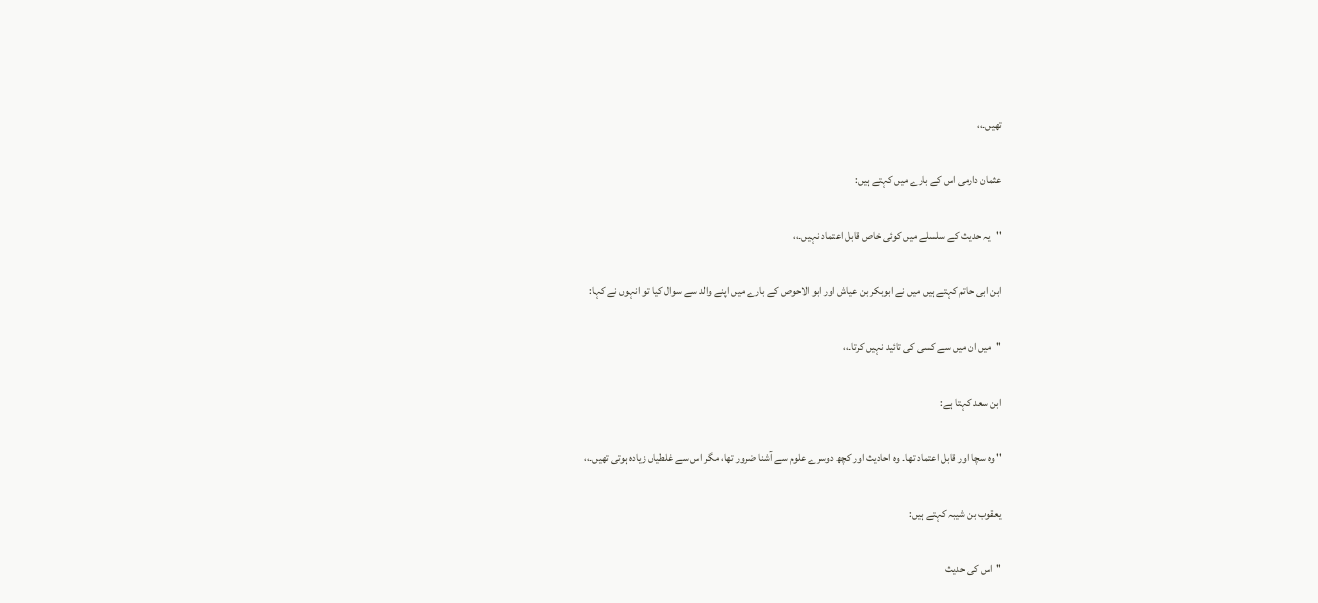تھیں۔،،

عثمان دارمی اس کے بارے میں کہتے ہیں:

''یہ حدیث کے سلسلے میں کوئی خاص قابل اعتماد نہیں۔،،

ابن ابی حاتم کہتے ہیں میں نے ابوبکر بن عیاش اور ابو الاحوص کے بارے میں اپنے والد سے سوال کیا تو انہوں نے کہا:

''میں ان میں سے کسی کی تائید نہیں کرتا۔،،

ابن سعد کہتا ہے:

'' وہ سچا اور قابل اعتماد تھا۔ وہ احادیث اور کچھ دوسرے علوم سے آشنا ضرور تھا، مگر اس سے غلطیاں زیادہ ہوتی تھیں۔،،

یعقوب بن شیبہ کہتے ہیں:

''اس کی حدیث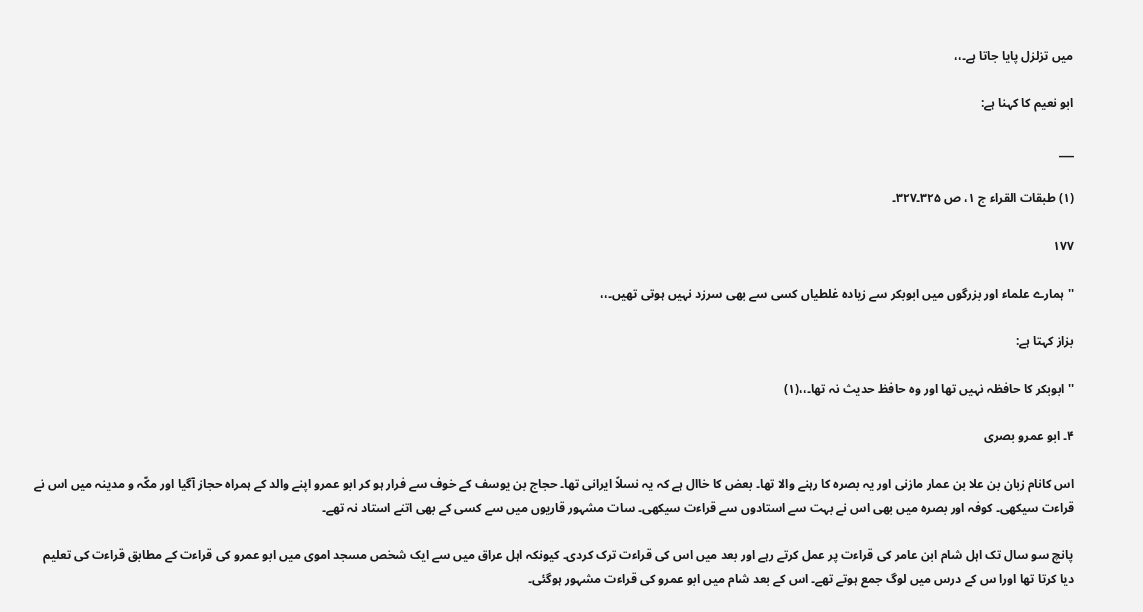میں تزلزل پایا جاتا ہے۔،،

ابو نعیم کا کہنا ہے:

___

(۱) طبقات القراء ج ۱، ص ۳۲۵۔۳۲۷۔

۱۷۷

''ہمارے علماء اور بزرگوں میں ابوبکر سے زیادہ غلطیاں کسی سے بھی سرزد نہیں ہوتی تھیں۔،،

بزاز کہتا ہے:

''ابوبکر کا حافظہ نہیں تھا اور وہ حافظ حدیث نہ تھا۔،،(۱)

۴۔ ابو عمرو بصری

اس کانام زبان بن علا بن عمار مازنی اور یہ بصرہ کا رہنے والا تھا۔ بعض کا خاال ہے کہ یہ نسلاً ایرانی تھا۔ حجاج بن یوسف کے خوف سے فرار ہو کر ابو عمرو اپنے والد کے ہمراہ حجاز آگیا اور مکّہ و مدینہ میں اس نے قراءت سیکھی۔ کوفہ اور بصرہ میں بھی اس نے بہت سے استادوں سے قراءت سیکھی۔ سات مشہور قاریوں میں سے کسی کے بھی اتنے استاد نہ تھے۔

پانچ سو سال تک اہل شام ابن عامر کی قراءت پر عمل کرتے رہے اور بعد میں اس کی قراءت ترک کردی۔ کیونکہ اہل عراق میں سے ایک شخص مسجد اموی میں ابو عمرو کی قراءت کے مطابق قراءت کی تعلیم دیا کرتا تھا اورا س کے درس میں لوگ جمع ہوتے تھے۔ اس کے بعد شام میں ابو عمرو کی قراءت مشہور ہوگئی۔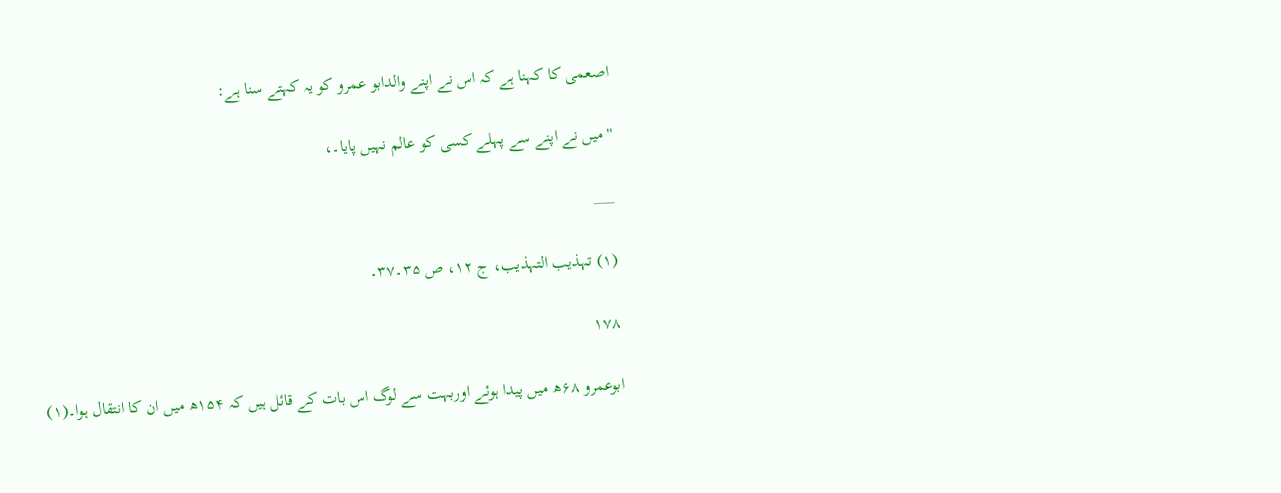اصعمی کا کہنا ہے کہ اس نے اپنے والدابو عمرو کو یہ کہتے سنا ہے:

''میں نے اپنے سے پہلے کسی کو عالم نہیں پایا۔،

___

(۱) تہذیب التہذیب، ج ۱۲، ص ۳۵۔۳۷۔

۱۷۸

ابوعمرو ۶۸ھ میں پیدا ہوئے اوربہت سے لوگ اس بات کے قائل ہیں کہ ۱۵۴ھ میں ان کا انتقال ہوا۔(۱)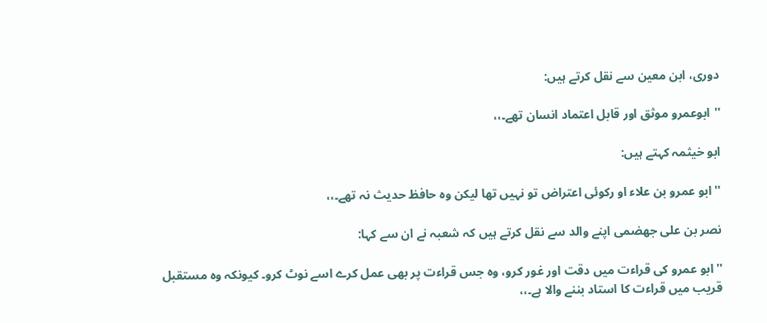دوری، ابن معین سے نقل کرتے ہیں:

''ابوعمرو موثق اور قابل اعتماد انسان تھے۔،،

ابو خیثمہ کہتے ہیں:

''ابو عمرو بن علاء او رکوئی اعتراض تو نہیں تھا لیکن وہ حافظ حدیث نہ تھے۔،،

نصر بن علی جھضمی اپنے والد سے نقل کرتے ہیں کہ شعبہ نے ان سے کہا:

''ابو عمرو کی قراءت میں دقت اور غور کرو، وہ جس قراءت پر بھی عمل کرے اسے نوٹ کرو۔ کیونکہ وہ مستقبل قریب میں قراءت کا استاد بننے والا ہے۔،،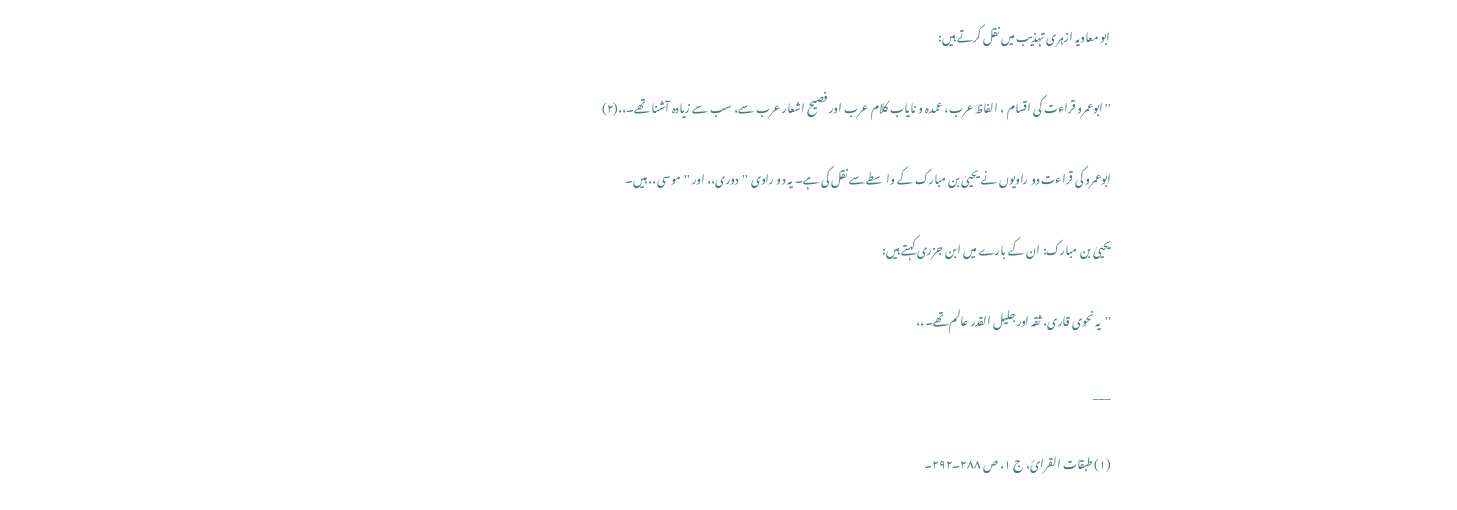ابو معاویہ ازہری تہذیب میں نقل کرتے ہیں:

''ابوعمرو قراءت کی اقسام ، الفاظ عرب، عمدہ و نایاب کلام عرب اور فصیح اشعار عرب سے، سب سے زیادہ آشنا تھے۔،،(۲)

ابوعمرو کی قراءت دو راویوں نے یحییٰ بن مبارک کے واسطے سے نقل کی ہے۔ یہ دو راوی ''دوری،، اور ''موسی،، ہیں۔

یحییٰ بن مبارک: ان کے بارے میں ابن جزری کہتے ہیں:

''یہ نحوی قاری، ثقہ اور جلیل القدر عالم تھے۔،،

___

(۱) طبقات القرائ، ج ۱، ص ۲۸۸۔۲۹۲۔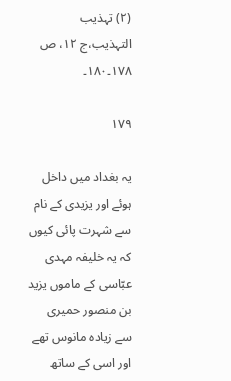(۲) تہذیب التہذیب،ج ۱۲، ص ۱۷۸۔۱۸۰۔

۱۷۹

یہ بغداد میں داخل ہوئے اور یزیدی کے نام سے شہرت پائی کیوں کہ یہ خلیفہ مہدی عبّاسی کے ماموں یزید بن منصور حمیری سے زیادہ مانوس تھے اور اسی کے ساتھ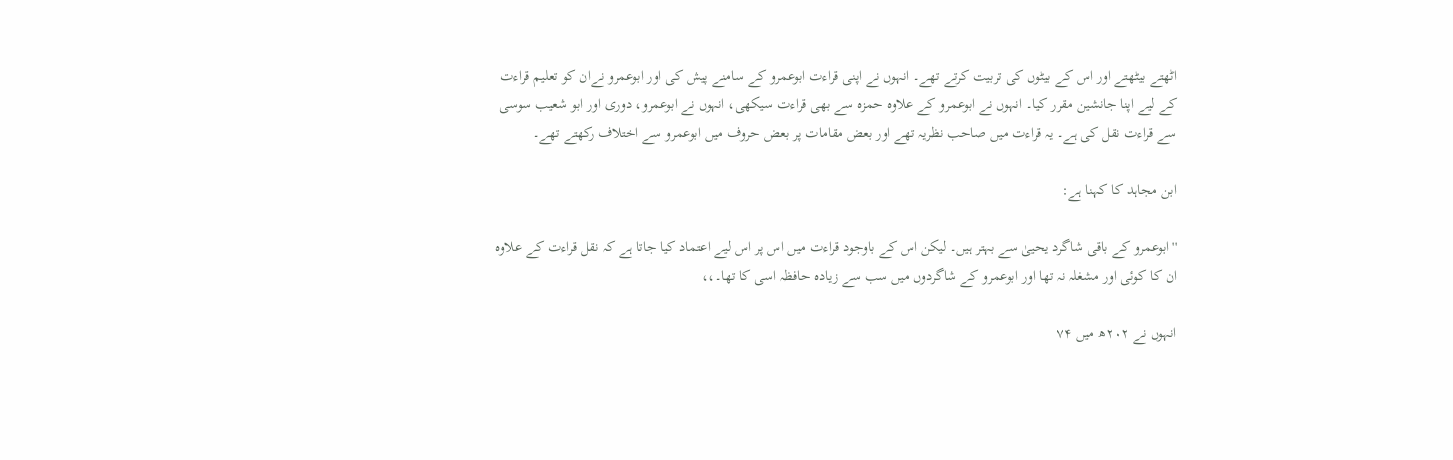اٹھتے بیٹھتے اور اس کے بیٹوں کی تربیت کرتے تھے۔ انہوں نے اپنی قراءت ابوعمرو کے سامنے پیش کی اور ابوعمرو نےان کو تعلیم قراءت کے لیے اپنا جانشین مقرر کیا۔ انہوں نے ابوعمرو کے علاوہ حمزہ سے بھی قراءت سیکھی، انہوں نے ابوعمرو، دوری اور ابو شعیب سوسی سے قراءت نقل کی ہے۔ یہ قراءت میں صاحب نظریہ تھے اور بعض مقامات پر بعض حروف میں ابوعمرو سے اختلاف رکھتے تھے۔

ابن مجاہد کا کہنا ہے:

''ابوعمرو کے باقی شاگرد یحییٰ سے بہتر ہیں۔ لیکن اس کے باوجود قراءت میں اس پر اس لیے اعتماد کیا جاتا ہے کہ نقل قراءت کے علاوہ ان کا کوئی اور مشغلہ نہ تھا اور ابوعمرو کے شاگردوں میں سب سے زیادہ حافظہ اسی کا تھا۔،،

انہوں نے ۲۰۲ھ میں ۷۴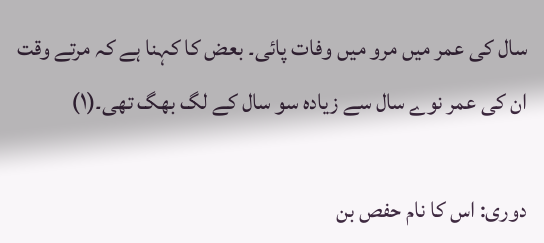سال کی عمر میں مرو میں وفات پائی۔ بعض کا کہنا ہے کہ مرتے وقت ان کی عمر نوے سال سے زیادہ سو سال کے لگ بھگ تھی۔(۱)

دوری: اس کا نام حفص بن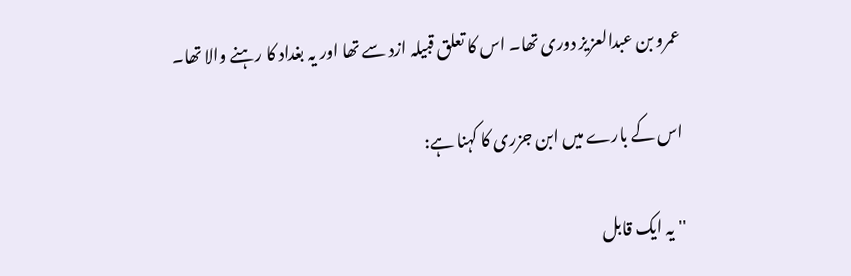عمرو بن عبدالعزیز دوری تھا۔ اس کا تعلق قبیلہ ازد سے تھا اور یہ بغداد کا رہنے والا تھا۔

اس کے بارے میں ابن جزری کا کہنا ہے:

''یہ ایک قابل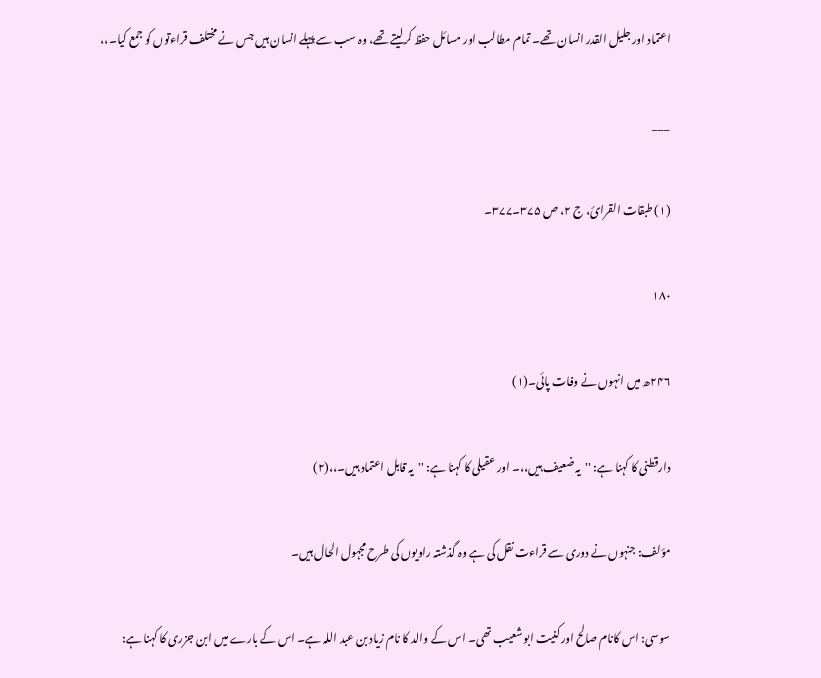اعتماد اور جلیل القدر انسان تھے۔ تمام مطالب اور مسائل حفظ کرلیتے تھے، وہ سب سے پہلے انسان ہیں جس نے مختلف قراءتوں کو جمع کیا۔،،

___

(۱) طبقات القرائ، ج ۲، ص ۳۷۵۔۳۷۷۔

۱۸۰

۲۴۶ھ میں انہوں نے وفات پائی۔(۱)

دارقطنی کا کہنا ہے: ''یہ ضعیف ہیں،،۔ اور عقیلی کا کہنا ہے: ''یہ قابل اعتماد ہیں۔،،(۲)

مؤلف: جنہوں نے دوری سے قراءت نقل کی ہے وہ گذشتہ راویوں کی طرح مجہول الحال ہیں۔

سوسی: اس کانام صالح اور کنیت ابو شعیب تھی۔ اس کے والد کا نام زیاد بن عبد اللہ ہے۔ اس کے بارے میں ابن جزری کا کہنا ہے: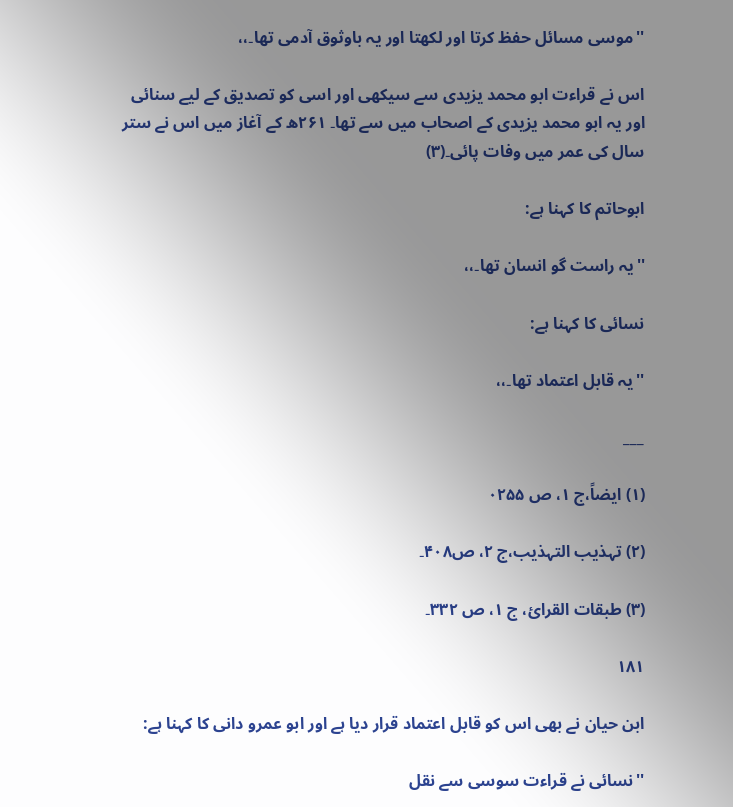''موسی مسائل حفظ کرتا اور لکھتا اور یہ باوثوق آدمی تھا۔،،

اس نے قراءت ابو محمد یزیدی سے سیکھی اور اسی کو تصدیق کے لیے سنائی اور یہ ابو محمد یزیدی کے اصحاب میں سے تھا۔ ۲۶۱ھ کے آغاز میں اس نے ستر سال کی عمر میں وفات پائی۔(۳)

ابوحاتم کا کہنا ہے:

''یہ راست گو انسان تھا۔،،

نسائی کا کہنا ہے:

''یہ قابل اعتماد تھا۔،،

___

(۱) ایضاً،ج ۱، ص ۰۲۵۵

(۲) تہذیب التہذیب،ج ۲، ص۴۰۸۔

(۳) طبقات القرائ، ج ۱، ص ۳۳۲۔

۱۸۱

ابن حیان نے بھی اس کو قابل اعتماد قرار دیا ہے اور ابو عمرو دانی کا کہنا ہے:

''نسائی نے قراءت سوسی سے نقل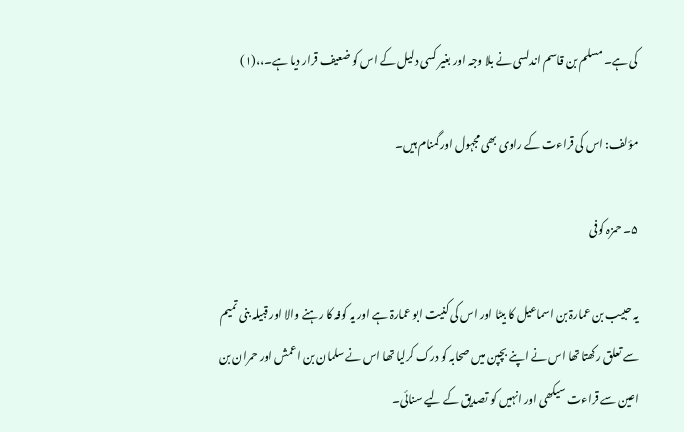کی ہے۔ مسلم بن قاسم اندلسی نے بلا وجہ اور بغیر کسی دلیل کے اس کو ضعیف قرار دیا ہے۔،،(۱)

مؤلف: اس کی قراءت کے راوی بھی مجہول اور گمنام ہیں۔

۵۔ حمزہ کوفی

یہ حبیب بن عمارۃ بن اسماعیل کا بیٹا اور اس کی کنیت ابو عمارۃ ہے اور یہ کوفہ کا رہنے والا اور قبیلہ بنی تمیم سے تعلق رکھتا تھا اس نے اپنے بچپن میں صحابہ کو درک کرلیا تھا اس نے سلمان بن اعمش اور حمران بن اعین سے قراءت سیکھی اور انہیں کو تصدیق کے لیے سنائی۔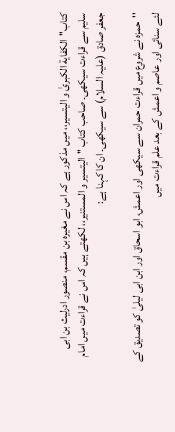کتاب''الکفایة الکبریٰ و الیتسیر،، میں مذکور ہے کہ اس نے مغیرہ بن مقسم، منصور ادرلیث بن ابی سلیم سے قراءت سیکھی۔ صاحب کتاب ''الیتسیر و المستنیر،، لکھتے ہیں کہ اس نے قراءت میں امام جعفر صادق (علیہ السلام) سے سیکھی۔ ان کا کہنا ہے:

''حمزہ نے شروع میں قراءت حمران سے سیکھی اور اعمش، ابو اسحاق اور ابن ابی لیلیٰ کو تصدیق کے لئے سنائی اور عاصم و اعمش کے بعد علم قراءت میں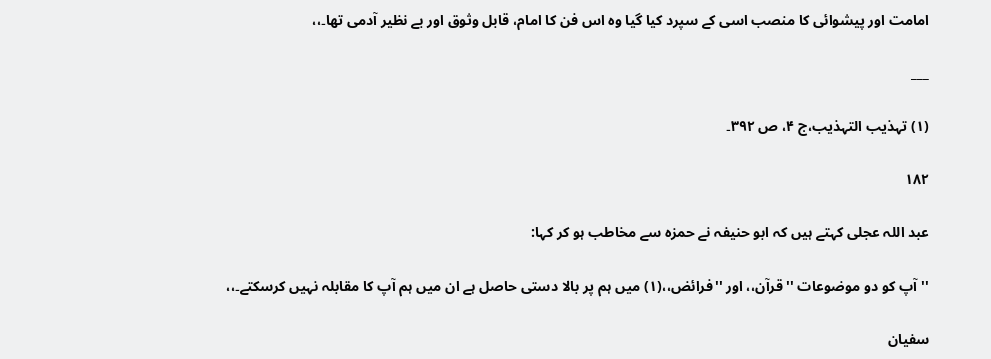امامت اور پیشوائی کا منصب اسی کے سپرد کیا گیا وہ اس فن کا امام، قابل وثوق اور بے نظیر آدمی تھا۔،،

___

(۱) تہذیب التہذیب،ج ۴، ص ۳۹۲۔

۱۸۲

عبد اللہ عجلی کہتے ہیں کہ ابو حنیفہ نے حمزہ سے مخاطب ہو کر کہا:

''آپ کو دو موضوعات ''قرآن،، اور ''فرائض،،(۱) میں ہم پر بالا دستی حاصل ہے ان میں ہم آپ کا مقابلہ نہیں کرسکتے۔،،

سفیان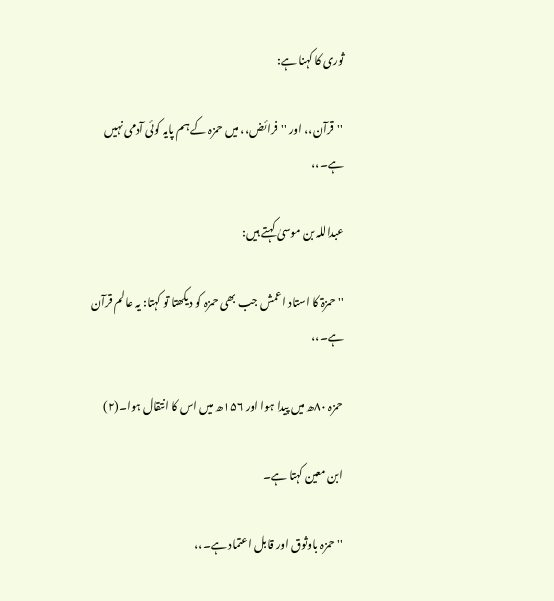ثوری کا کہنا ہے:

''قرآن،، اور ''فرائض،، میں حمزہ کے ہم پایہ کوئی آدمی نہیں ہے۔،،

عبداللہ بن موسیٰ کہتے ہیں:

''حمزۃ کا استاد اعمش جب بھی حمزہ کو دیکھتا تو کہتا: یہ عالم قرآن ہے۔،،

حمزہ ۸۰ھ میں پیدا ہوا اور ۱۵۶ھ میں اس کا انتقال ہوا۔(۲)

ابن معین کہتا ہے۔

''حمزہ باوثوق اور قابل اعتماد ہے۔،،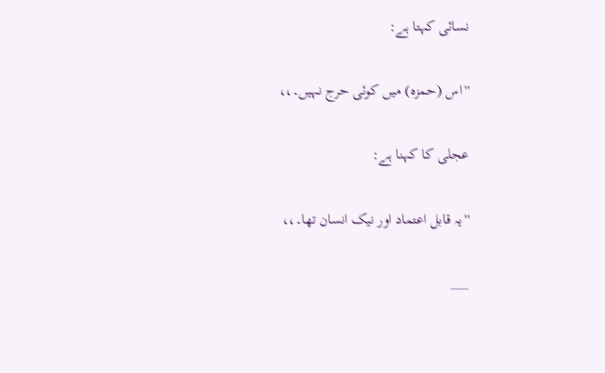نسائی کہتا ہے:

''اس (حمزہ) میں کوئی حرج نہیں۔،،

عجلی کا کہنا ہے:

''یہ قابل اعتماد اور نیک انسان تھا۔،،

___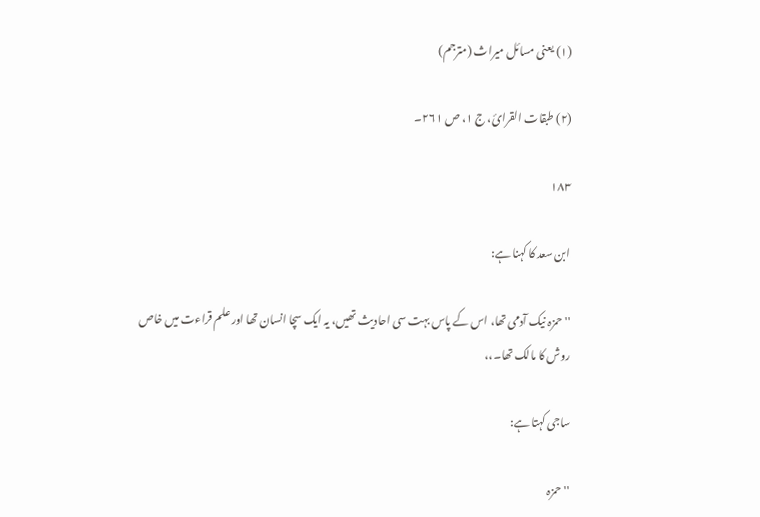(۱) یعنی مسائل میراث (مترجم)

(۲) طبقات القرائ، ج ۱، ص ۲۶۱۔

۱۸۳

ابن سعد کا کہنا ہے:

''حمزہ نیک آدمی تھا، اس کے پاس بہت سی احادیث تھیں، یہ ایک سچا انسان تھا اور علم قراءت میں خاص روش کا مالک تھا۔،،

ساجی کہتا ہے:

''حمزہ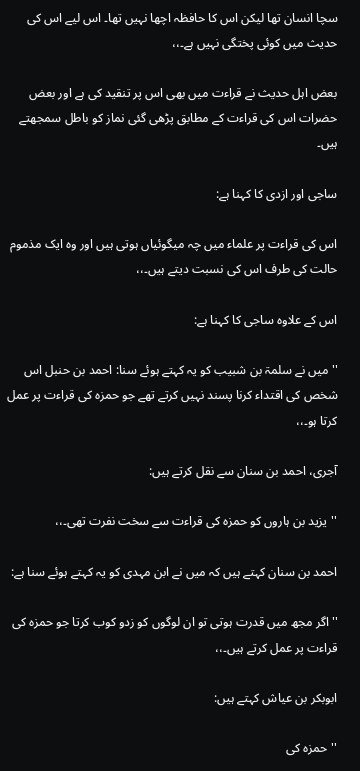سچا انسان تھا لیکن اس کا حافظہ اچھا نہیں تھا۔ اس لیے اس کی حدیث میں کوئی پختگی نہیں ہے۔،،

بعض اہل حدیث نے قراءت میں بھی اس پر تنقید کی ہے اور بعض حضرات اس کی قراءت کے مطابق پڑھی گئی نماز کو باطل سمجھتے ہیں۔

ساجی اور ازدی کا کہنا ہے:

اس کی قراءت پر علماء میں چہ میگوئیاں ہوتی ہیں اور وہ ایک مذموم حالت کی طرف اس کی نسبت دیتے ہیں۔،،

اس کے علاوہ ساجی کا کہنا ہے:

''میں نے سلمۃ بن شبیب کو یہ کہتے ہوئے سنا: احمد بن حنبل اس شخص کی اقتداء کرنا پسند نہیں کرتے تھے جو حمزہ کی قراءت پر عمل کرتا ہو۔،،

آجری، احمد بن سنان سے نقل کرتے ہیں:

''یزید بن ہاروں کو حمزہ کی قراءت سے سخت نفرت تھی۔،،

احمد بن سنان کہتے ہیں کہ میں نے ابن مہدی کو یہ کہتے ہوئے سنا ہے:

''اگر مجھ میں قدرت ہوتی تو ان لوگوں کو زدو کوب کرتا جو حمزہ کی قراءت پر عمل کرتے ہیں۔،،

ابوبکر بن عیاش کہتے ہیں:

''حمزہ کی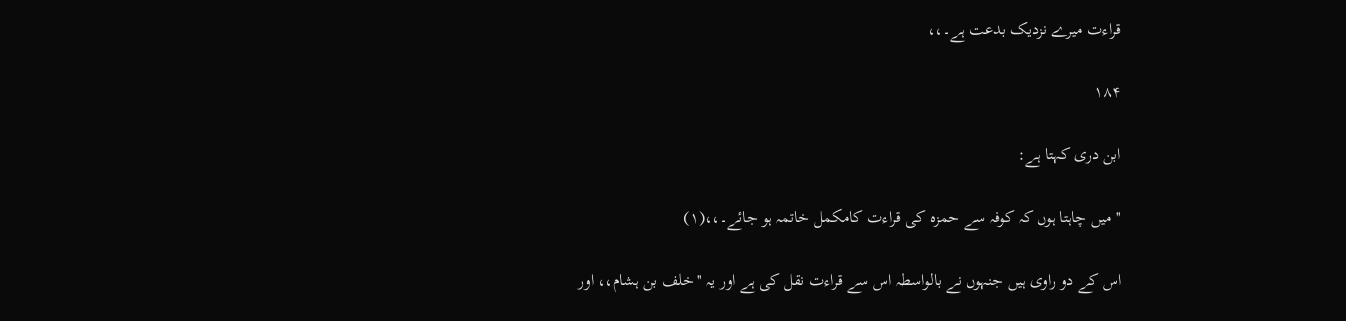قراءت میرے نزدیک بدعت ہے۔،،

۱۸۴

ابن دری کہتا ہے:

''میں چاہتا ہوں کہ کوفہ سے حمزہ کی قراءت کامکمل خاتمہ ہو جائے۔،،(۱)

اس کے دو راوی ہیں جنہوں نے بالواسطہ اس سے قراءت نقل کی ہے اور یہ ''خلف بن ہشام،، اور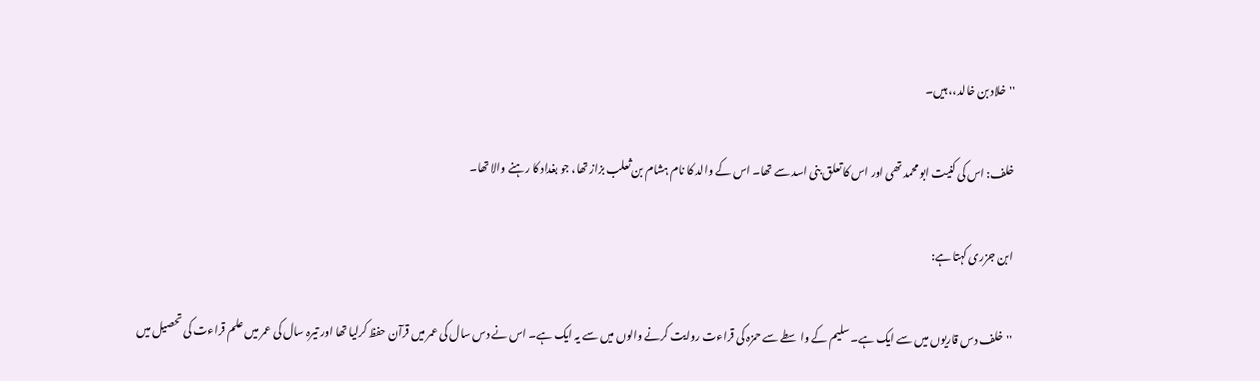''خلاد بن خالد،، ہیں۔

خلف: اس کی کنیت ابو محمد تھی اور اس کا تعلق بنی اسد سے تھا۔ اس کے والد کا نام ہشام بن ثعلب بزاز تھا، جو بغداد کا رہنے والا تھا۔

ابن جزری کہتا ہے:

''خلف دس قاریوں میں سے ایک ہے۔ سلیم کے واسطے سے حمزہ کی قراءت روایت کرنے والوں میں سے یہ ایک ہے۔ اس نے دس سال کی عمر میں قرآن حفظ کرلیا تھا اور تیرہ سال کی عمر میں علم قراءت کی تحصیل میں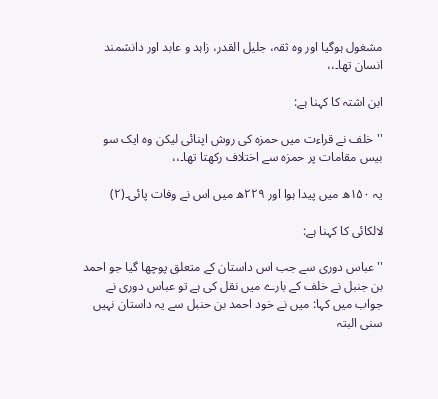مشغول ہوگیا اور وہ ثقہ، جلیل القدر، زاہد و عابد اور دانشمند انسان تھا۔،،

ابن اشتہ کا کہنا ہے:

''خلف نے قراءت میں حمزہ کی روش اپنائی لیکن وہ ایک سو بیس مقامات پر حمزہ سے اختلاف رکھتا تھا۔،،

یہ ۱۵۰ھ میں پیدا ہوا اور ۲۲۹ھ میں اس نے وفات پائی۔(۲)

لالکائی کا کہنا ہے:

''عباس دوری سے جب اس داستان کے متعلق پوچھا گیا جو احمد بن جنبل نے خلف کے بارے میں نقل کی ہے تو عباس دوری نے جواب میں کہا: میں نے خود احمد بن حنبل سے یہ داستان نہیں سنی البتہ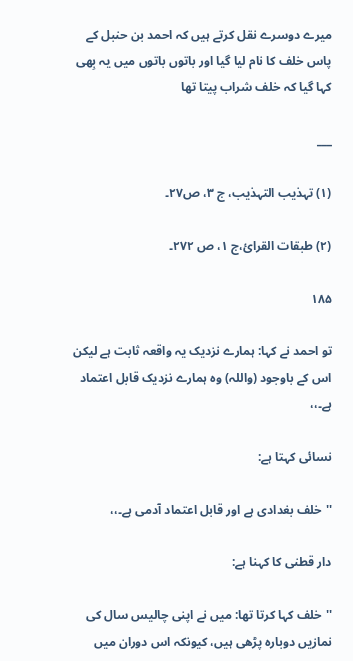میرے دوسرے نقل کرتے ہیں کہ احمد بن حنبل کے پاس خلف کا نام لیا گیا اور باتوں باتوں میں یہ بِھی کہا گیا کہ خلف شراب پیتا تھا

___

(۱) تہذیب التہذیب، ج ۳، ص۲۷۔

(۲) طبقات القرائ،ج ۱، ص ۲۷۲۔

۱۸۵

تو احمد نے کہا: ہمارے نزدیک یہ واقعہ ثابت ہے لیکن اس کے باوجود (واللہ) وہ ہمارے نزدیک قابل اعتماد ہے۔،،

نسائی کہتا ہے:

''خلف بغدادی ہے اور قابل اعتماد آدمی ہے۔،،

دار قطنی کا کہنا ہے:

''خلف کہا کرتا تھا: میں نے اپنی چالیس سال کی نمازیں دوبارہ پڑھی ہیں، کیونکہ اس دوران میں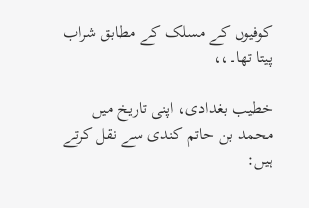کوفیوں کے مسلک کے مطابق شراب پیتا تھا۔،،

خطیب بغدادی، اپنی تاریخ میں محمد بن حاتم کندی سے نقل کرتے ہیں: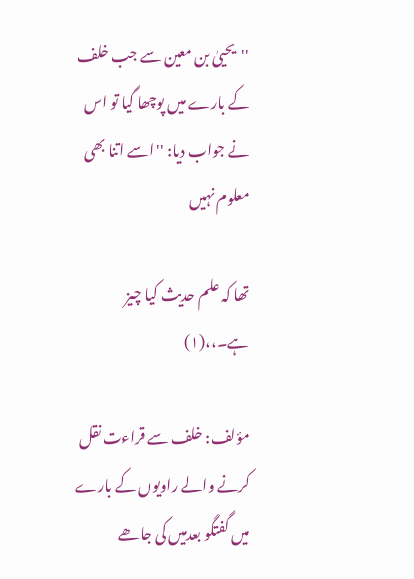''یحییٰ بن معین سے جب خلف کے بارے میں پوچھا گیا تو اس نے جواب دیا: ''اسے اتنا بھی معلوم نہیں

تھا کہ علم حدیث کیا چیز ہے۔،،(۱)

مؤلف: خلف سے قراءت نقل کرنے والے راویوں کے بارے میں گفتگو بعدمیں کی جاھے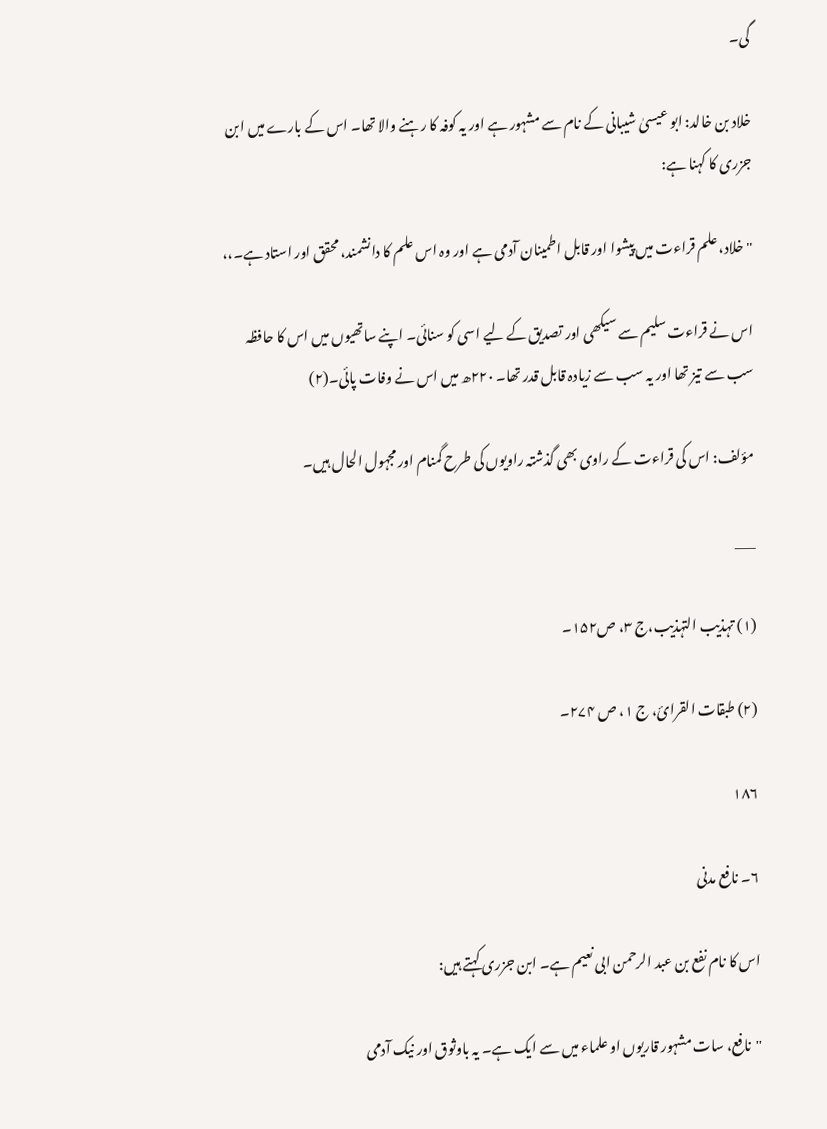گی۔

خلاد بن خالد: ابو عیسیٰ شیبانی کے نام سے مشہور ہے اور یہ کوفہ کا رہنے والا تھا۔ اس کے بارے میں ابن جزری کا کہنا ہے:

''خلاد، علم قراءت میں پیشوا اور قابل اطمینان آدمی ہے اور وہ اس علم کا دانشمند، محقق اور استاد ہے۔،،

اس نے قراءت سلیم سے سیکھی اور تصدیق کے لیے اسی کو سنائی۔ اپنے ساتھیوں میں اس کا حافظہ سب سے تیز تھا اور یہ سب سے زیادہ قابل قدر تھا۔ ۲۲۰ھ میں اس نے وفات پائی۔(۲)

مؤلف: اس کی قراءت کے راوی بھی گذشتہ راویوں کی طرح گمنام اور مجہول الحال ہیں۔

___

(۱) تہذیب التہذیب،ج ۳، ص۱۵۲۔

(۲) طبقات القرائ، ج ۱، ص ۲۷۴۔

۱۸۶

۶۔ نافع مدنی

اس کا نام نفع بن عبد الرحمن ابی نعیم ہے۔ ابن جزری کہتے ہیں:

''نافع، سات مشہور قاریوں او علماء میں سے ایک ہے۔ یہ باوثوق اور نیک آدمی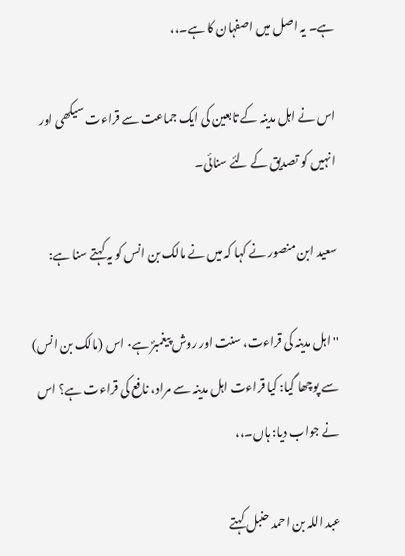ہے۔ یہ اصل میں اصفہان کا ہے۔،،

اس نے اہل مدینہ کے تابعین کی ایک جماعت سے قراءت سیکھی اور انہیں کو تصدیق کے لئے سنائی۔

سعید ابن منصور نے کہا کہ میں نے مالک بن انس کو یہ کہتے سنا ہے:

''اہل مدینہ کی قراءت، سنت اور روش پیغمبرؐ ہے۰ اس (مالک بن انس) سے پوچھا گیا: کیا قراءت اہل مدینہ سے مراد، نافع کی قراءت ہے؟ اس نے جواب دیا: ہاں۔،،

عبد اللہ بن احمد حنبل کہتے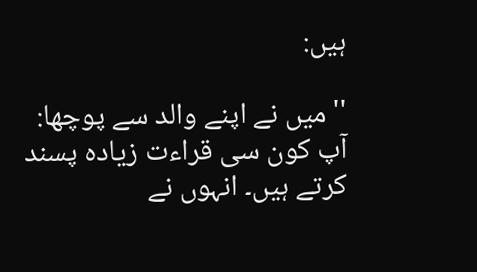ہیں:

''میں نے اپنے والد سے پوچھا: آپ کون سی قراءت زیادہ پسند کرتے ہیں۔ انہوں نے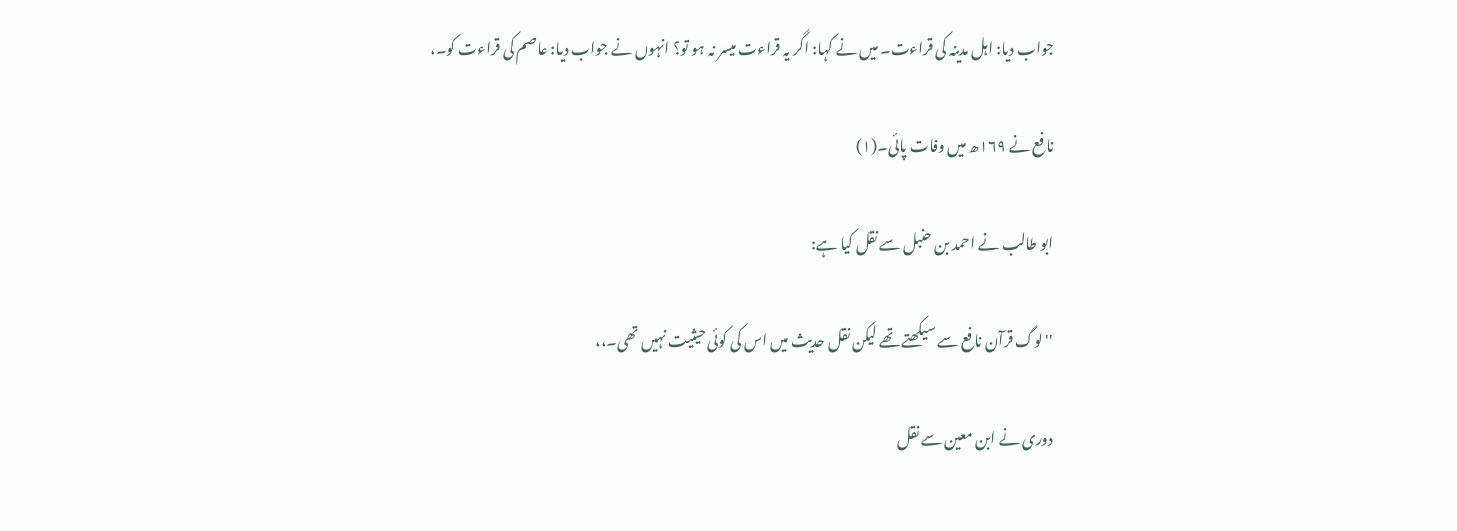جواب دیا: اہل مدینہ کی قراءت۔ میں نے کہا: اگر یہ قراءت میسر نہ ہو تو؟ انہوں نے جواب دیا: عاصم کی قراءت کو۔،

نافع نے ۱۶۹ھ میں وفات پائی۔(۱)

ابو طالب نے احمد بن حنبل سے نقل کیا ہے:

''لوگ قرآن نافع سے سیکھتے تھے لیکن نقل حدیث میں اس کی کوئی حیثیت نہیں تھی۔،،

دوری نے ابن معین سے نقل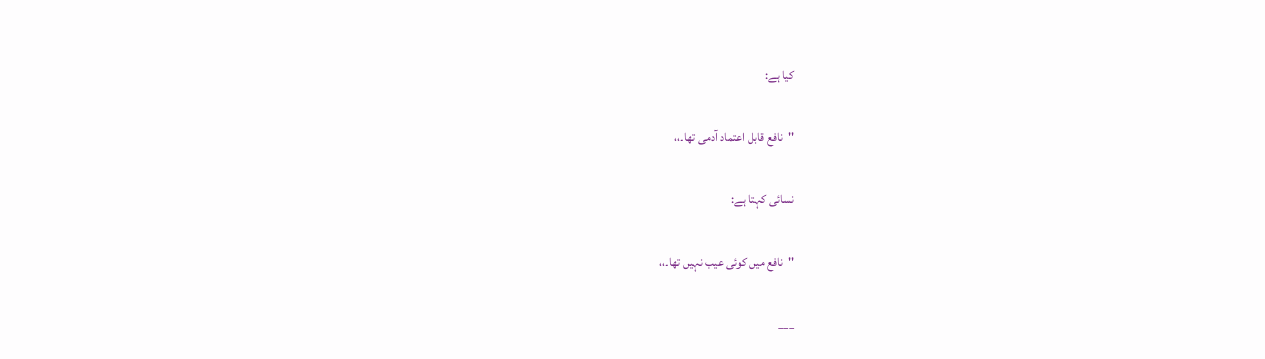کیا ہے:

''نافع قابل اعتماد آدمی تھا۔،،

نسائی کہتا ہے:

''نافع میں کوئی عیب نہیں تھا۔،،

___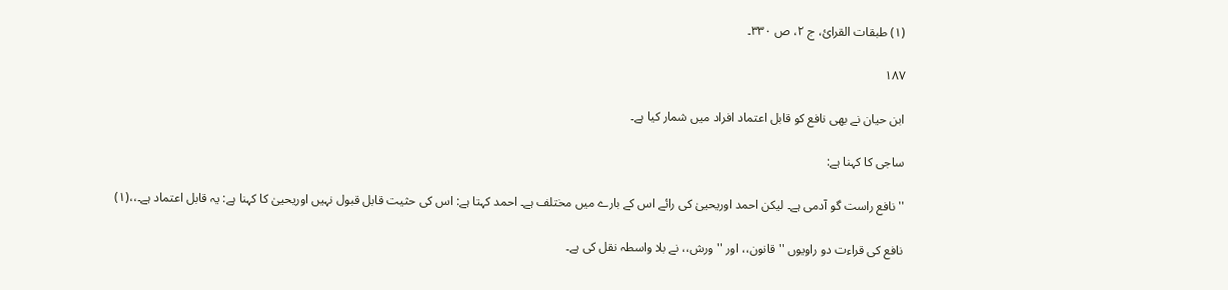(۱) طبقات القرائ، ج ۲، ص ۳۳۰۔

۱۸۷

ابن حیان نے بھی نافع کو قابل اعتماد افراد میں شمار کیا ہے۔

ساجی کا کہنا ہے:

''نافع راست گو آدمی ہے۔ لیکن احمد اوریحییٰ کی رائے اس کے بارے میں مختلف ہے۔ احمد کہتا ہے: اس کی حثیت قابل قبول نہیں اوریحییٰ کا کہنا ہے: یہ قابل اعتماد ہے۔،،(۱)

نافع کی قراءت دو راویوں ''قانون،، اور ''ورش،، نے بلا واسطہ نقل کی ہے۔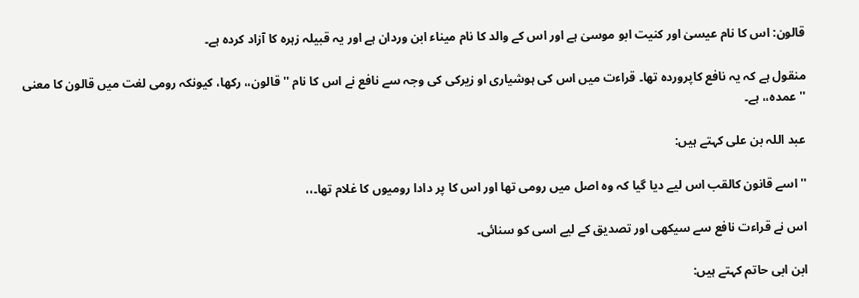قالون: اس کا نام عیسیٰ اور کنیت ابو موسیٰ ہے اور اس کے والد کا نام میناء ابن وردان ہے اور یہ قبیلہ زہرہ کا آزاد کردہ ہے۔

منقول ہے کہ یہ نافع کاپروردہ تھا۔ قراءت میں اس کی ہوشیاری او زیرکی کی وجہ سے نافع نے اس کا نام ''قالون،، رکھا، کیونکہ رومی لغت میں قالون کا معنی ''عمدہ،، ہے۔

عبد اللہ بن علی کہتے ہیں:

''اسے قانون کالقب اس لیے دیا گیا کہ وہ اصل میں رومی تھا اور اس کا پر دادا رومیوں کا غلام تھا۔،،

اس نے قراءت نافع سے سیکھی اور تصدیق کے لیے اسی کو سنائی۔

ابن ابی حاتم کہتے ہیں: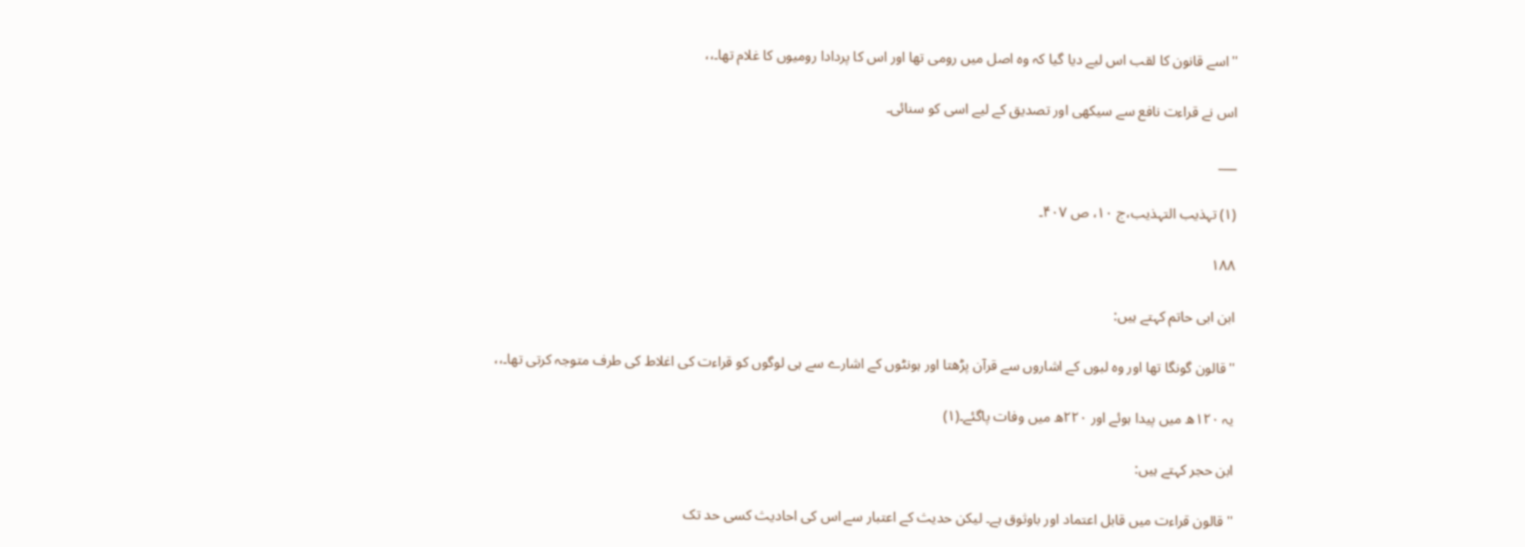''اسے قانون کا لقب اس لیے دیا گیا کہ وہ اصل میں رومی تھا اور اس کا پردادا رومیوں کا غلام تھا۔،،

اس نے قراءت نافع سے سیکھی اور تصدیق کے لیے اسی کو سنائی۔

___

(۱) تہذیب التہذیب،ج ۱۰، ص ۴۰۷۔

۱۸۸

ابن ابی حاتم کہتے ہیں:

''قالون گونگا تھا اور وہ لبوں کے اشاروں سے قرآن پڑھتا اور ہونٹوں کے اشارے سے ہی لوگوں کو قراءت کی اغلاط کی طرف متوجہ کرتی تھا۔،،

یہ ۱۲۰ھ میں پیدا ہوئے اور ۲۲۰ھ میں وفات پاگئے۔(۱)

ابن حجر کہتے ہیں:

''قالون قراءت میں قابل اعتماد اور باوثوق ہے۔ لیکن حدیث کے اعتبار سے اس کی احادیث کسی حد تک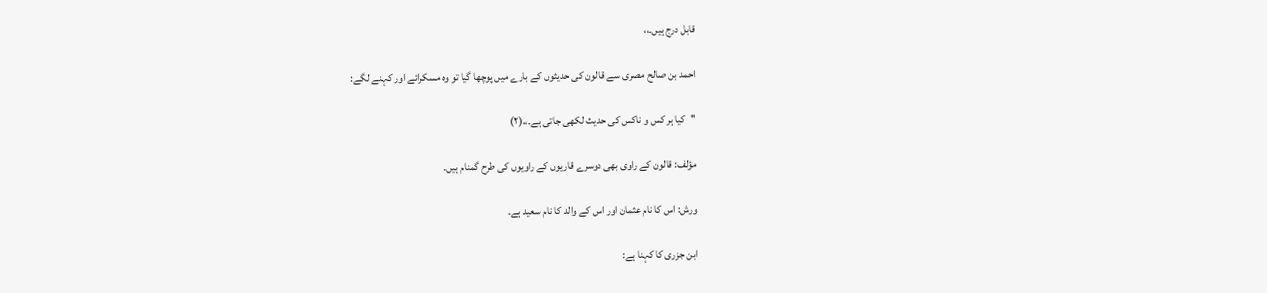قابل درج ہیں۔،،

احمد بن صالح مصری سے قالون کی حدیثوں کے بارے میں پوچھا گیا تو وہ مسکرائے اور کہنے لگے:

''کیا ہر کس و ناکس کی حدیث لکھی جاتی ہے۔،،(۲)

مؤلف: قالون کے راوی بھی دوسرے قاریوں کے راویوں کی طرح گمنام ہیں۔

ورش: اس کا نام عثمان اور اس کے والد کا نام سعید ہے۔

ابن جزری کا کہنا ہے: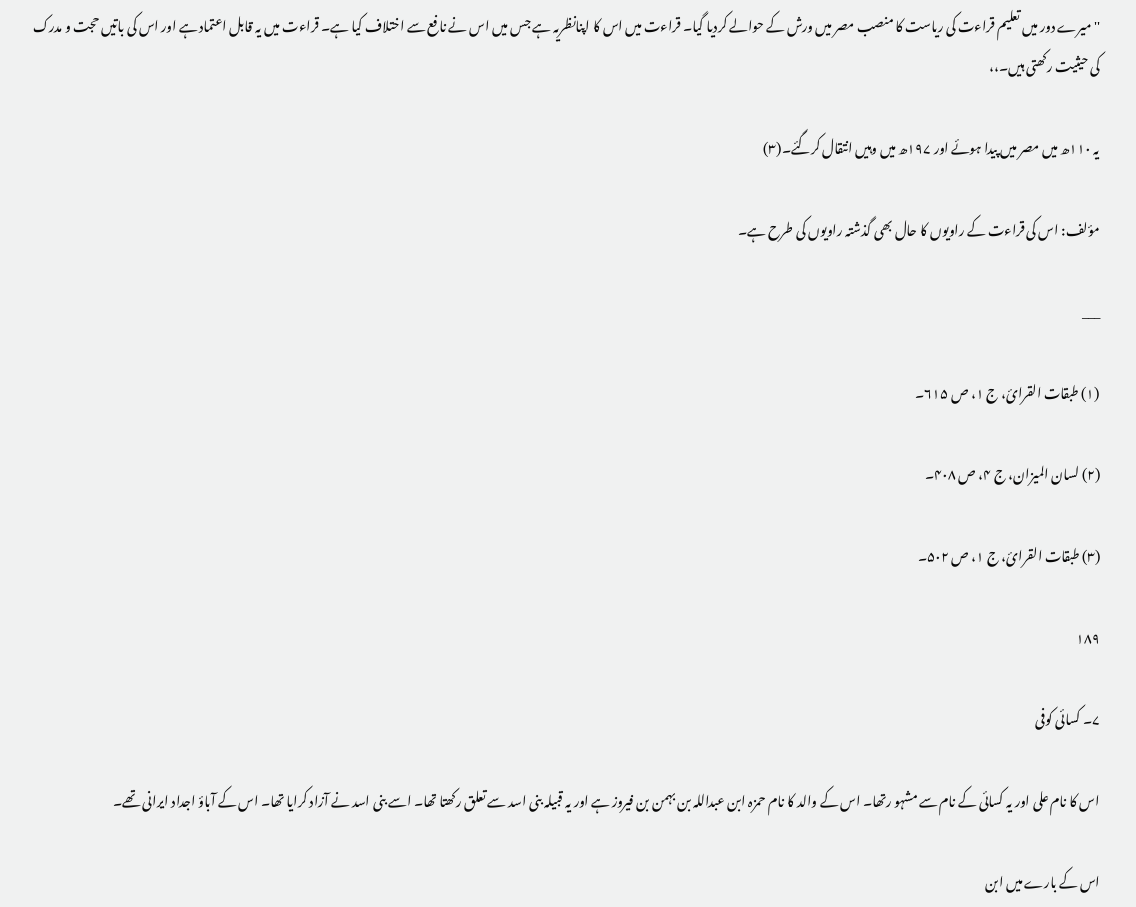''میرے دور میں تعلیم قراءت کی ریاست کا منصب مصر میں ورش کے حوالے کردیا گیا۔ قراءت میں اس کا اپنانظریہ ہے جس میں اس نے نافع سے اختلاف کیا ہے۔ قراءت میں یہ قابل اعتماد ہے اور اس کی باتیں حجت و مدرک کی حیثیت رکھتی ہیں۔،،

یہ ۱۱۰ھ میں مصر میں پیدا ہوئے اور ۱۹۷ھ میں وہیں انتقال کرگئے۔(۳)

مؤلف: اس کی قراءت کے راویوں کا حال بھی گذشتہ راویوں کی طرح ہے۔

___

(۱) طبقات القرائ، ج ۱، ص ۶۱۵۔

(۲) لسان المیزان، ج ۴، ص ۴۰۸۔

(۳) طبقات القرائ، ج ۱، ص ۵۰۲۔

۱۸۹

۷۔ کسائی کوفی

اس کا نام علی اور یہ کسائی کے نام سے مشہو رتھا۔ اس کے والد کا نام حمزہ ابن عبداللہ بن بہمن بن فیروز ہے اور یہ قبیلہ بنی اسد سے تعلق رکھتا تھا۔ اسے بنی اسد نے آزاد کرایا تھا۔ اس کے آباؤ اجداد ایرانی تھے۔

اس کے بارے میں ابن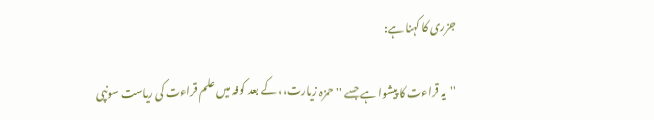جزری کا کہنا ہے:

''یہ قراءت کا پیشوا ہے جسے ''حمزہ زیارت،، کے بعد کوفہ میں علم قراءت کی ریاست سونپی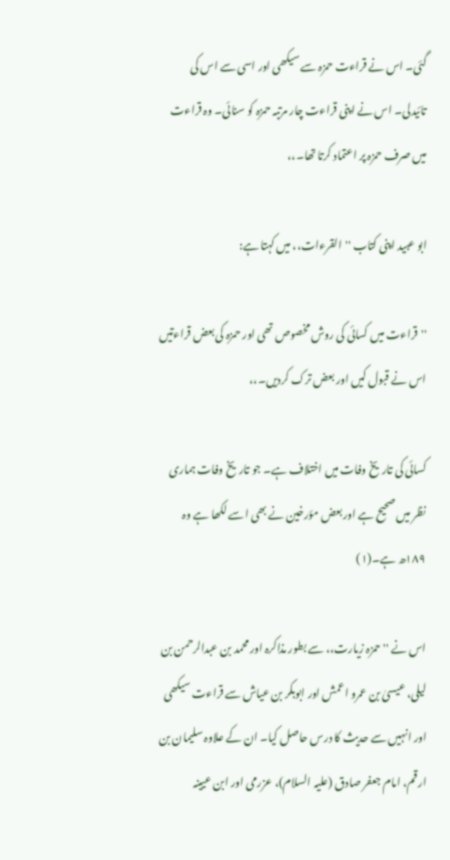گئی۔ اس نے قراءت حمزہ سے سیکھی اور اسی سے اس کی تائیدلی۔ اس نے اپنی قراءت چار مرتبہ حمزہ کو سنائی۔ وہ قراءت میں صرف حمزہ پر اعتماد کرتا تھا۔،،

ابو عبید اپنی کتاب ''القرءات،، میں کہتا ہے:

''قراءت میں کسائی کی روش مخصوص تھی اور حمزہ کی بعض قراءتیں اس نے قبول کیں اور بعض ترک کردیں۔،،

کسائی کی تاریخ وفات میں اختلاف ہے۔ جو تاریخ وفات ہماری نظر میں صحیح ہے اور بعض مؤرخین نے بھی اسے لکھا ہے وہ ۱۸۹ھ ہے۔(۱)

اس نے ''حمزہ زیارت،، سے بطور مذاکرہ اور محمد بن عبدالرحمن بن لیلی، عیسیٰ بن عمرو اعمش اور ابوبکر بن عیاش سے قراءت سیکھی اور انہیں سے حدیث کا درس حاصل کیا۔ ان کے علاوہ سلیمان بن ارقم، امام جعفر صادق (علیہ السلام)، عزرمی اور ابن عیینہ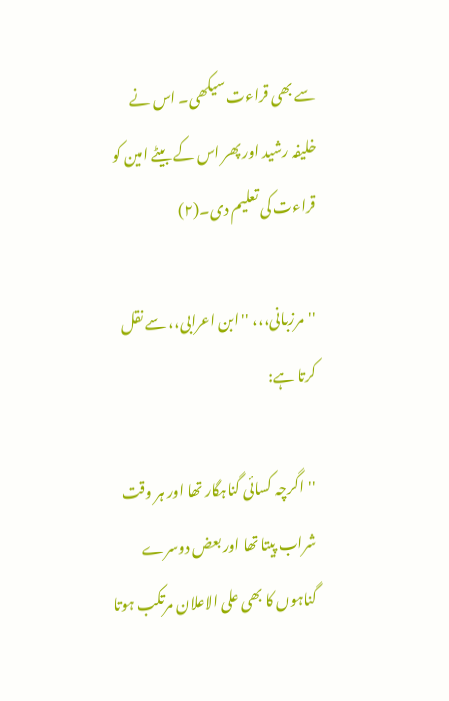سے بھی قراءت سیکھی۔ اس نے خلیفہ رشید اور پھر اس کے بیٹے امین کو قراءت کی تعلیم دی۔(۲)

''مرزبانی،،، ''ابن اعرابی،، سے نقل کرتا ہے:

''اگرچہ کسائی گناہگار تھا اور ہر وقت شراب پیتا تھا اور بعض دوسرے گناہوں کا بھی علی الاعلان مرتکب ہوتا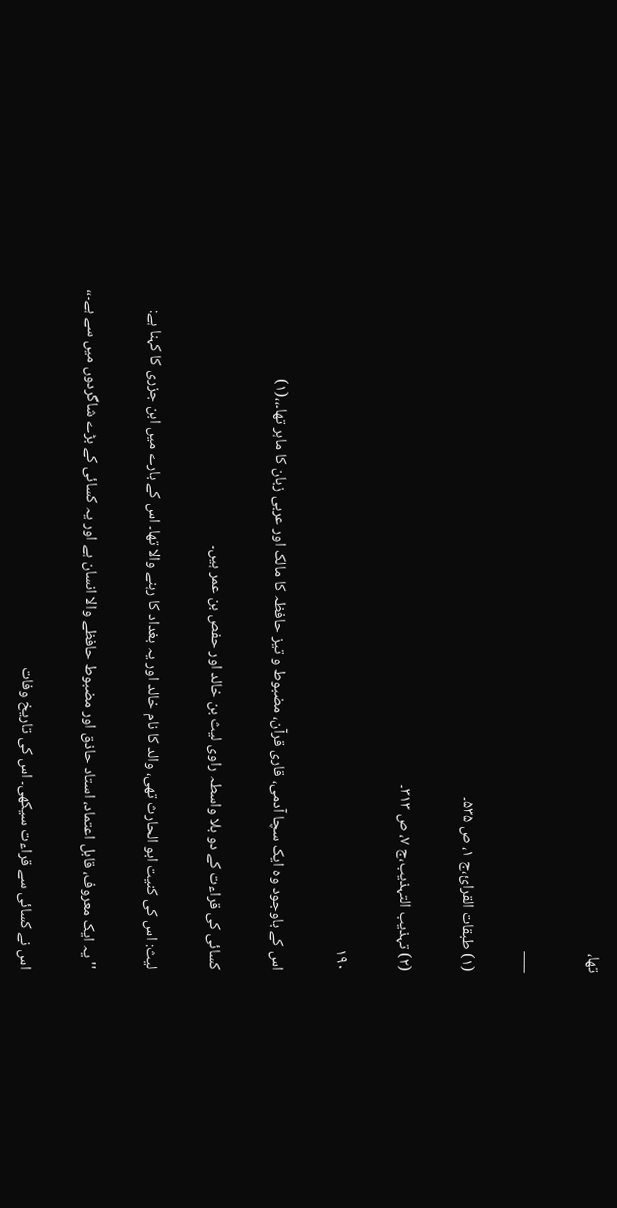تھا،

___

(۱) طبقات القرائ،ج ۱، ص ۵۳۵۔

(۲) تہذیب التہذیب،ج ۷، ص ۳۱۳۔

۱۹۰

اس کے باوجود وہ ایک سچا آدمی، قاری قرآن، مضبوط و تیز حافظہ کا مالک اور عربی زبان کا ماہر تھا۔،،(۱)

کسائی کی قراءت کے دو بلا واسطہ راوی لیث بن خالد اور حفص بن عمر ہیں۔

لیث: اس کی کنیت ابو الحارث تھی، والد کا نام خالد اور یہ بغداد کا رہنے والا تھا۔ اس کے بارے میں ابن جزری کا کہنا ہے:

''یہ ایک معروف، قابل اعتماد، استاد حاذق اور مضبوط حافظے والا انسان ہے اور یہ کسائی کے بڑے شاگردوں میں سے ہے۔،،

اس نے کسائی سے قراءت سیکھی۔ اس کی تاریخ وفات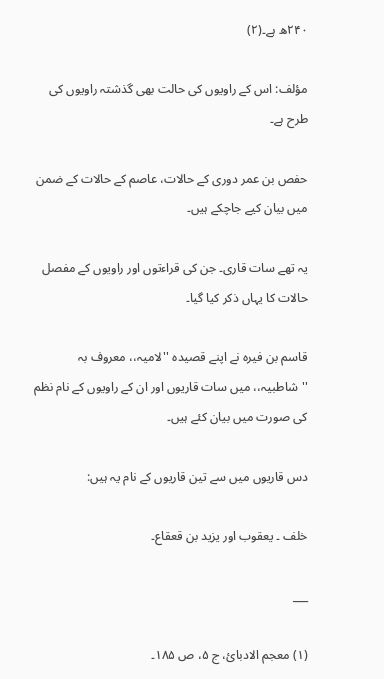۲۴۰ھ ہے۔(۲)

مؤلف: اس کے راویوں کی حالت بھی گذشتہ راویوں کی طرح ہے۔

حفص بن عمر دوری کے حالات، عاصم کے حالات کے ضمن میں بیان کیے جاچکے ہیں۔

یہ تھے سات قاری۔ جن کی قراءتوں اور راویوں کے مفصل حالات کا یہاں ذکر کیا گیا۔

قاسم بن فیرہ نے اپنے قصیدہ ''لامیہ،، معروف بہ ''شاطبیہ،، میں سات قاریوں اور ان کے راویوں کے نام نظم کی صورت میں بیان کئے ہیں۔

دس قاریوں میں سے تین قاریوں کے نام یہ ہیں:

خلف ۔ یعقوب اور یزید بن قعقاع۔

___

(۱) معجم الادبائ، ج ۵، ص ۱۸۵۔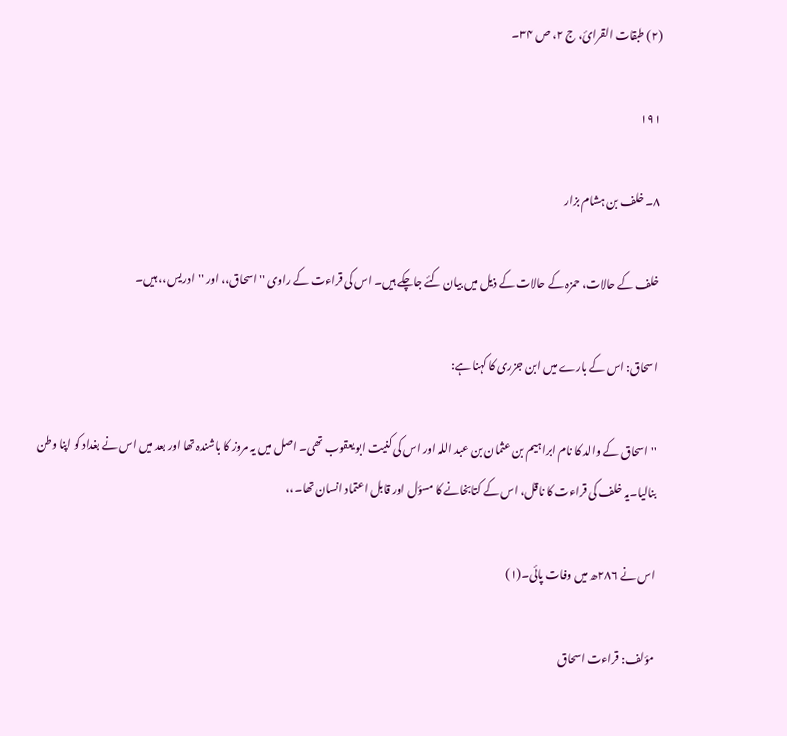(۲) طبقات القرائ، ج ۲، ص ۳۴۔

۱۹۱

۸۔ خلف بن ہشام بزار

خلف کے حالات، حمزہ کے حالات کے ذیل میں بیان کئے جاچکے ہیں۔ اس کی قراءت کے راوی ''اسحاق،، اور ''ادریس،، ہیں۔

اسحاق: اس کے بارے میں ابن جزری کا کہنا ہے:

''اسحاق کے والد کا نام ابراہیم بن عثمان بن عبد اللہ اور اس کی کنیت ابو یعقوب تھی۔ اصل میں یہ مروز کا باشندہ تھا اور بعد میں اس نے بغداد کو اپنا وطن بنالیا۔یہ خلف کی قراءت کا ناقل، اس کے کتابخانے کا مسؤل اور قابل اعتماد انسان تھا۔،،

اس نے ۲۸۶ھ میں وفات پائی۔(۱)

مؤلف: قراءت اسحاق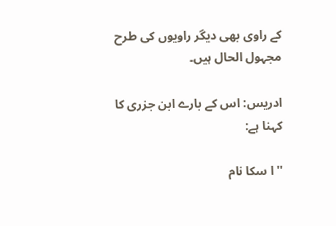کے راوی بھی دیگر راویوں کی طرح مجہول الحال ہیں۔

ادریس: اس کے بارے ابن جزری کا کہنا ہے:

''ا سکا نام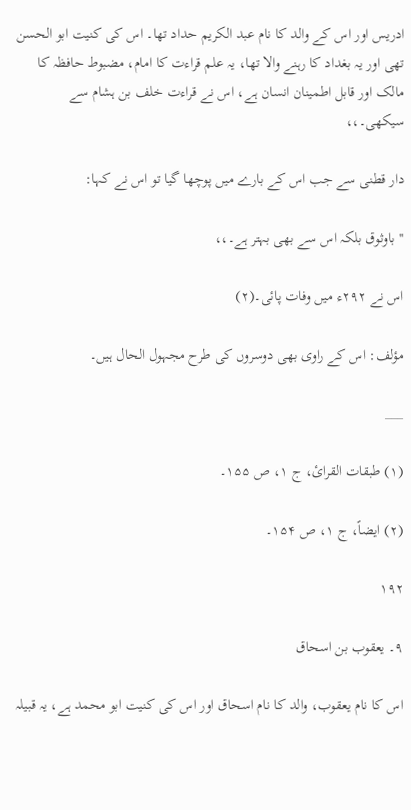ادریس اور اس کے والد کا نام عبد الکریم حداد تھا۔ اس کی کنیت ابو الحسن تھی اور یہ بغداد کا رہنے والا تھا، یہ علم قراءت کا امام، مضبوط حافظہ کا مالک اور قابل اطمینان انسان ہے، اس نے قراءت خلف بن ہشام سے سیکھی۔،،

دار قطنی سے جب اس کے بارے میں پوچھا گیا تو اس نے کہا:

''باوثوق بلکہ اس سے بھی بہتر ہے۔،،

اس نے ۲۹۲ء میں وفات پائی۔(۲)

مؤلف: اس کے راوی بھی دوسروں کی طرح مجہول الحال ہیں۔

___

(۱) طبقات القرائ، ج ۱، ص ۱۵۵۔

(۲) ایضاً، ج ۱، ص ۱۵۴۔

۱۹۲

۹۔ یعقوب بن اسحاق

اس کا نام یعقوب، والد کا نام اسحاق اور اس کی کنیت ابو محمد ہے، یہ قبیلہ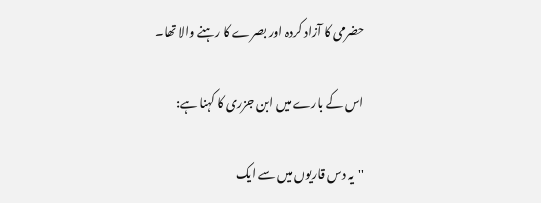حضرمی کا آزاد کردہ اور بصرے کا رہنے والا تھا۔

اس کے بارے میں ابن جزری کا کہنا ہے:

''یہ دس قاریوں میں سے ایک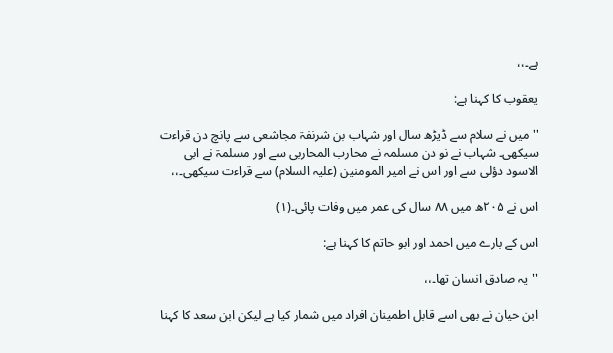ہے۔،،

یعقوب کا کہنا ہے:

''میں نے سلام سے ڈیڑھ سال اور شہاب بن شرنفۃ مجاشعی سے پانچ دن قراءت سیکھی۔ شہاب نے نو دن مسلمہ نے محارب المحاربی سے اور مسلمۃ نے ابی الاسود دؤلی سے اور اس نے امیر المومنین (علیہ السلام) سے قراءت سیکھی۔،،

اس نے ۲۰۵ھ میں ۸۸ سال کی عمر میں وفات پائی۔(۱)

اس کے بارے میں احمد اور ابو حاتم کا کہنا ہے:

''یہ صادق انسان تھا۔،،

ابن حیان نے بھی اسے قابل اطمینان افراد میں شمار کیا ہے لیکن ابن سعد کا کہنا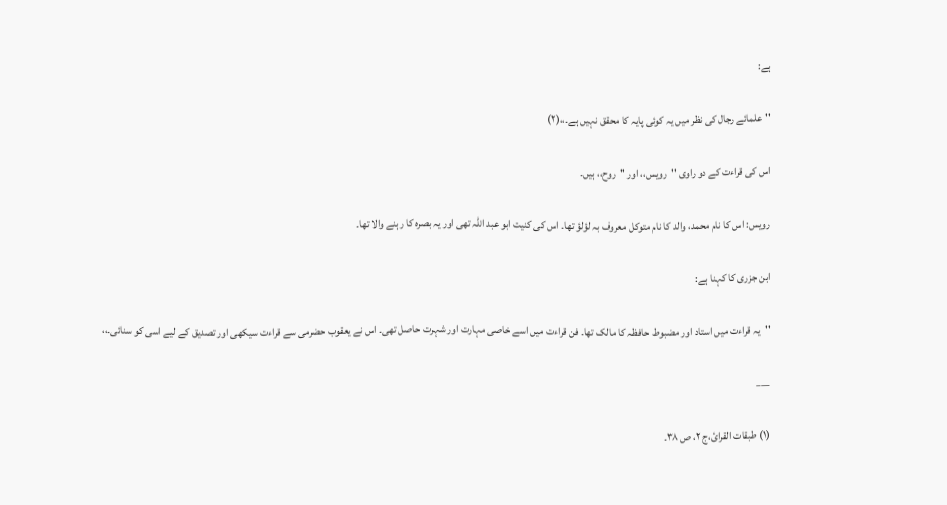ہے:

''علمائے رجال کی نظر میں یہ کوئی پایہ کا محقق نہیں ہے۔،،(۲)

اس کی قراءت کے دو راوی ''رویس،، اور ''روح،، ہیں۔

رویس: اس کا نام محمد، والد کا نام متوکل معروف بہ لؤلؤ تھا۔ اس کی کنیت ابو عبد اللہ تھی اور یہ بصرہ کا رہنے والا تھا۔

ابن جزری کا کہنا ہے:

''یہ قراءت میں استاد اور مضبوط حافظہ کا مالک تھا۔ فن قراءت میں اسے خاصی مہارت اور شہرت حاصل تھی۔ اس نے یعقوب حضرمی سے قراءت سیکھی اور تصدیق کے لیے اسی کو سنائی۔،،

___

(۱) طبقات القرائ،ج ۲، ص ۳۸۔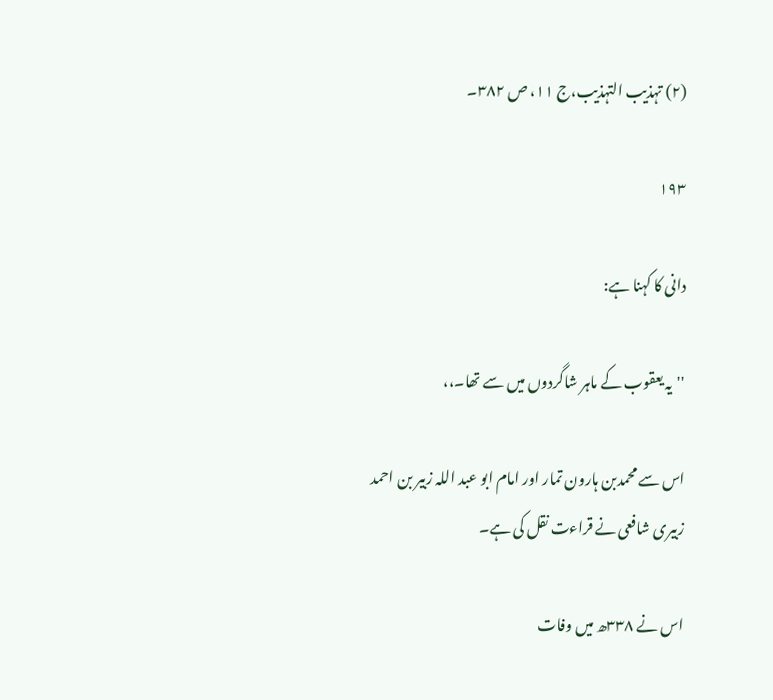(۲) تہذیب التہذیب،ج ۱۱، ص ۳۸۲۔

۱۹۳

دانی کا کہنا ہے:

''یہ یعقوب کے ماہر شاگردوں میں سے تھا۔،،

اس سے محمدبن ہارون تمار اور امام ابو عبد اللہ زبیر بن احمد زبیری شافعی نے قراءت نقل کی ہے۔

اس نے ۳۳۸ھ میں وفات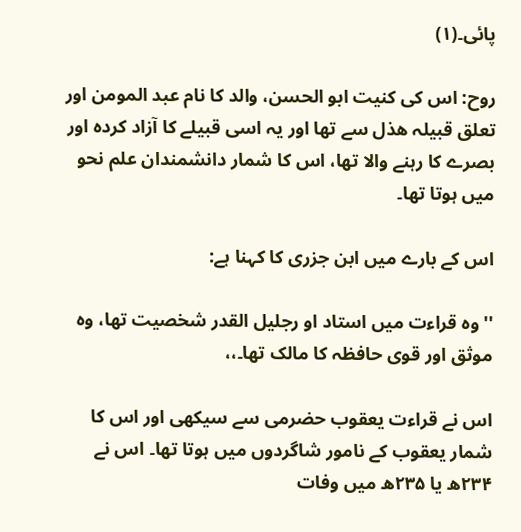پائی۔(۱)

روح: اس کی کنیت ابو الحسن، والد کا نام عبد المومن اور تعلق قبیلہ ھذل سے تھا اور یہ اسی قبیلے کا آزاد کردہ اور بصرے کا رہنے والا تھا، اس کا شمار دانشمندان علم نحو میں ہوتا تھا۔

اس کے بارے میں ابن جزری کا کہنا ہے:

''وہ قراءت میں استاد او رجلیل القدر شخصیت تھا، وہ موثق اور قوی حافظہ کا مالک تھا۔،،

اس نے قراءت یعقوب حضرمی سے سیکھی اور اس کا شمار یعقوب کے نامور شاگردوں میں ہوتا تھا۔ اس نے ۲۳۴ھ یا ۲۳۵ھ میں وفات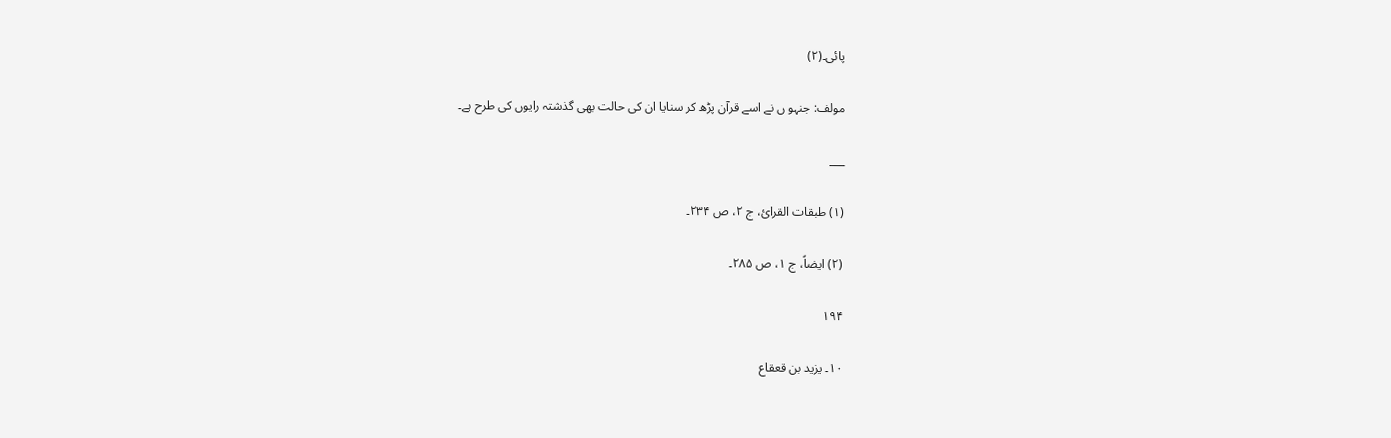پائی۔(۲)

مولف: جنہو ں نے اسے قرآن پڑھ کر سنایا ان کی حالت بھی گذشتہ رایوں کی طرح ہے۔

___

(۱) طبقات القرائ، ج ۲، ص ۲۳۴۔

(۲) ایضاً، ج ۱، ص ۲۸۵۔

۱۹۴

۱۰۔ یزید بن قعقاع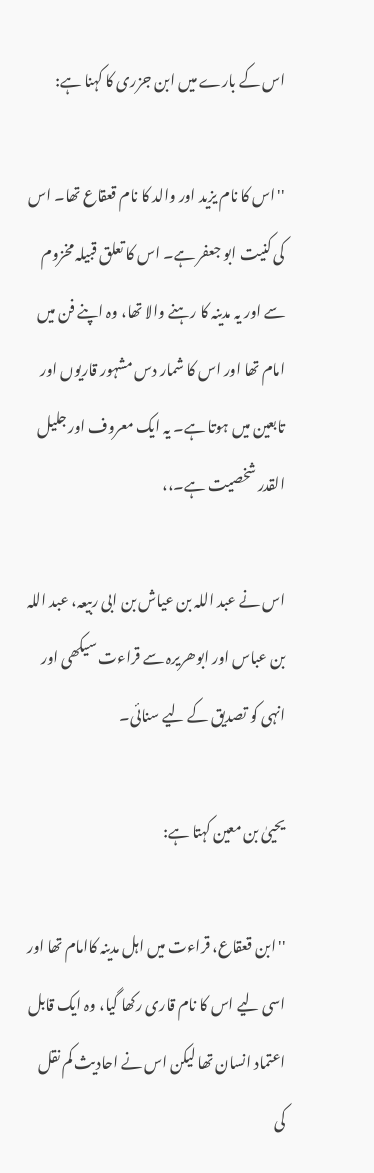اس کے بارے میں ابن جزری کا کہنا ہے:

''اس کا نام یزید اور والد کا نام قعقاع تھا۔ اس کی کنیت ابو جعفر ہے۔ اس کا تعلق قبیلہ مخزوم سے اور یہ مدینہ کا رہنے والا تھا، وہ اپنے فن میں امام تھا اور اس کا شمار دس مشہور قاریوں اور تابعین میں ہوتا ہے۔ یہ ایک معروف اور جلیل القدر شخصیت ہے۔،،

اس نے عبد اللہ بن عیاش بن ابی ربیعہ، عبد اللہ بن عباس اور ابوھریرہ سے قراءت سیکھی اور انہی کو تصدیق کے لیے سنائی۔

یحییٰ بن معین کہتا ہے:

''ابن قعقاع، قراءت میں اہل مدینہ کاامام تھا اور اسی لیے اس کا نام قاری رکھا گیا، وہ ایک قابل اعتماد انسان تھا لیکن اس نے احادیث کم نقل کی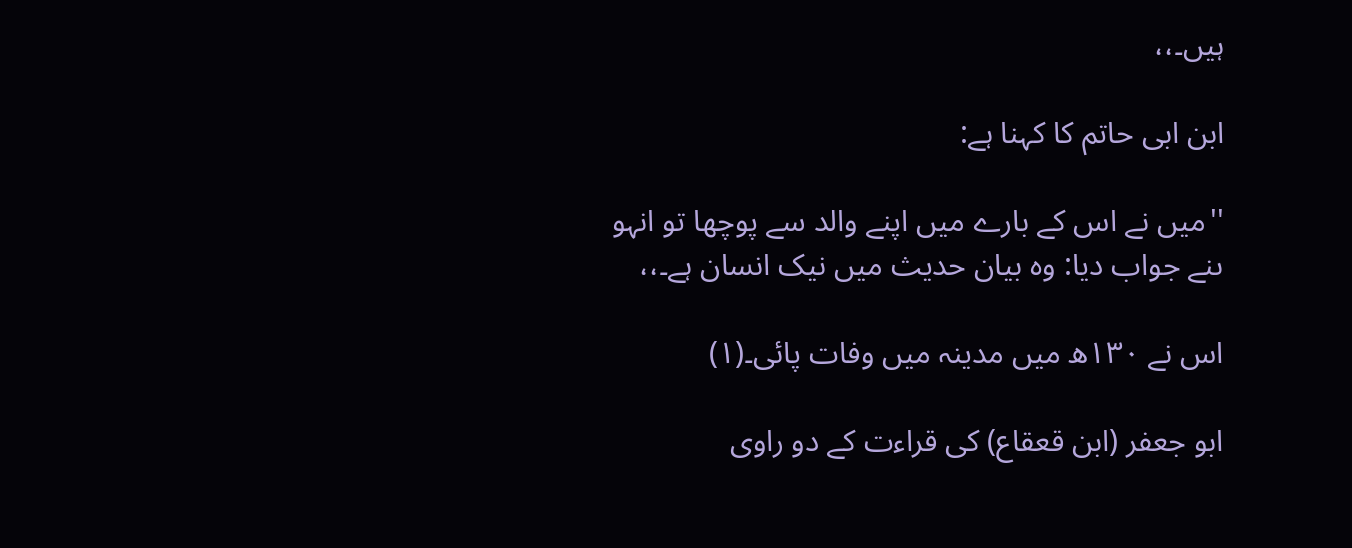ہیں۔،،

ابن ابی حاتم کا کہنا ہے:

''میں نے اس کے بارے میں اپنے والد سے پوچھا تو انہو ںنے جواب دیا: وہ بیان حدیث میں نیک انسان ہے۔،،

اس نے ۱۳۰ھ میں مدینہ میں وفات پائی۔(۱)

ابو جعفر (ابن قعقاع) کی قراءت کے دو راوی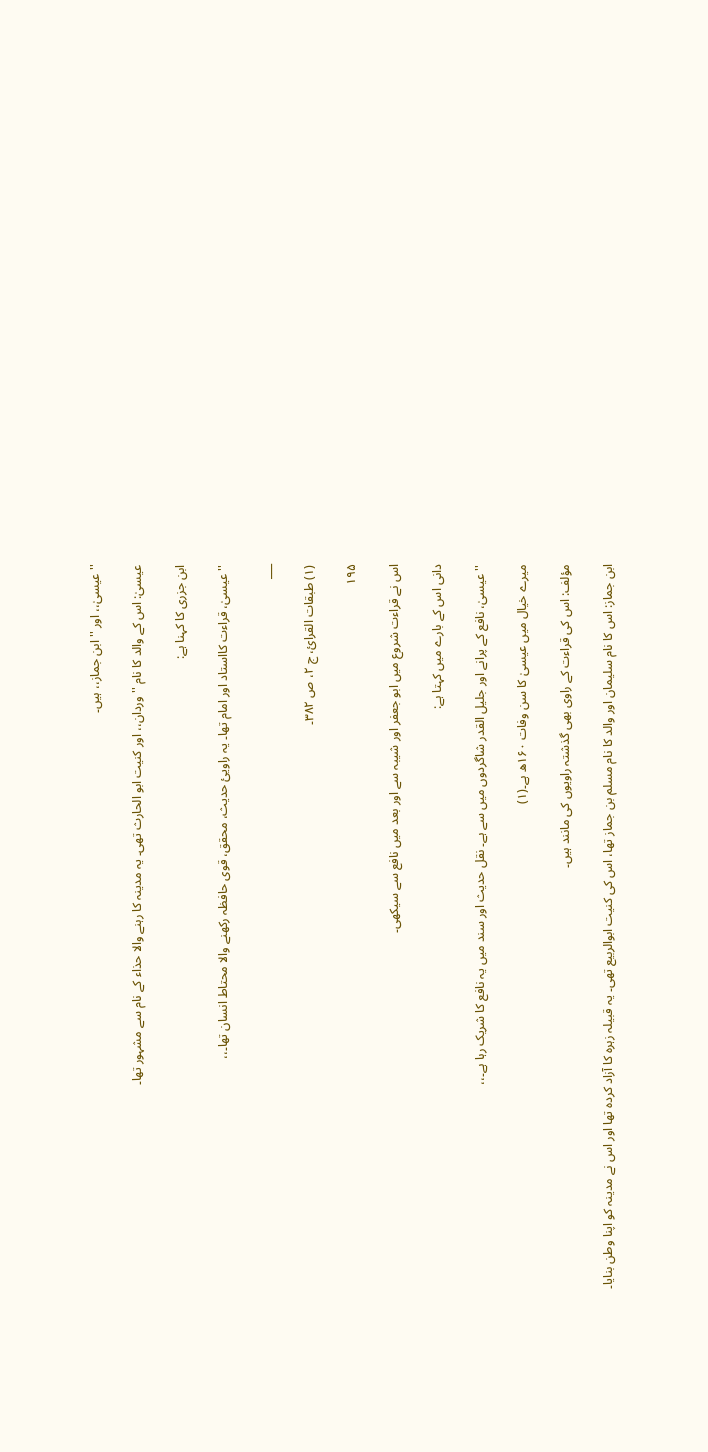''عیسیٰ،، اور ''ابن جماز،، ہیں۔

عیسیٰ: اس کے والد کا نام ''وردان،، اور کنیت ابو الحارث تھی۔ یہ مدینہ کا رہنے والا حذاء کے نام سے مشہور تھا۔

ابن جزری کا کہنا ہے:

''عیسیٰ، قراءت کااستاد اور امام تھا۔ یہ راویئ حدیث، محقق، قوی حافظہ رکھنے والا محتاط انسان تھا۔،،

___

(۱) طبقات القرائ، ج ۲، ص ۳۸۲۔

۱۹۵

اس نے قراءت شروع میں ابو جعفر اور شیبہ سے اور بعد میں نافع سے سیکھی۔

دانی اس کے بارے میں کہتا ہے:

''عیسیٰ، نافع کے پرانے اور جلیل القدر شاگردوں میں سے ہے۔ نقل حدیث اور سند میں یہ نافع کا شریک رہا ہے۔،،

میرے خیال میں عیسیٰ کا سن وفات ۱۶۰ھ ہے۔(۱)

مؤلف: اس کی قراءت کے راوی بھی گذشتہ راویوں کی مانند ہیں۔

ابن جماز: اس کا نام سلیمان اور والد کا نام مسلم بن جماز تھا، اس کی کنیت ابوالربیع تھی۔ یہ قبیلہ زہرہ کا آزاد کردہ تھا اور اس نے مدینہ کو اپنا وطن بنایا۔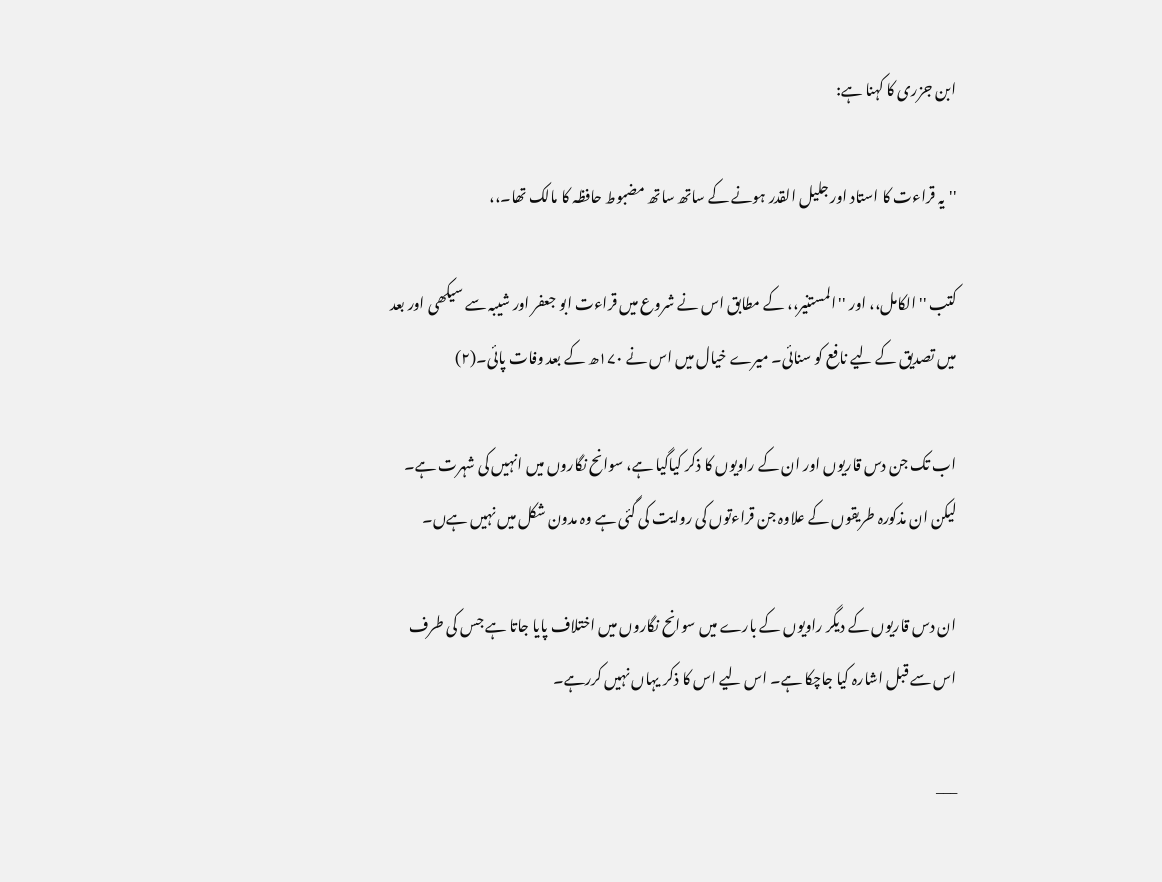ابن جزری کا کہنا ہے:

''یہ قراءت کا استاد اور جلیل القدر ہونے کے ساتھ ساتھ مضبوط حافظہ کا مالک تھا۔،،

کتب ''الکامل،، اور ''المستنیر،، کے مطابق اس نے شروع میں قراءت ابو جعفر اور شیبہ سے سیکھی اور بعد میں تصدیق کے لیے نافع کو سنائی۔ میرے خیال میں اس نے ۱۷۰ھ کے بعد وفات پائی۔(۲)

اب تک جن دس قاریوں اور ان کے راویوں کا ذکر کیاگیا ہے، سوانح نگاروں میں انہیں کی شہرت ہے۔ لیکن ان مذکورہ طریقوں کے علاوہ جن قراءتوں کی روایت کی گئی ہے وہ مدون شکل میں نہیں ہےں۔

ان دس قاریوں کے دیگر راویوں کے بارے میں سوانح نگاروں میں اختلاف پایا جاتا ہے جس کی طرف اس سے قبل اشارہ کیا جاچکا ہے۔ اس لیے اس کا ذکر یہاں نہیں کررہے۔

___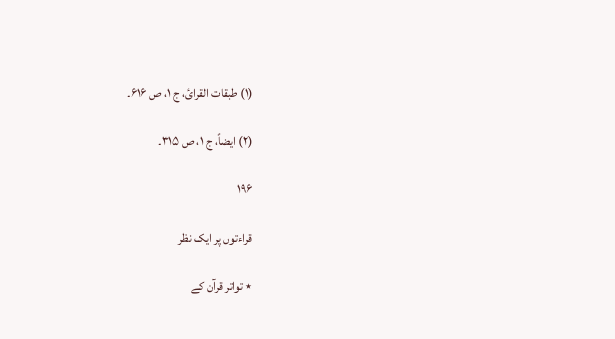(۱) طبقات القرائ، ج ۱، ص ۶۱۶۔

(۲) ایضاً، ج ۱، ص ۳۱۵۔

۱۹۶

قراءتوں پر ایک نظر

٭ تواتر قرآن کے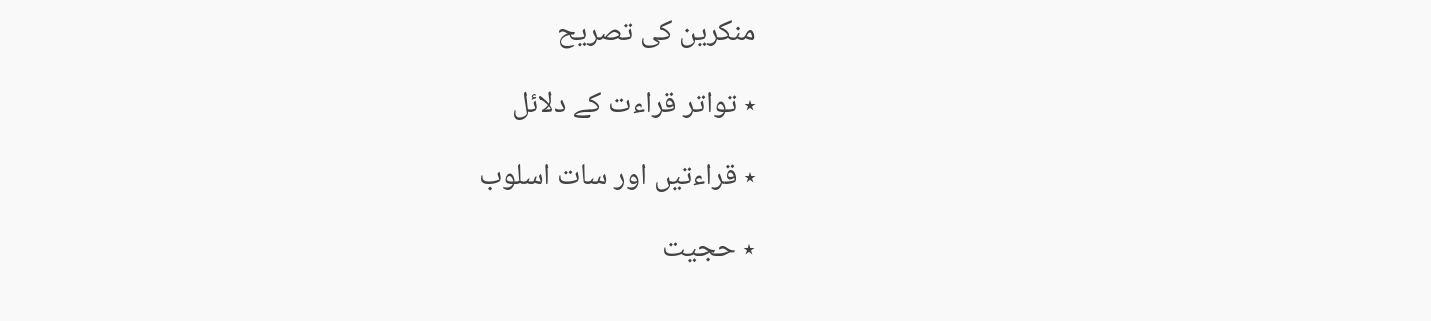منکرین کی تصریح

٭ تواتر قراءت کے دلائل

٭ قراءتیں اور سات اسلوب

٭ حجیت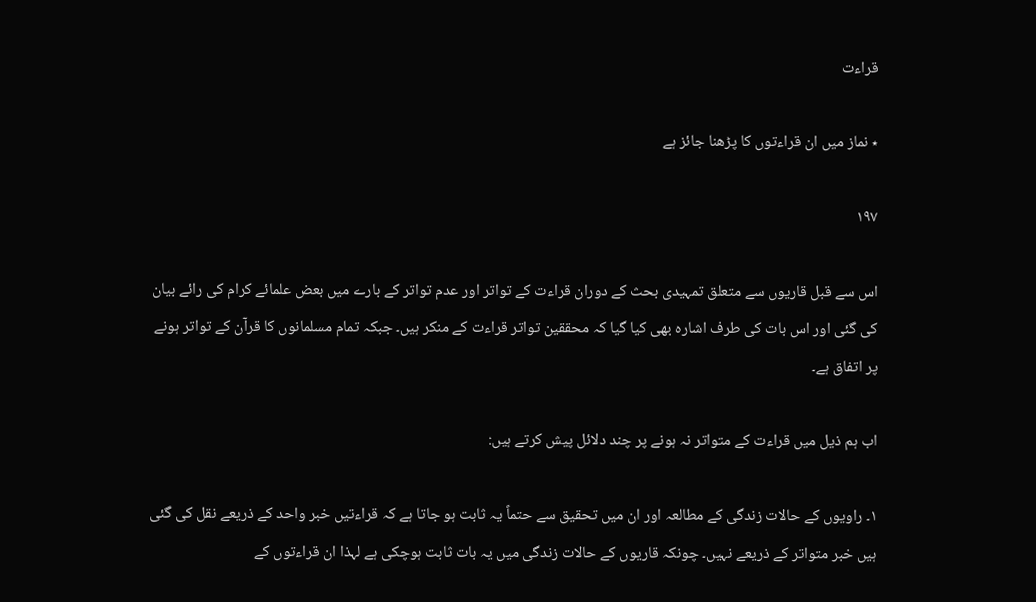قراءت

٭ نماز میں ان قراءتوں کا پڑھنا جائز ہے

۱۹۷

اس سے قبل قاریوں سے متعلق تمہیدی بحث کے دوران قراءت کے تواتر اور عدم تواتر کے بارے میں بعض علمائے کرام کی رائے بیان کی گئی اور اس بات کی طرف اشارہ بھی کیا گیا کہ محققین تواتر قراءت کے منکر ہیں۔ جبکہ تمام مسلمانوں کا قرآن کے تواتر ہونے پر اتفاق ہے۔

اب ہم ذیل میں قراءت کے متواتر نہ ہونے پر چند دلائل پیش کرتے ہیں:

۱۔ راویوں کے حالات زندگی کے مطالعہ اور ان میں تحقیق سے حتماً یہ ثابت ہو جاتا ہے کہ قراءتیں خبر واحد کے ذریعے نقل کی گئی ہیں خبر متواتر کے ذریعے نہیں۔ چونکہ قاریوں کے حالات زندگی میں یہ بات ثابت ہوچکی ہے لہذا ان قراءتوں کے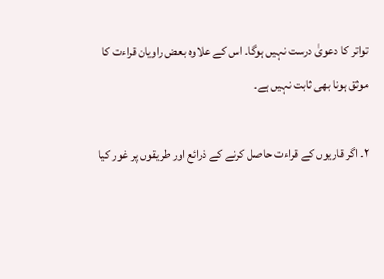تواتر کا دعویٰ درست نہیں ہوگا۔ اس کے علاوہ بعض راویان قراءت کا موثق ہونا بھی ثابت نہیں ہے۔

۲۔ اگر قاریوں کے قراءت حاصل کرنے کے ذرائع اور طریقوں پر غور کیا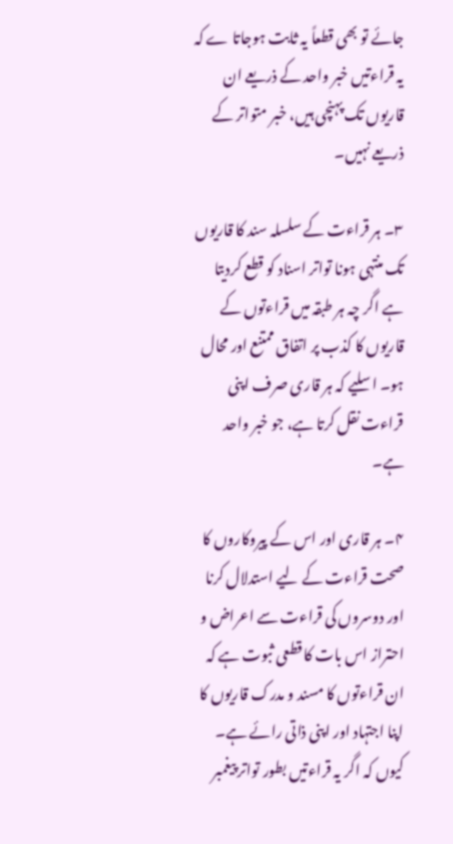جائے تو بھی قطعاً یہ ثابت ہوجاتا ے کہ یہ قراءتیں خبر واحد کے ذریعے ان قاریوں تک پہنچی ہیں، خبر متواتر کے ذریعے نہیں۔

۳۔ ہر قراءت کے سلسلہ سند کا قاریوں تک منتہی ہونا تواتر اسناد کو قطع کردیتا ہے اگر چہ ہر طبقہ میں قراءتوں کے قاریوں کا کذب پر اتفاق ممتنع اور محال ہو۔ ا سلیے کہ ہر قاری صرف اپنی قراءت نقل کرتا ہے، جو خبر واحد ہے۔

۴۔ ہر قاری اور اس کے پیروکاروں کا صحت قراءت کے لیے استدلال کرنا اور دوسروں کی قراءت سے اعراض و احتراز اس بات کا قطعی ثبوت ہے کہ ان قراءتوں کا مسند و مدرک قاریوں کا اپنا اجتہاد اور اپنی ذاتی رائے ہے۔ کیوں کہ اگر یہ قراءتیں بطور تواتر پیغمبر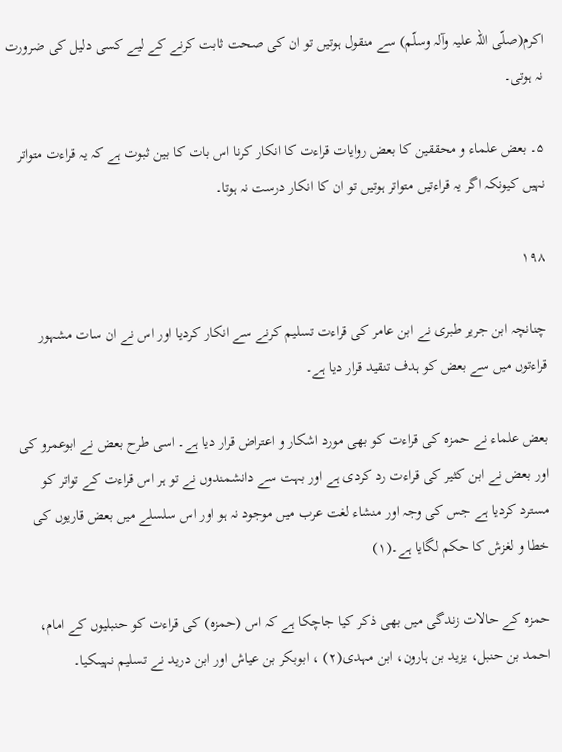اکرم(صلّی اللّہ علیہ وآلہ وسلّم) سے منقول ہوتیں تو ان کی صحت ثابت کرنے کے لیے کسی دلیل کی ضرورت نہ ہوتی۔

۵۔ بعض علماء و محققین کا بعض روایات قراءت کا انکار کرنا اس بات کا بین ثبوت ہے کہ یہ قراءت متواتر نہیں کیونکہ اگر یہ قراءتیں متواتر ہوتیں تو ان کا انکار درست نہ ہوتا۔

۱۹۸

چنانچہ ابن جریر طبری نے ابن عامر کی قراءت تسلیم کرنے سے انکار کردیا اور اس نے ان سات مشہور قراءتوں میں سے بعض کو ہدف تنقید قرار دیا ہے۔

بعض علماء نے حمزہ کی قراءت کو بھی مورد اشکار و اعتراض قرار دیا ہے۔ اسی طرح بعض نے ابوعمرو کی اور بعض نے ابن کثیر کی قراءت رد کردی ہے اور بہت سے دانشمندوں نے تو ہر اس قراءت کے تواتر کو مسترد کردیا ہے جس کی وجہ اور منشاء لغت عرب میں موجود نہ ہو اور اس سلسلے میں بعض قاریوں کی خطا و لغزش کا حکم لگایا ہے۔(۱)

حمزہ کے حالات زندگی میں بھی ذکر کیا جاچکا ہے کہ اس (حمزہ) کی قراءت کو حنبلیوں کے امام، احمد بن حنبل، یزید بن ہارون، ابن مہدی(۲) ، ابوبکر بن عیاش اور ابن درید نے تسلیم نہیںکیا۔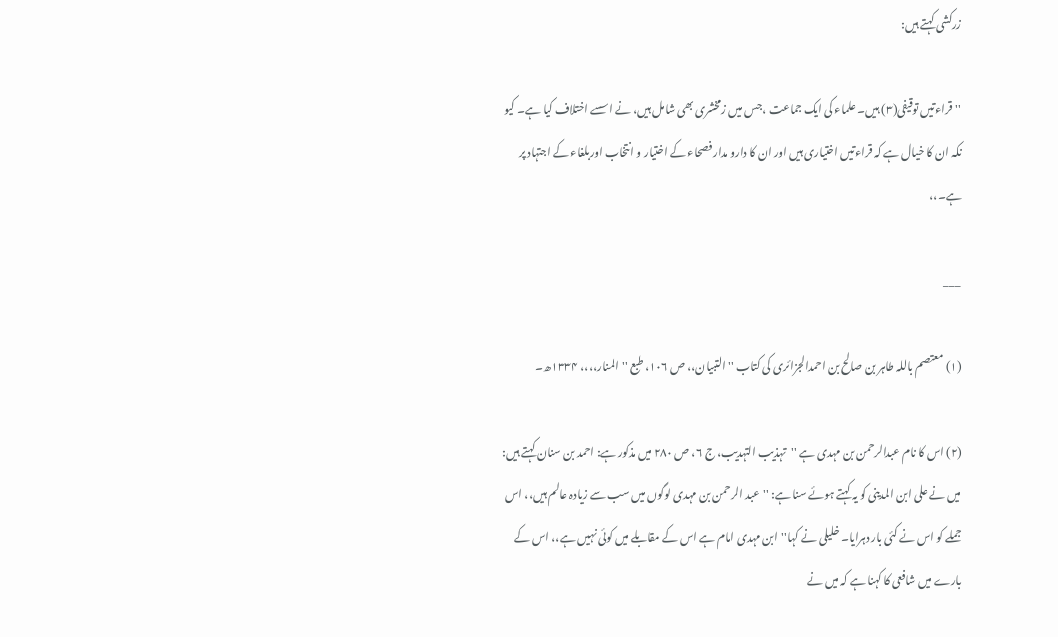زرکشی کہتے ہیں:

''قراءتیں توقیفی(۳) ہیں۔ علماء کی ایک جماعت ،جس میں زمخشری بھی شامل ہیں، نے اسسے اختلاف کیا ہے۔ کیو نکہ ان کا خیال ہے کہ قراءتیں اختیاری ہیں اور ان کا دارو مدار فصحاء کے اختیار و انتخاب اوربلغاء کے اجتہاد پر ہے۔،،

___

(۱) معتصم باللہ طاہر بن صالح بن احمدالجزائری کی کتاب ''التبیان،، ص ۱۰۶، طبع ''المنار،،،، ۱۳۳۴ھ۔

(۲) اس کا نام عبدالرحمن بن مہدی ہے ''تہذیب التہدیب، ج ۶، ص ۲۸۰ میں مذکور ہے: احمد بن سنان کہتے ہیں: میں نے علی ابن المدینی کو یہ کہتے ہوئے سنا ہے: ''عبد الرحمن بن مہدی لوگوں میں سب سے زیادہ عالم ہیں،، اس جملے کو اس نے کئی بار دہرایا۔ خلیلی نے کہا''ابن مہدی امام ہے اس کے مقابلے میں کوئی نہیں ہے،، اس کے بارے میں شافعی کا کہنا ہے کہ میں نے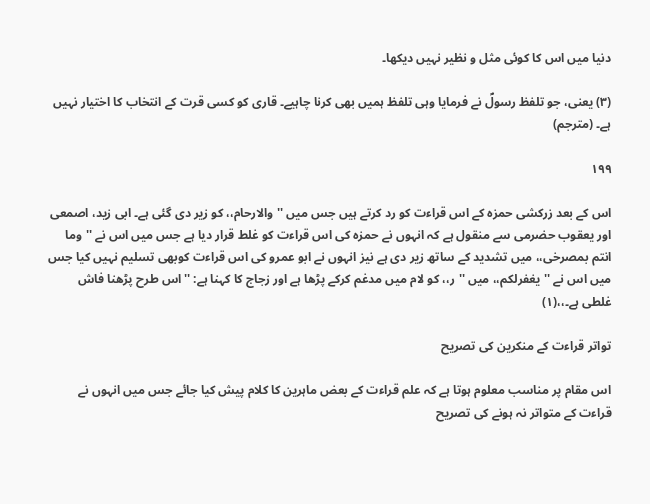دنیا میں اس کا کوئی مثل و نظیر نہیں دیکھا۔

(۳) یعنی، جو تلفظ رسولؐ نے فرمایا وہی تلفظ ہمیں بھی کرنا چاہیے۔ قاری کو کسی قرت کے انتخاب کا اختیار نہیں ہے۔ (مترجم)

۱۹۹

اس کے بعد زرکشی حمزہ کے اس قراءت کو رد کرتے ہیں جس میں ''والارحام،، کو زیر دی گئی ہے۔ ابی زید، اصمعی اور یعقوب حضرمی سے منقول ہے کہ انہوں نے حمزہ کی اس قراءت کو غلط قرار دیا ہے جس میں اس نے ''وما انتم بمصرخی،، میں تشدید کے ساتھ زیر دی ہے نیز انہوں نے ابو عمرو کی اس قراءت کوبھی تسلیم نہیں کیا جس میں اس نے ''یغفرلکم،، میں ''ر،، کو لام میں مدغم کرکے پڑھا ہے اور زجاج کا کہنا ہے: ''اس طرح پڑھنا فاش غلطی ہے۔،،(۱)

تواتر قراءت کے منکرین کی تصریح

اس مقام پر مناسب معلوم ہوتا ہے کہ علم قراءت کے بعض ماہرین کا کلام پیش کیا جائے جس میں انہوں نے قراءت کے متواتر نہ ہونے کی تصریح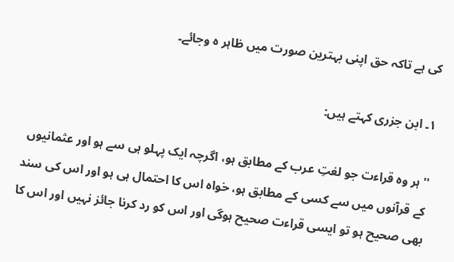کی ہے تاکہ حق اپنی بہترین صورت میں ظاہر ہ وجائے۔

۱۔ ابن جزری کہتے ہیں:

''ہر وہ قراءت جو لغتِ عرب کے مطابق ہو، اگرچہ ایک پہلو ہی سے ہو اور عثمانیوں کے قرآنوں میں سے کسی کے مطابق ہو، خواہ اس کا احتمال ہی ہو اور اس کی سند بھی صحیح ہو تو ایسی قراءت صحیح ہوگی اور اس کو رد کرنا جائز نہیں اور اس کا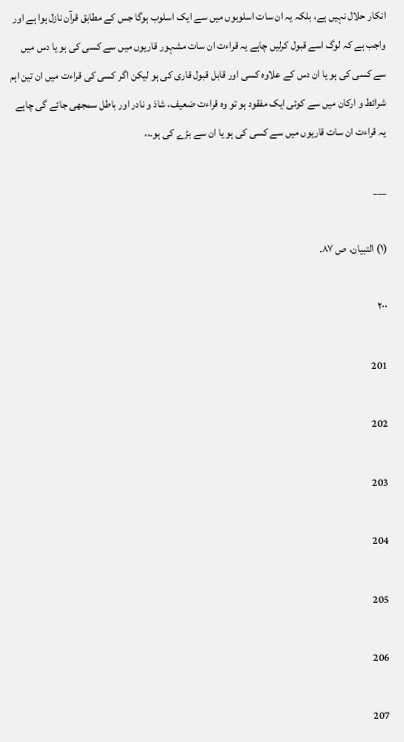انکار حلال نہیں ہے، بلکہ یہ ان سات اسلوبوں میں سے ایک اسلوب ہوگا جس کے مطابق قرآن نازل ہوا ہے اور واجب ہے کہ لوگ اسے قبول کرلیں چاہے یہ قراءت ان سات مشہور قاریوں میں سے کسی کی ہو یا دس میں سے کسی کی ہو یا ان دس کے علاوہ کسی اور قابل قبول قاری کی ہو لیکن اگر کسی کی قراءت میں ان تین اہم شرائط و ارکان میں سے کوئی ایک مفقود ہو تو وہ قراءت ضعیف، شاذ و نادر اور باطل سمجھی جائے گی چاہے یہ قراءت ان سات قاریوں میں سے کسی کی ہو یا ان سے بڑے کی ہو۔،،

___

(۱) التبیان، ص ۸۷۔

۲۰۰

201

202

203

204

205

206

207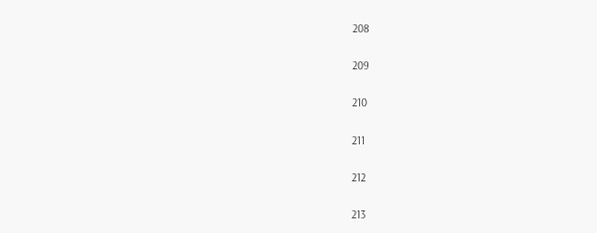208

209

210

211

212

213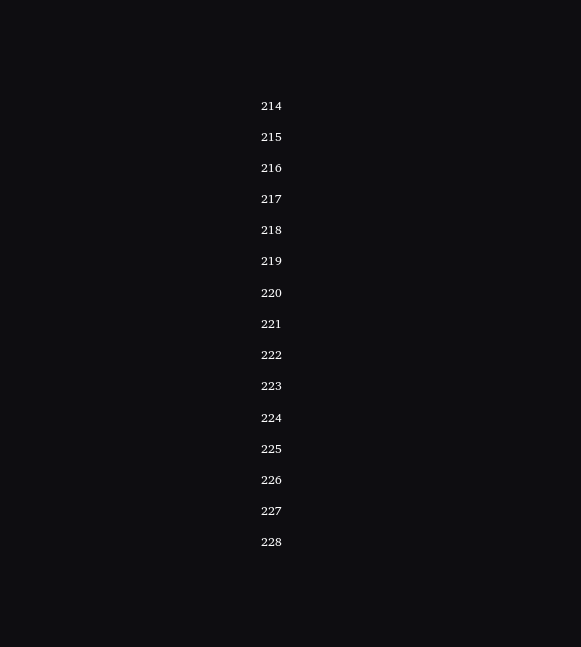214

215

216

217

218

219

220

221

222

223

224

225

226

227

228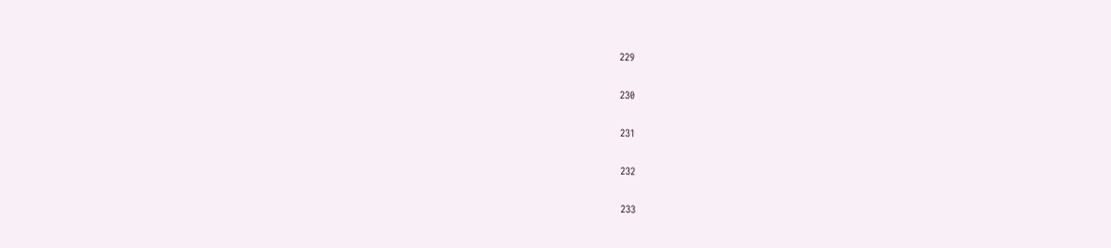229

230

231

232

233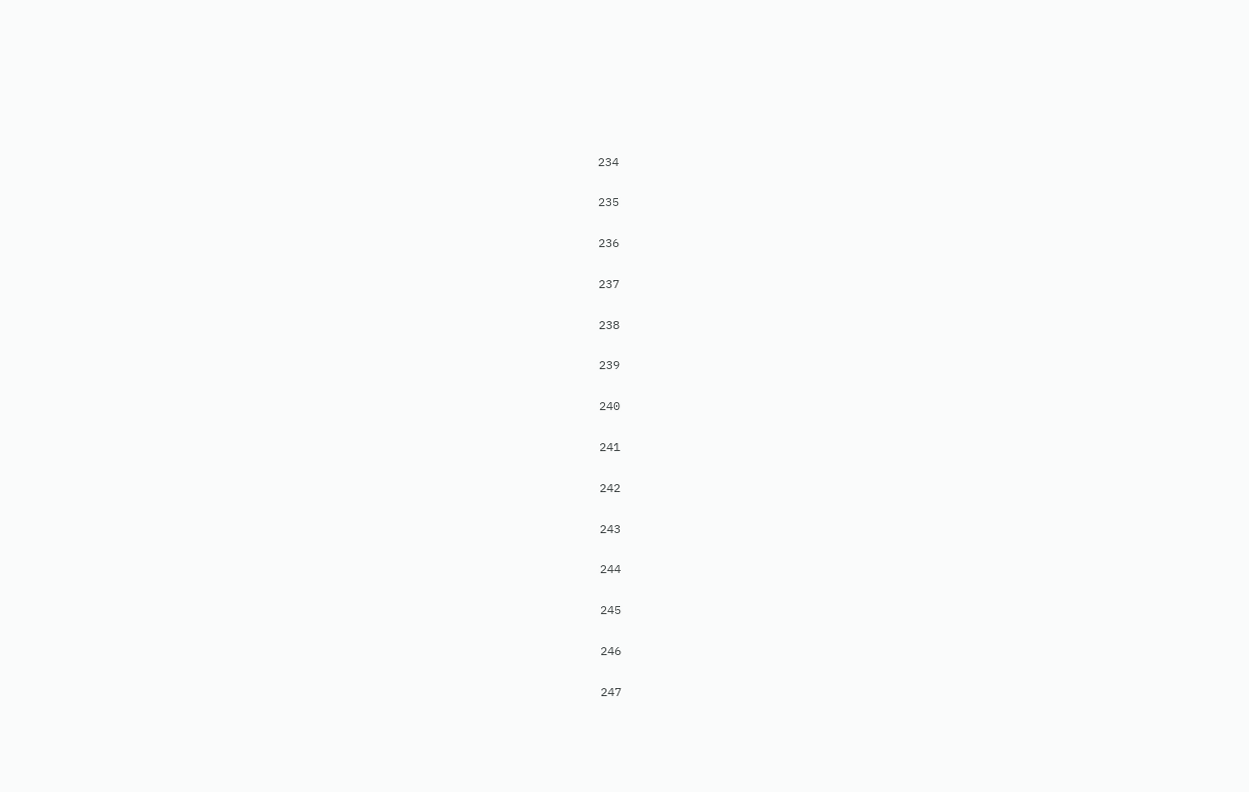234

235

236

237

238

239

240

241

242

243

244

245

246

247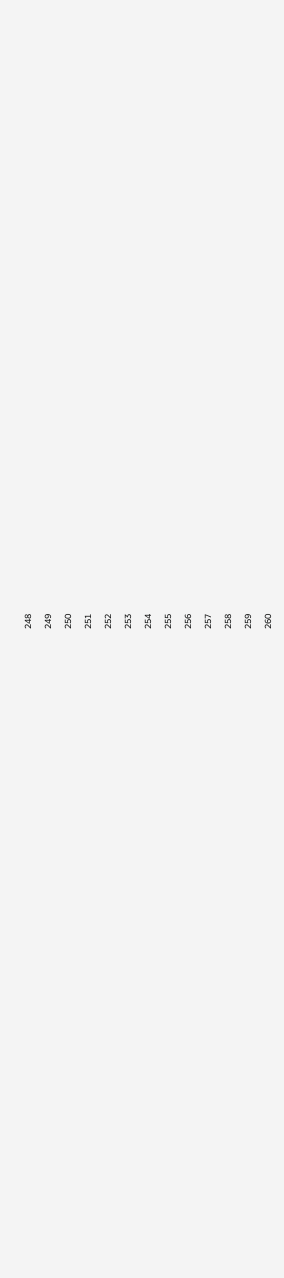248

249

250

251

252

253

254

255

256

257

258

259

260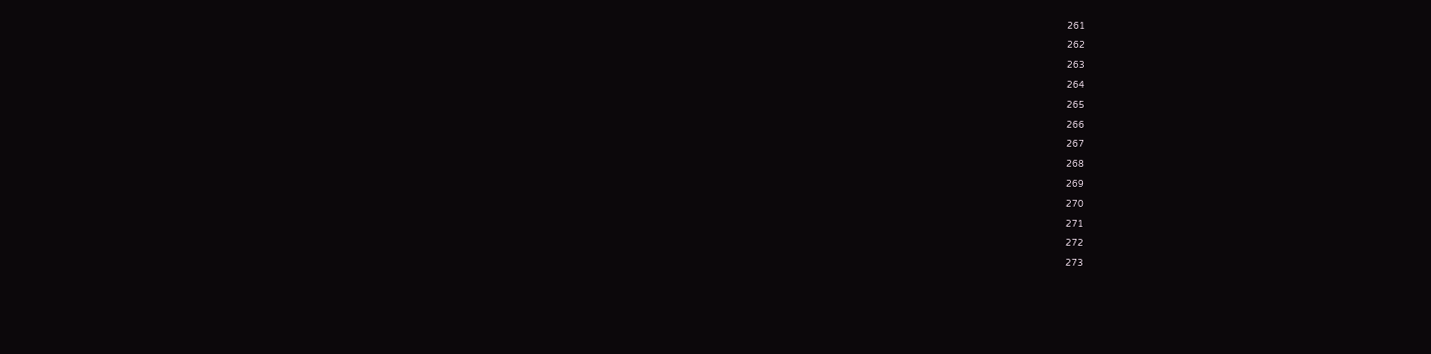261

262

263

264

265

266

267

268

269

270

271

272

273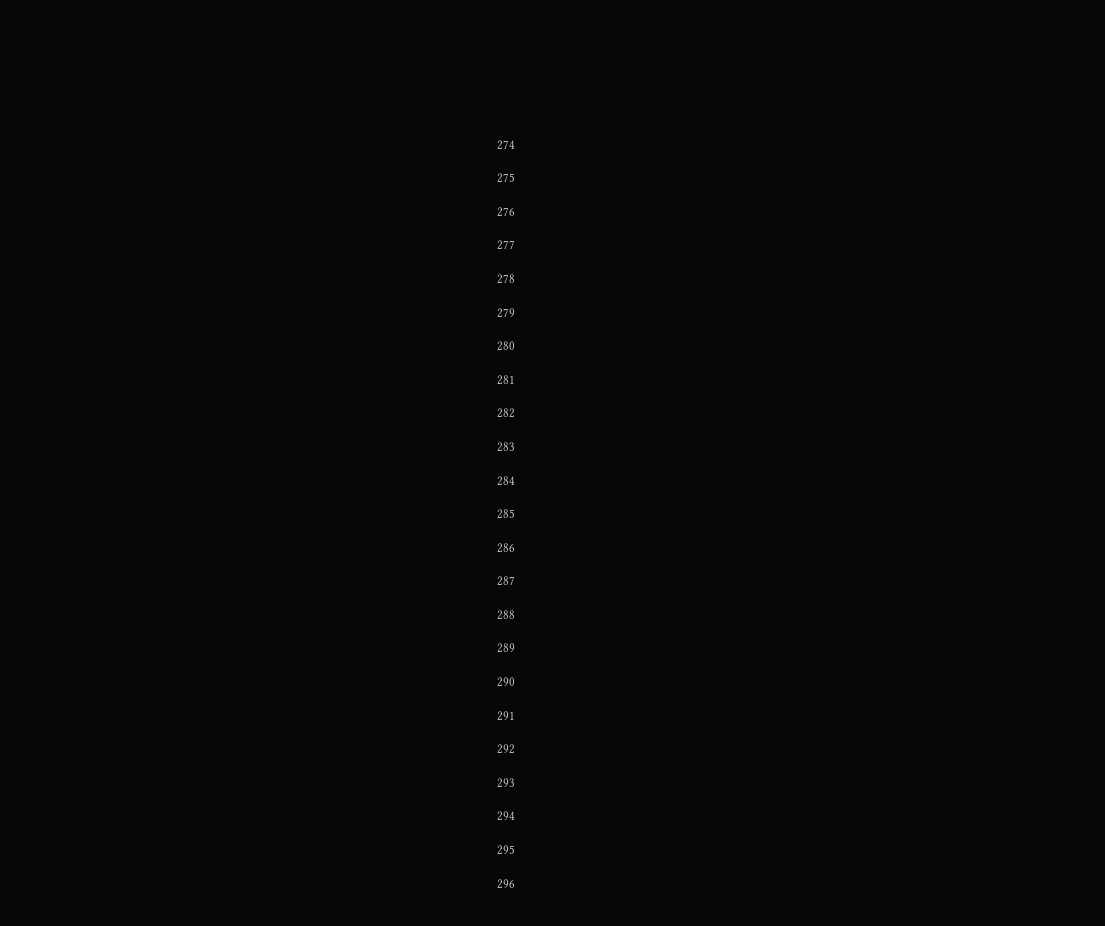274

275

276

277

278

279

280

281

282

283

284

285

286

287

288

289

290

291

292

293

294

295

296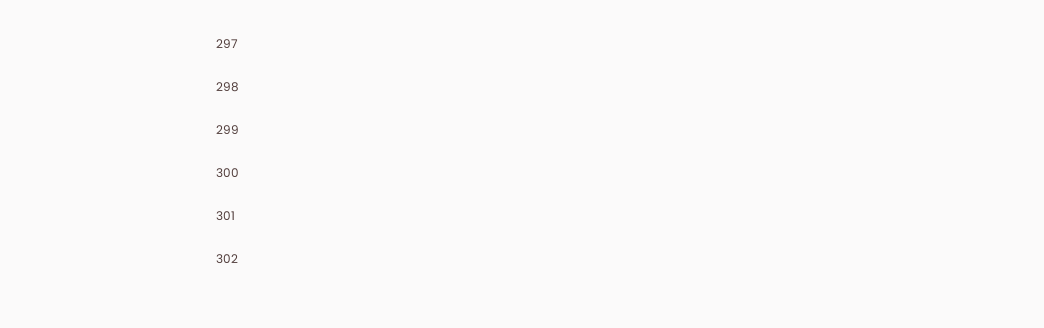297

298

299

300

301

302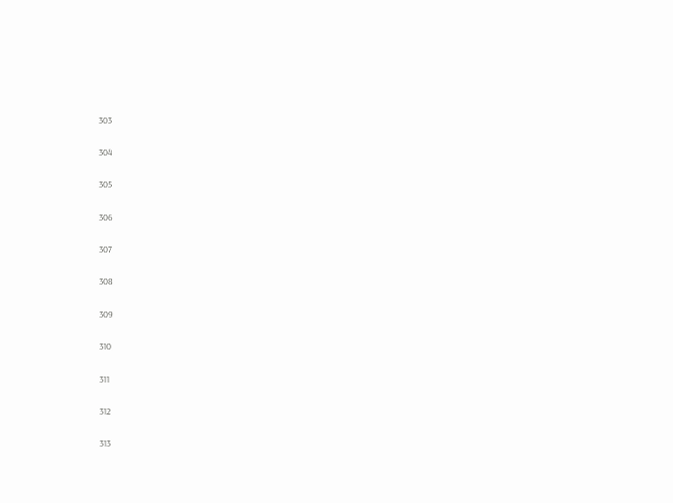303

304

305

306

307

308

309

310

311

312

313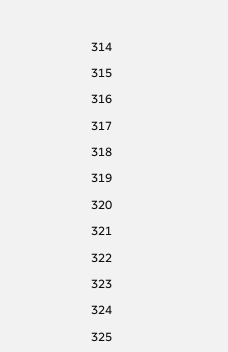314

315

316

317

318

319

320

321

322

323

324

325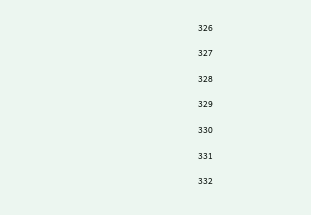326

327

328

329

330

331

332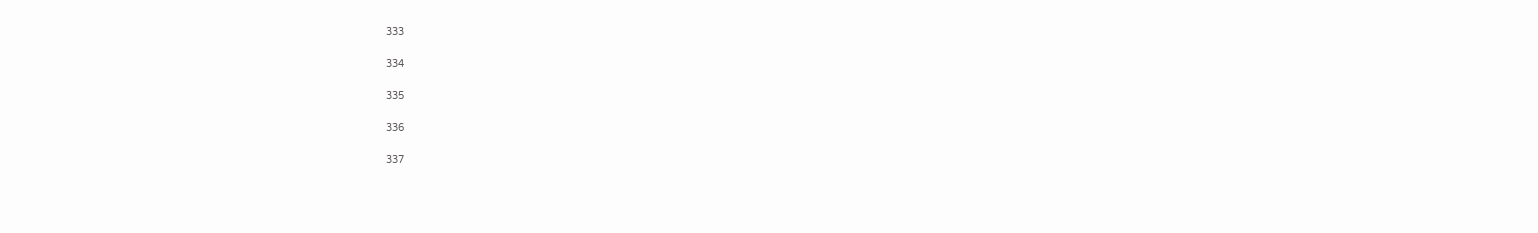333

334

335

336

337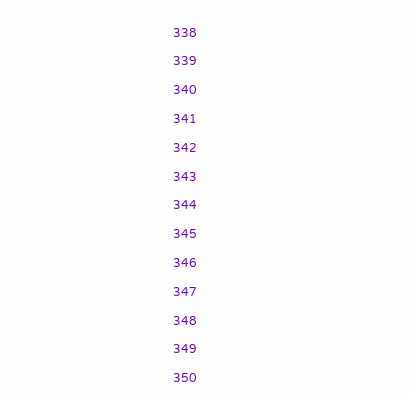338

339

340

341

342

343

344

345

346

347

348

349

350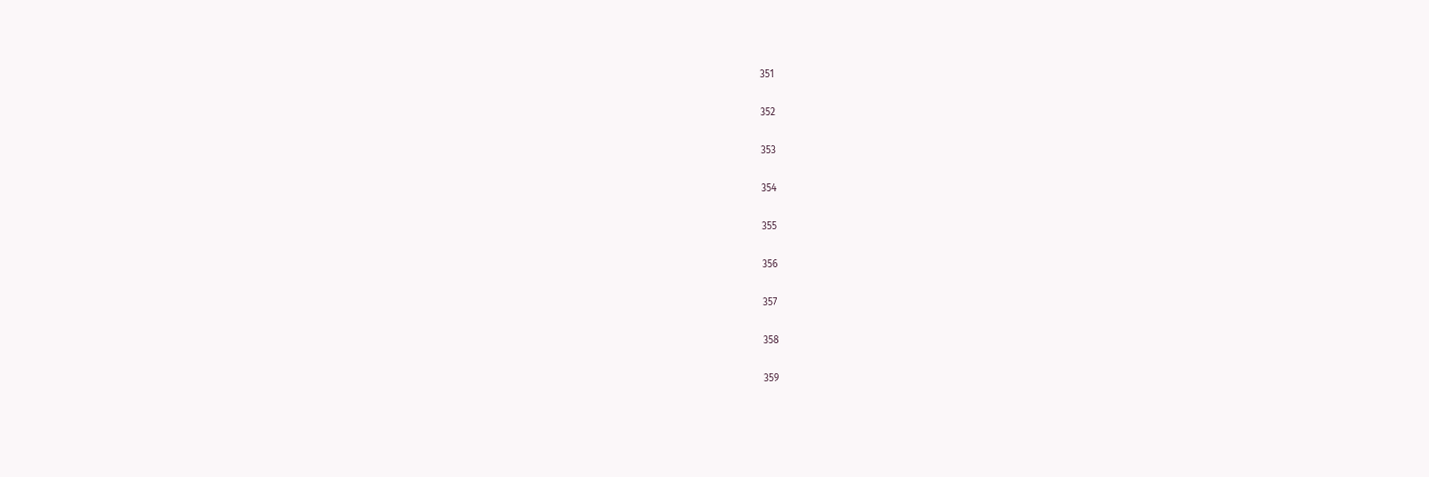351

352

353

354

355

356

357

358

359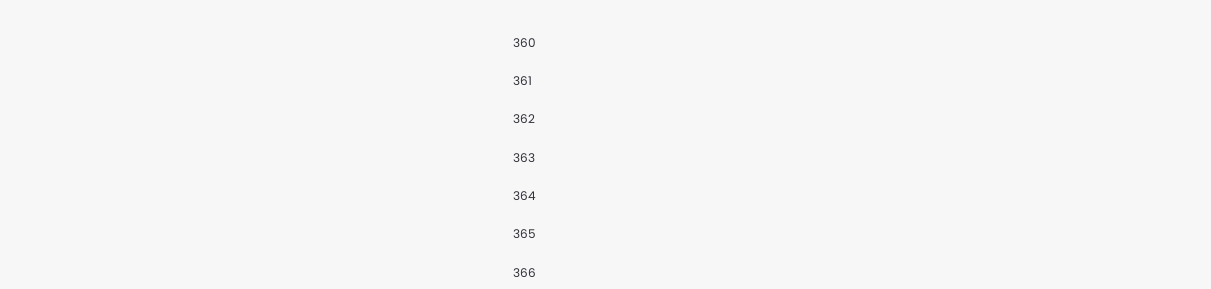360

361

362

363

364

365

366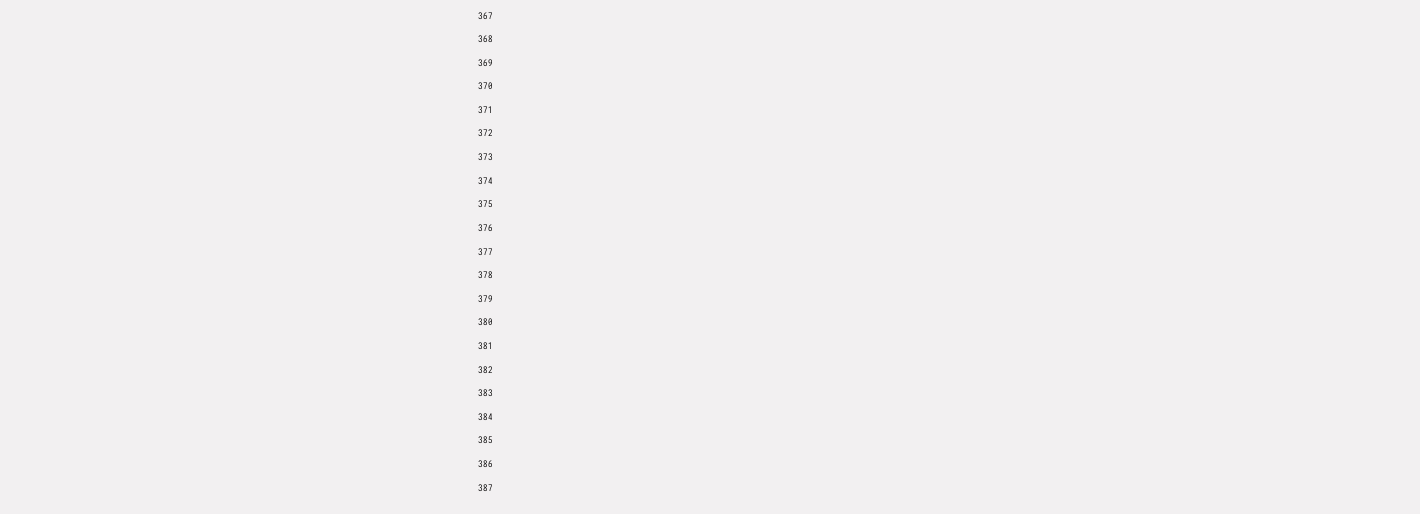367

368

369

370

371

372

373

374

375

376

377

378

379

380

381

382

383

384

385

386

387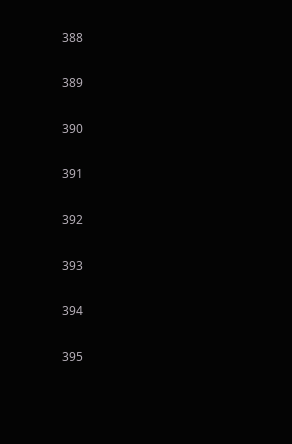388

389

390

391

392

393

394

395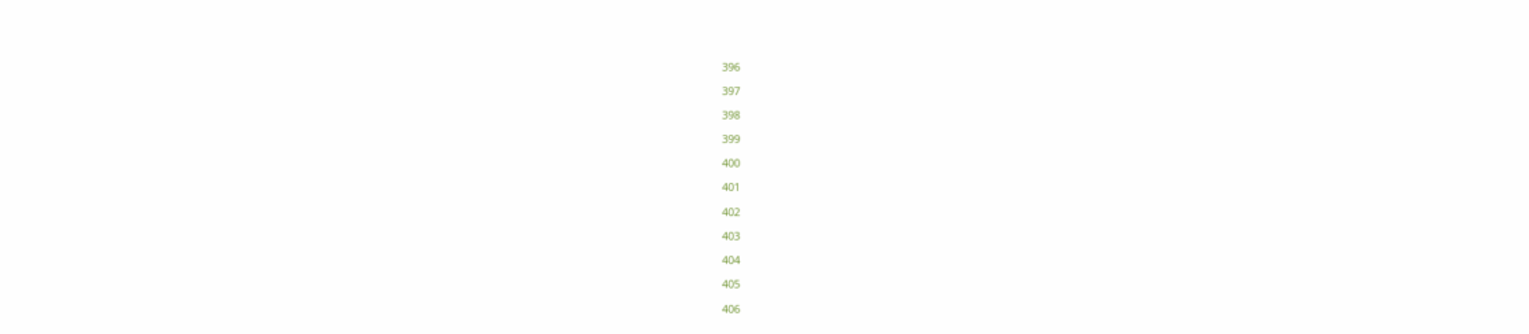396

397

398

399

400

401

402

403

404

405

406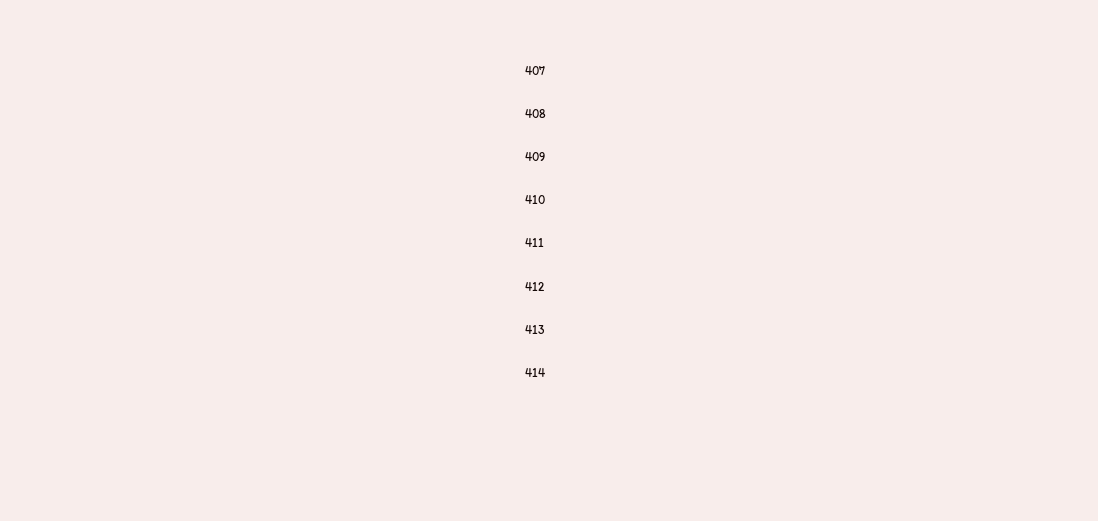407

408

409

410

411

412

413

414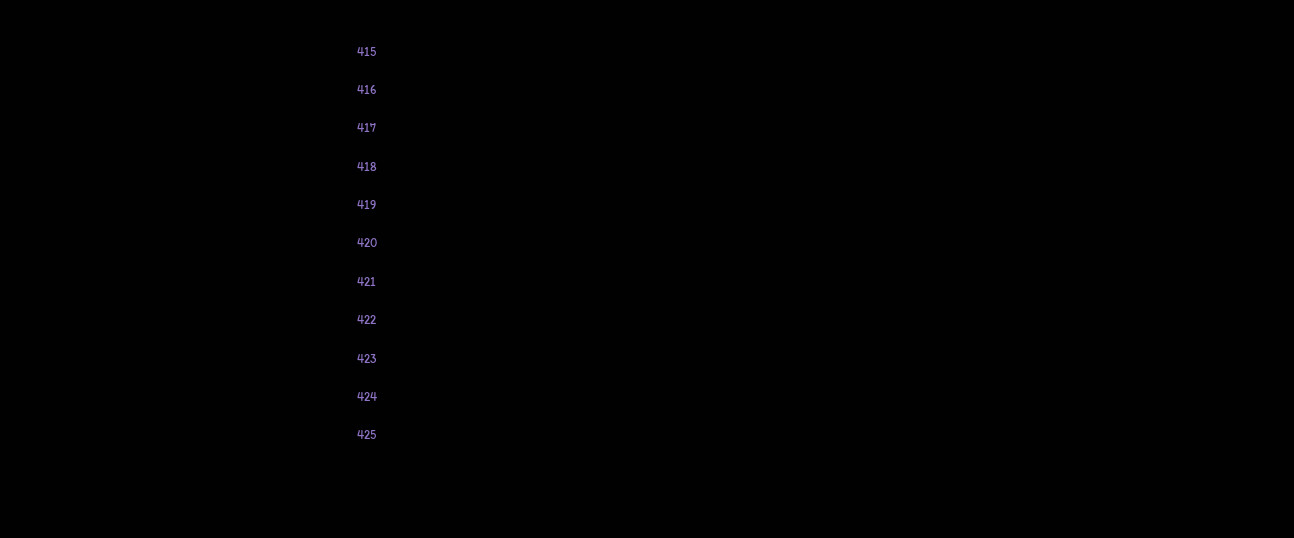415

416

417

418

419

420

421

422

423

424

425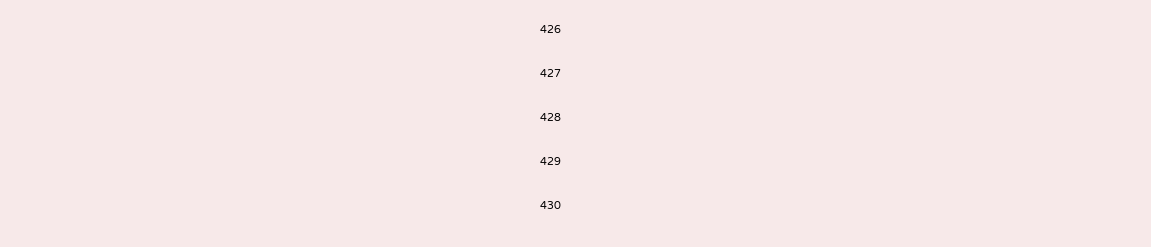426

427

428

429

430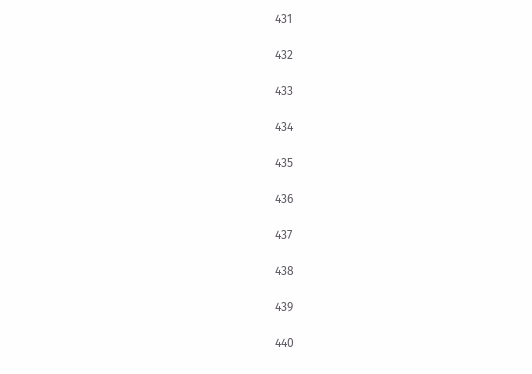431

432

433

434

435

436

437

438

439

440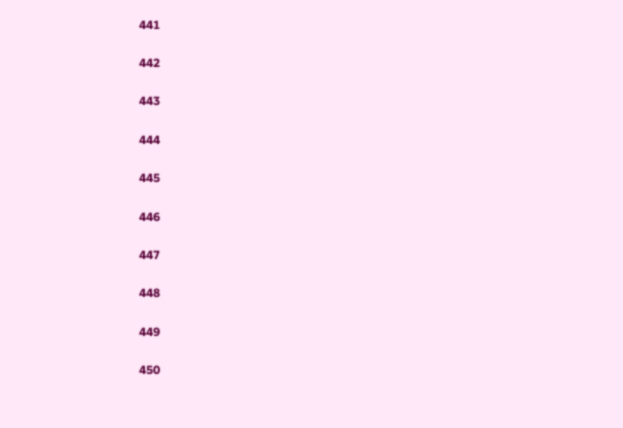441

442

443

444

445

446

447

448

449

450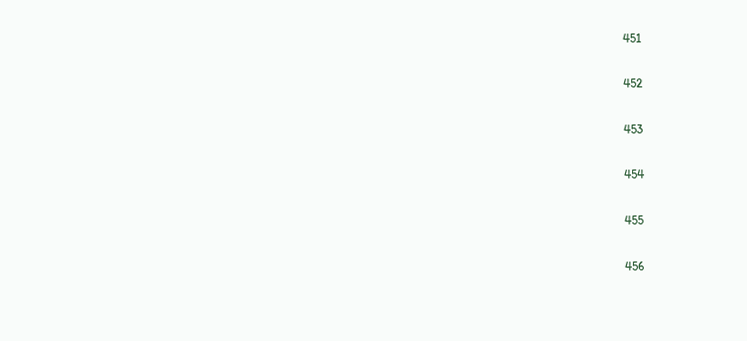451

452

453

454

455

456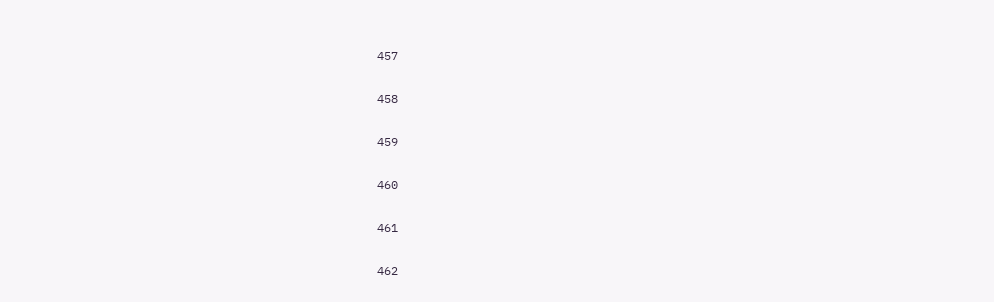457

458

459

460

461

462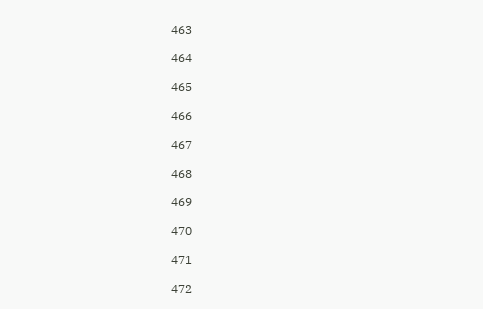463

464

465

466

467

468

469

470

471

472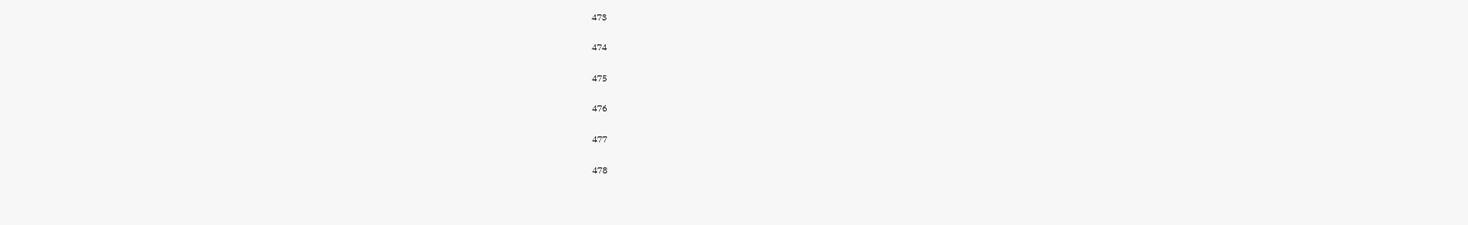473

474

475

476

477

478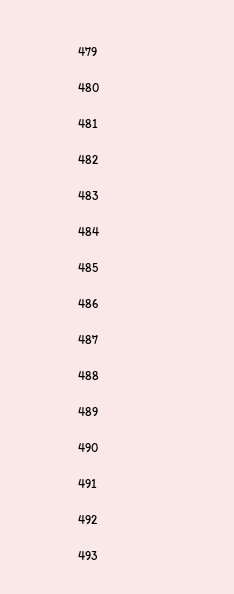479

480

481

482

483

484

485

486

487

488

489

490

491

492

493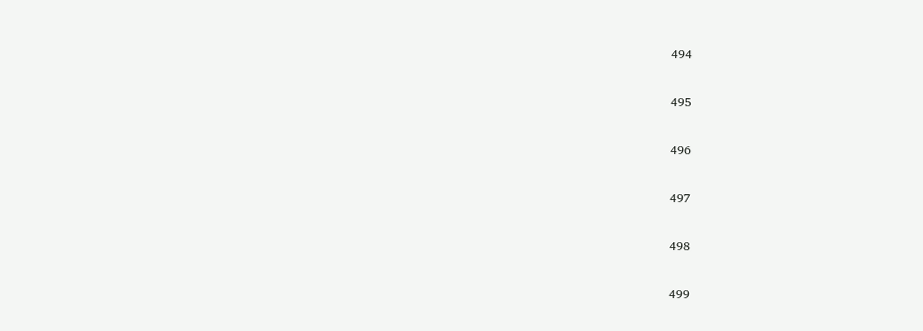494

495

496

497

498

499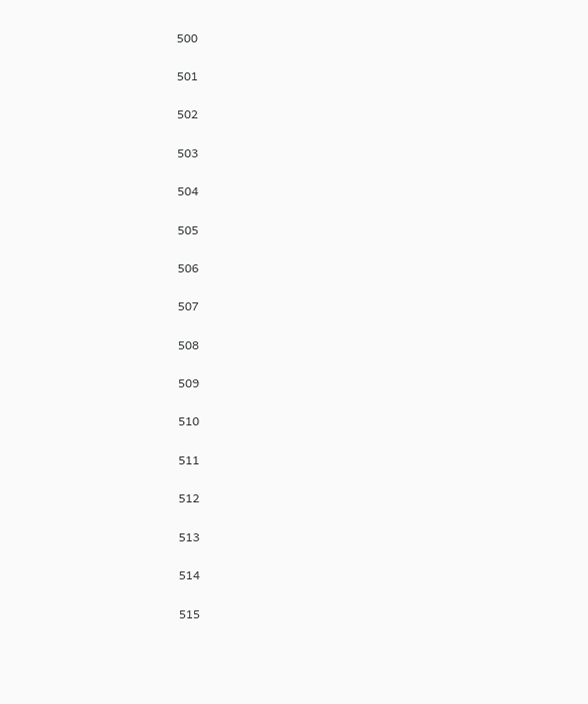500

501

502

503

504

505

506

507

508

509

510

511

512

513

514

515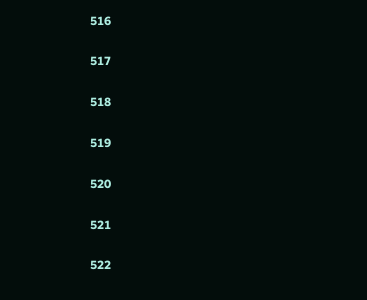516

517

518

519

520

521

522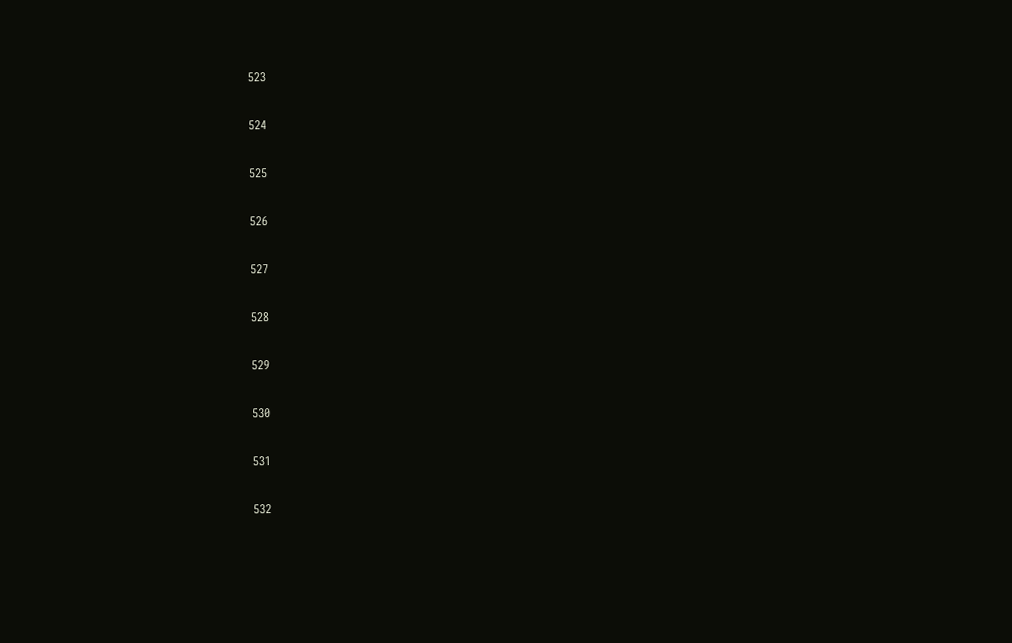523

524

525

526

527

528

529

530

531

532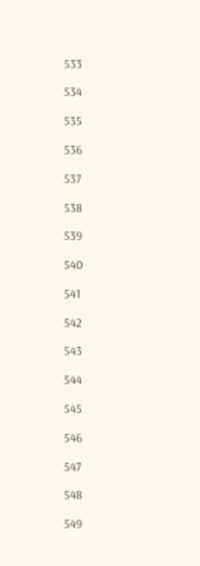533

534

535

536

537

538

539

540

541

542

543

544

545

546

547

548

549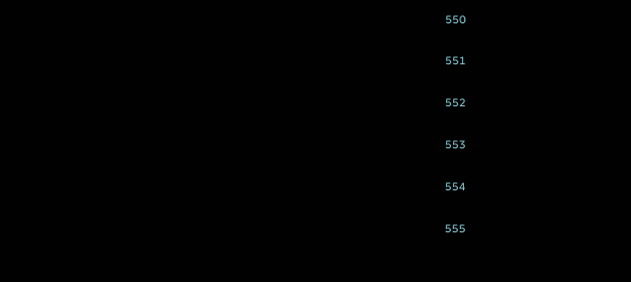550

551

552

553

554

555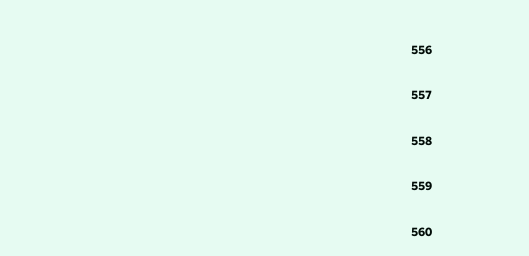556

557

558

559

560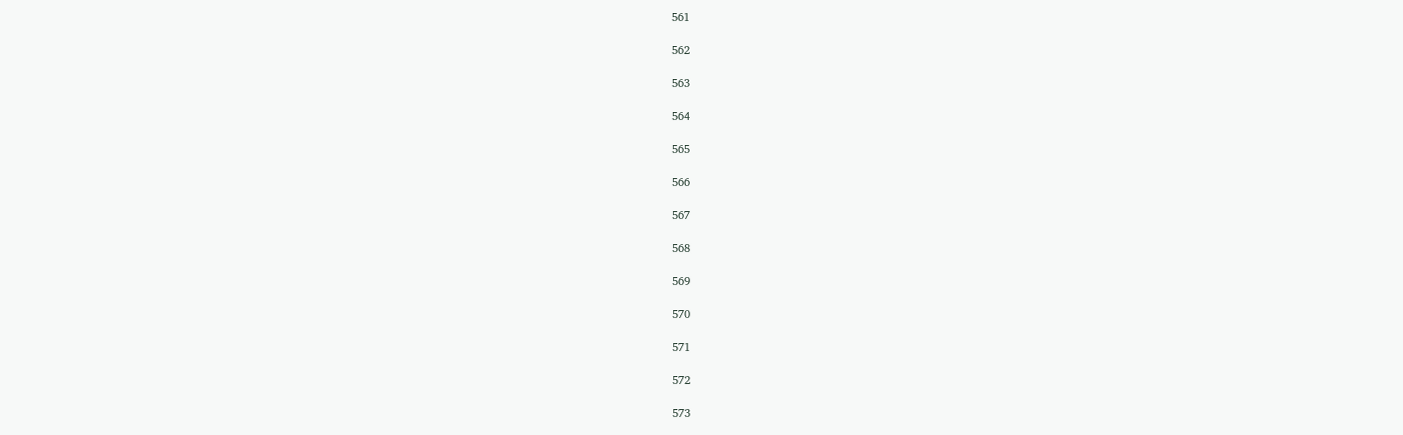561

562

563

564

565

566

567

568

569

570

571

572

573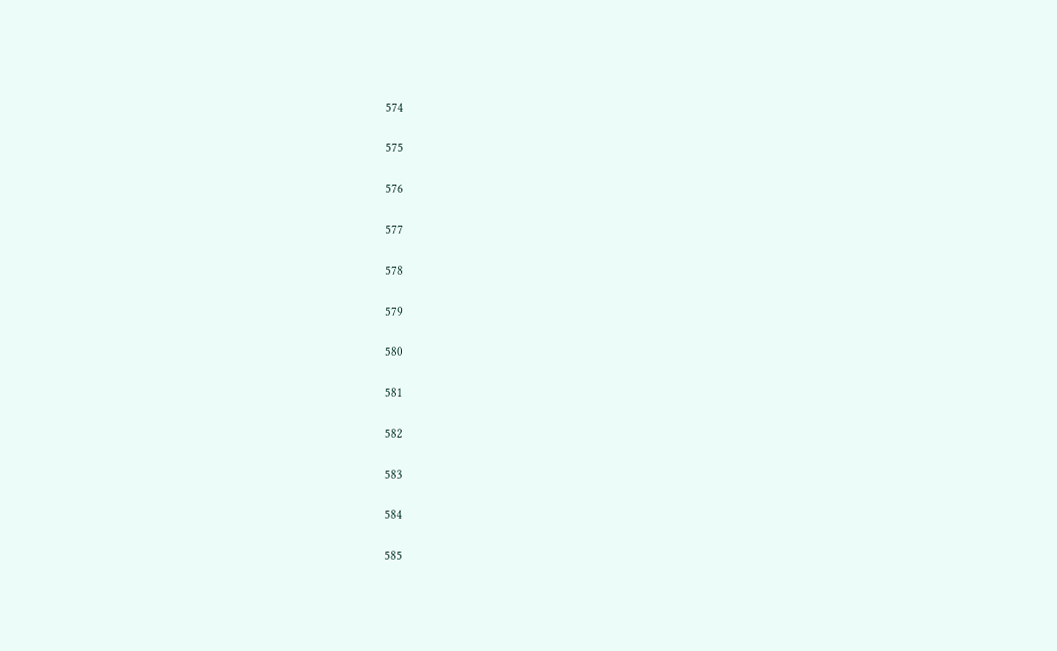574

575

576

577

578

579

580

581

582

583

584

585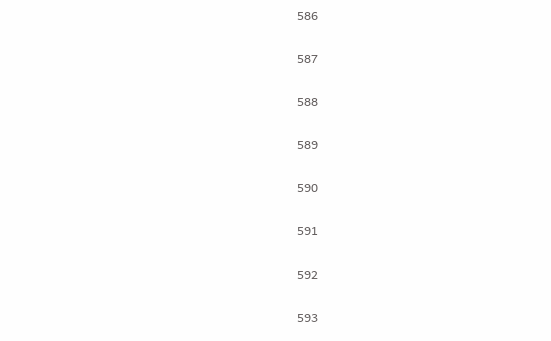586

587

588

589

590

591

592

593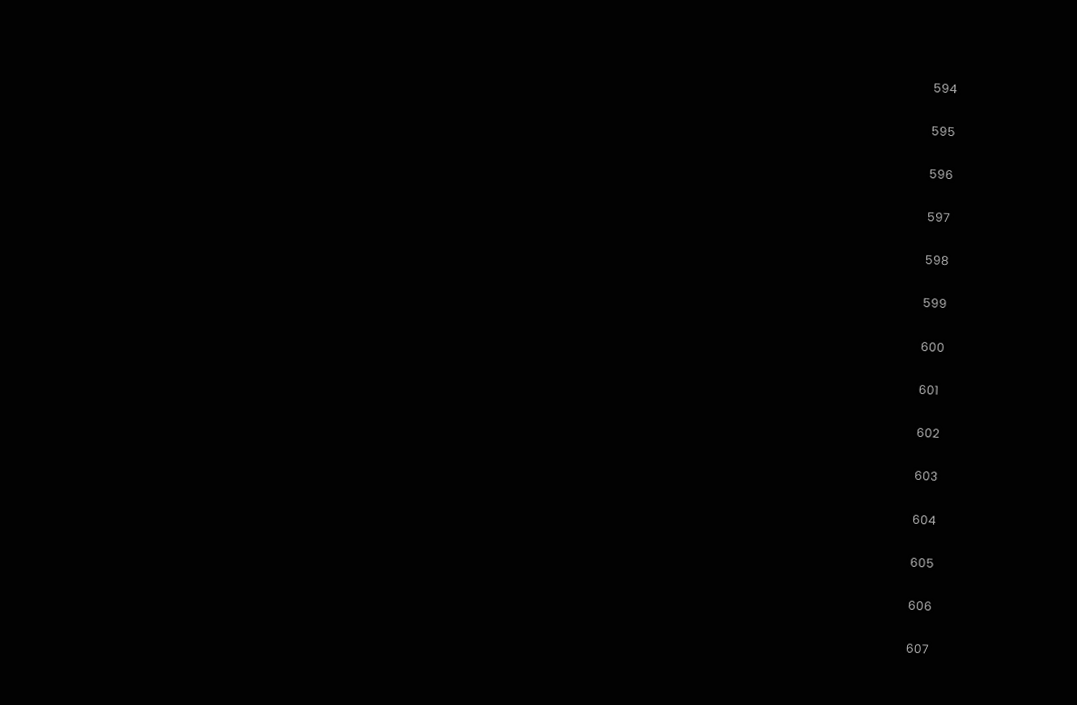594

595

596

597

598

599

600

601

602

603

604

605

606

607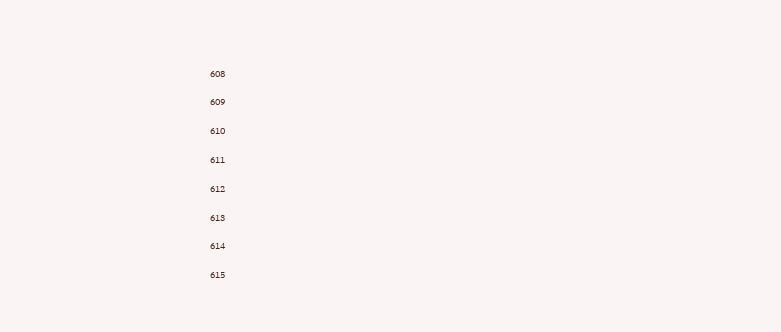608

609

610

611

612

613

614

615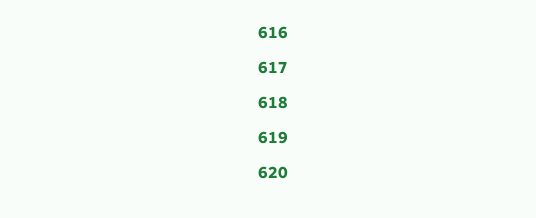616

617

618

619

620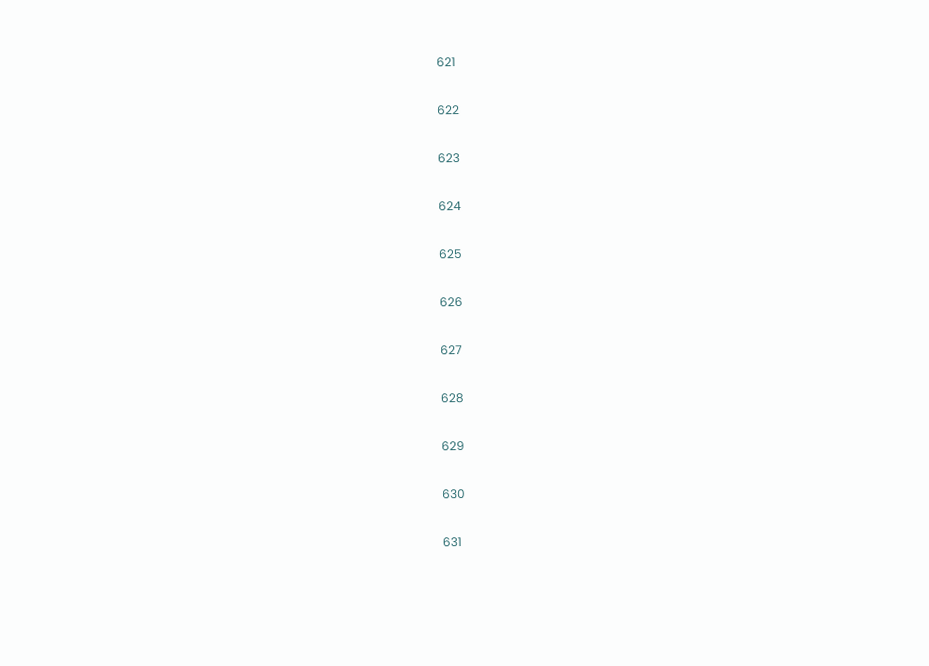621

622

623

624

625

626

627

628

629

630

631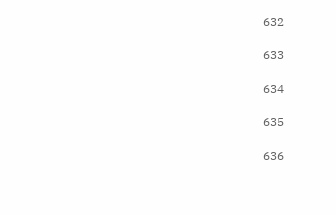632

633

634

635

636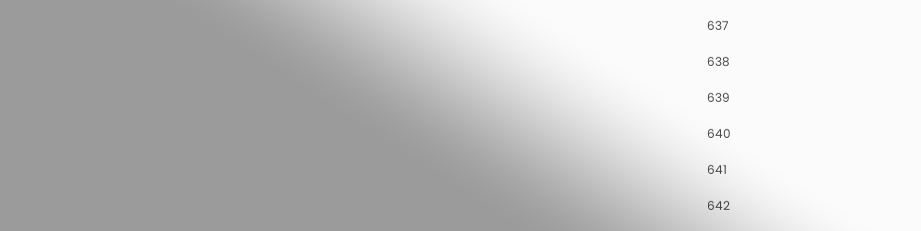637

638

639

640

641

642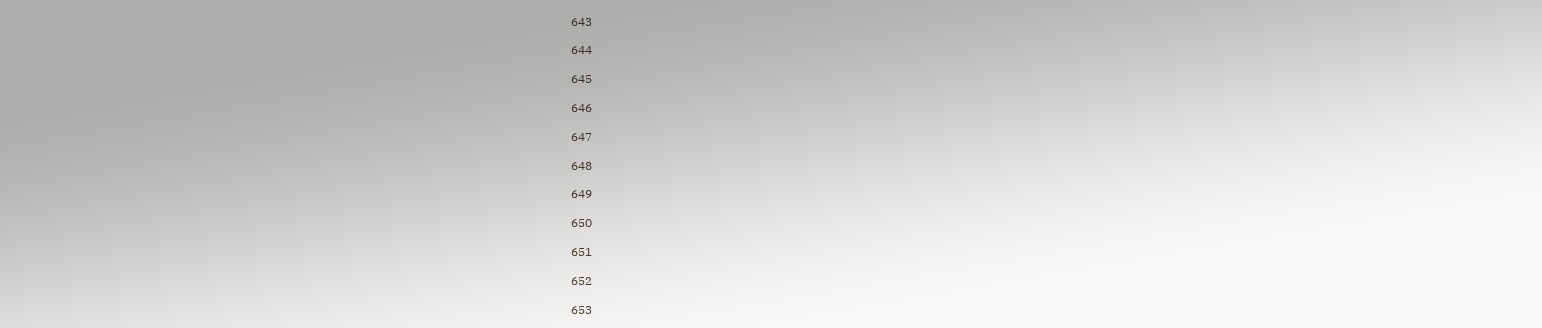643

644

645

646

647

648

649

650

651

652

653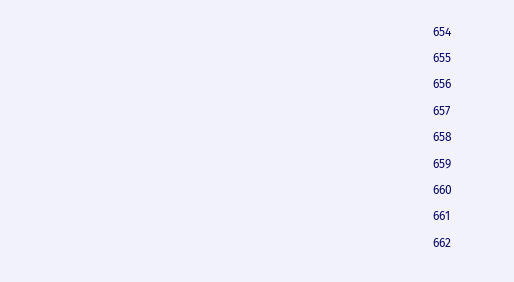654

655

656

657

658

659

660

661

662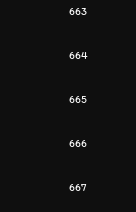663

664

665

666

667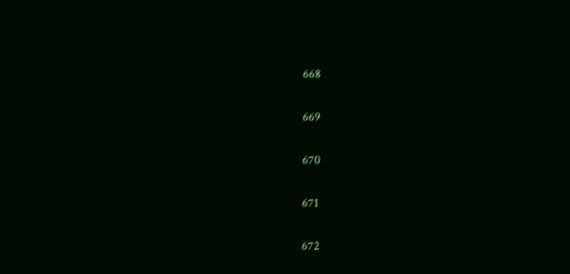668

669

670

671

672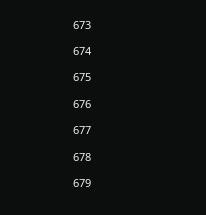673

674

675

676

677

678

679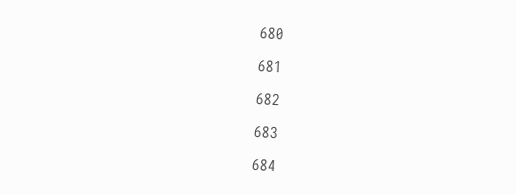680

681

682

683

684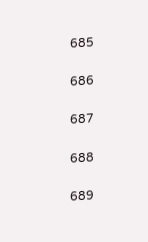685

686

687

688

689